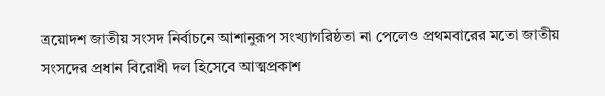ত্রয়োদশ জাতীয় সংসদ নির্বাচনে আশানুরূপ সংখ্যাগরিষ্ঠতা না পেলেও প্রথমবারের মতো জাতীয় সংসদের প্রধান বিরোধী দল হিসেবে আত্মপ্রকাশ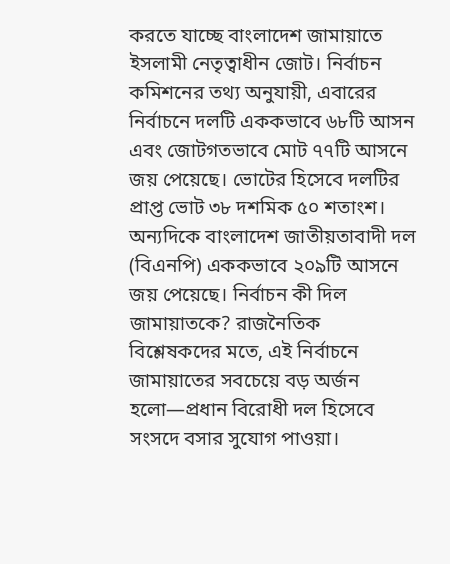করতে যাচ্ছে বাংলাদেশ জামায়াতে ইসলামী নেতৃত্বাধীন জোট। নির্বাচন কমিশনের তথ্য অনুযায়ী, এবারের নির্বাচনে দলটি এককভাবে ৬৮টি আসন এবং জোটগতভাবে মোট ৭৭টি আসনে জয় পেয়েছে। ভোটের হিসেবে দলটির প্রাপ্ত ভোট ৩৮ দশমিক ৫০ শতাংশ। অন্যদিকে বাংলাদেশ জাতীয়তাবাদী দল (বিএনপি) এককভাবে ২০৯টি আসনে জয় পেয়েছে। নির্বাচন কী দিল জামায়াতকে? রাজনৈতিক বিশ্লেষকদের মতে, এই নির্বাচনে জামায়াতের সবচেয়ে বড় অর্জন হলো—প্রধান বিরোধী দল হিসেবে সংসদে বসার সুযোগ পাওয়া।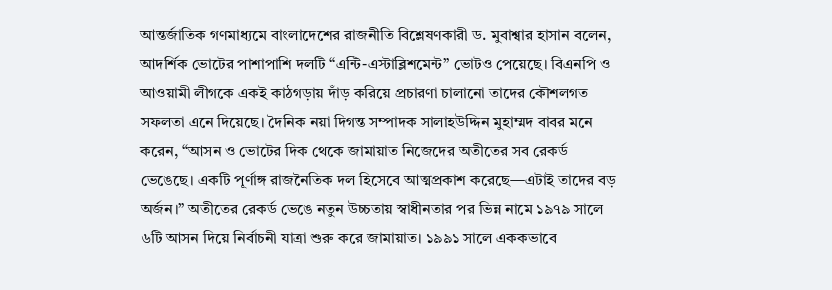আন্তর্জাতিক গণমাধ্যমে বাংলাদেশের রাজনীতি বিশ্লেষণকারী ড. মুবাশ্বার হাসান বলেন, আদর্শিক ভোটের পাশাপাশি দলটি “এন্টি-এস্টাব্লিশমেন্ট” ভোটও পেয়েছে। বিএনপি ও আওয়ামী লীগকে একই কাঠগড়ায় দাঁড় করিয়ে প্রচারণা চালানো তাদের কৌশলগত সফলতা এনে দিয়েছে। দৈনিক নয়া দিগন্ত সম্পাদক সালাহউদ্দিন মুহাম্মদ বাবর মনে করেন, “আসন ও ভোটের দিক থেকে জামায়াত নিজেদের অতীতের সব রেকর্ড ভেঙেছে। একটি পূর্ণাঙ্গ রাজনৈতিক দল হিসেবে আত্মপ্রকাশ করেছে—এটাই তাদের বড় অর্জন।” অতীতের রেকর্ড ভেঙে নতুন উচ্চতায় স্বাধীনতার পর ভিন্ন নামে ১৯৭৯ সালে ৬টি আসন দিয়ে নির্বাচনী যাত্রা শুরু করে জামায়াত। ১৯৯১ সালে এককভাবে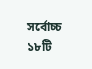সর্বোচ্চ ১৮টি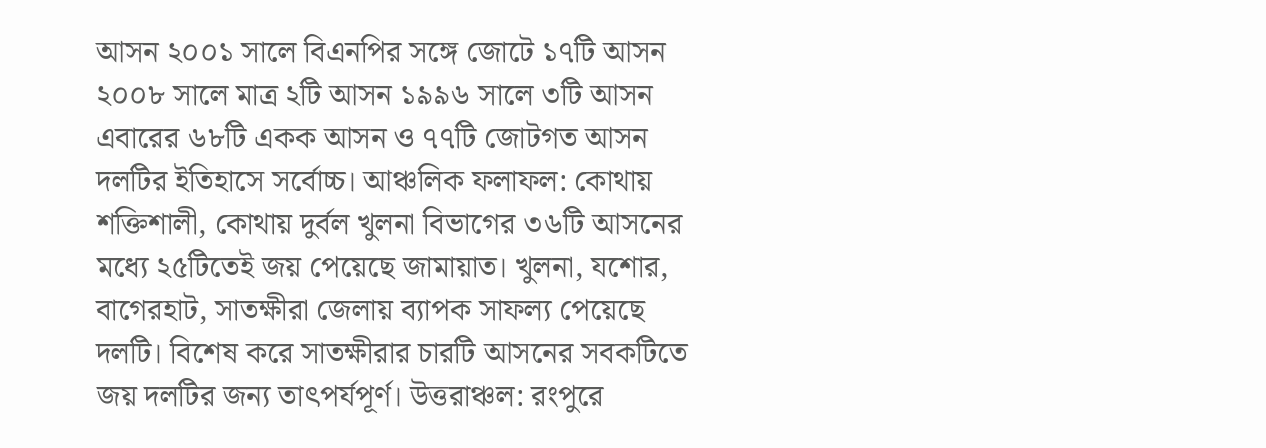আসন ২০০১ সালে বিএনপির সঙ্গে জোটে ১৭টি আসন ২০০৮ সালে মাত্র ২টি আসন ১৯৯৬ সালে ৩টি আসন এবারের ৬৮টি একক আসন ও ৭৭টি জোটগত আসন দলটির ইতিহাসে সর্বোচ্চ। আঞ্চলিক ফলাফল: কোথায় শক্তিশালী, কোথায় দুর্বল খুলনা বিভাগের ৩৬টি আসনের মধ্যে ২৫টিতেই জয় পেয়েছে জামায়াত। খুলনা, যশোর, বাগেরহাট, সাতক্ষীরা জেলায় ব্যাপক সাফল্য পেয়েছে দলটি। বিশেষ করে সাতক্ষীরার চারটি আসনের সবকটিতে জয় দলটির জন্য তাৎপর্যপূর্ণ। উত্তরাঞ্চল: রংপুরে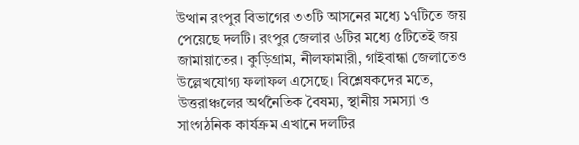উত্থান রংপুর বিভাগের ৩৩টি আসনের মধ্যে ১৭টিতে জয় পেয়েছে দলটি। রংপুর জেলার ৬টির মধ্যে ৫টিতেই জয় জামায়াতের। কুড়িগ্রাম, নীলফামারী, গাইবান্ধা জেলাতেও উল্লেখযোগ্য ফলাফল এসেছে। বিশ্লেষকদের মতে, উত্তরাঞ্চলের অর্থনৈতিক বৈষম্য, স্থানীয় সমস্যা ও সাংগঠনিক কার্যক্রম এখানে দলটির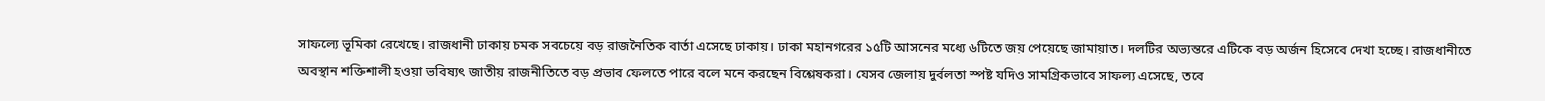সাফল্যে ভূমিকা রেখেছে। রাজধানী ঢাকায় চমক সবচেয়ে বড় রাজনৈতিক বার্তা এসেছে ঢাকায়। ঢাকা মহানগরের ১৫টি আসনের মধ্যে ৬টিতে জয় পেয়েছে জামায়াত। দলটির অভ্যন্তরে এটিকে বড় অর্জন হিসেবে দেখা হচ্ছে। রাজধানীতে অবস্থান শক্তিশালী হওয়া ভবিষ্যৎ জাতীয় রাজনীতিতে বড় প্রভাব ফেলতে পারে বলে মনে করছেন বিশ্লেষকরা। যেসব জেলায় দুর্বলতা স্পষ্ট যদিও সামগ্রিকভাবে সাফল্য এসেছে, তবে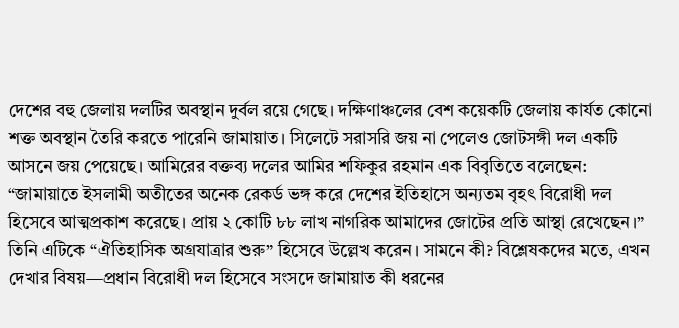দেশের বহু জেলায় দলটির অবস্থান দুর্বল রয়ে গেছে। দক্ষিণাঞ্চলের বেশ কয়েকটি জেলায় কার্যত কোনো শক্ত অবস্থান তৈরি করতে পারেনি জামায়াত। সিলেটে সরাসরি জয় না পেলেও জোটসঙ্গী দল একটি আসনে জয় পেয়েছে। আমিরের বক্তব্য দলের আমির শফিকুর রহমান এক বিবৃতিতে বলেছেন: “জামায়াতে ইসলামী অতীতের অনেক রেকর্ড ভঙ্গ করে দেশের ইতিহাসে অন্যতম বৃহৎ বিরোধী দল হিসেবে আত্মপ্রকাশ করেছে। প্রায় ২ কোটি ৮৮ লাখ নাগরিক আমাদের জোটের প্রতি আস্থা রেখেছেন।” তিনি এটিকে “ঐতিহাসিক অগ্রযাত্রার শুরু” হিসেবে উল্লেখ করেন। সামনে কী? বিশ্লেষকদের মতে, এখন দেখার বিষয়—প্রধান বিরোধী দল হিসেবে সংসদে জামায়াত কী ধরনের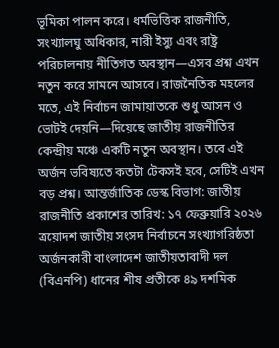ভূমিকা পালন করে। ধর্মভিত্তিক রাজনীতি, সংখ্যালঘু অধিকার, নারী ইস্যু এবং রাষ্ট্র পরিচালনায় নীতিগত অবস্থান—এসব প্রশ্ন এখন নতুন করে সামনে আসবে। রাজনৈতিক মহলের মতে, এই নির্বাচন জামায়াতকে শুধু আসন ও ভোটই দেয়নি—দিয়েছে জাতীয় রাজনীতির কেন্দ্রীয় মঞ্চে একটি নতুন অবস্থান। তবে এই অর্জন ভবিষ্যতে কতটা টেকসই হবে, সেটিই এখন বড় প্রশ্ন। আন্তর্জাতিক ডেস্ক বিভাগ: জাতীয় রাজনীতি প্রকাশের তারিখ: ১৭ ফেব্রুয়ারি ২০২৬
ত্রয়োদশ জাতীয় সংসদ নির্বাচনে সংখ্যাগরিষ্ঠতা অর্জনকারী বাংলাদেশ জাতীয়তাবাদী দল (বিএনপি) ধানের শীষ প্রতীকে ৪৯ দশমিক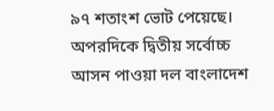৯৭ শতাংশ ভোট পেয়েছে। অপরদিকে দ্বিতীয় সর্বোচ্চ আসন পাওয়া দল বাংলাদেশ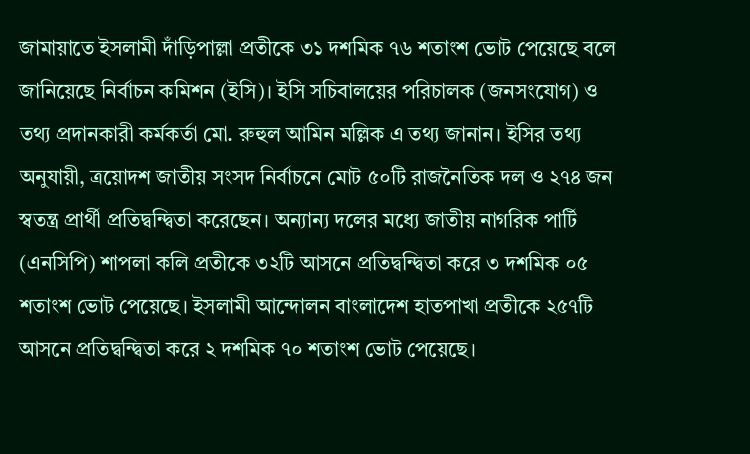জামায়াতে ইসলামী দাঁড়িপাল্লা প্রতীকে ৩১ দশমিক ৭৬ শতাংশ ভোট পেয়েছে বলে জানিয়েছে নির্বাচন কমিশন (ইসি)। ইসি সচিবালয়ের পরিচালক (জনসংযোগ) ও তথ্য প্রদানকারী কর্মকর্তা মো. রুহুল আমিন মল্লিক এ তথ্য জানান। ইসির তথ্য অনুযায়ী, ত্রয়োদশ জাতীয় সংসদ নির্বাচনে মোট ৫০টি রাজনৈতিক দল ও ২৭৪ জন স্বতন্ত্র প্রার্থী প্রতিদ্বন্দ্বিতা করেছেন। অন্যান্য দলের মধ্যে জাতীয় নাগরিক পার্টি (এনসিপি) শাপলা কলি প্রতীকে ৩২টি আসনে প্রতিদ্বন্দ্বিতা করে ৩ দশমিক ০৫ শতাংশ ভোট পেয়েছে। ইসলামী আন্দোলন বাংলাদেশ হাতপাখা প্রতীকে ২৫৭টি আসনে প্রতিদ্বন্দ্বিতা করে ২ দশমিক ৭০ শতাংশ ভোট পেয়েছে।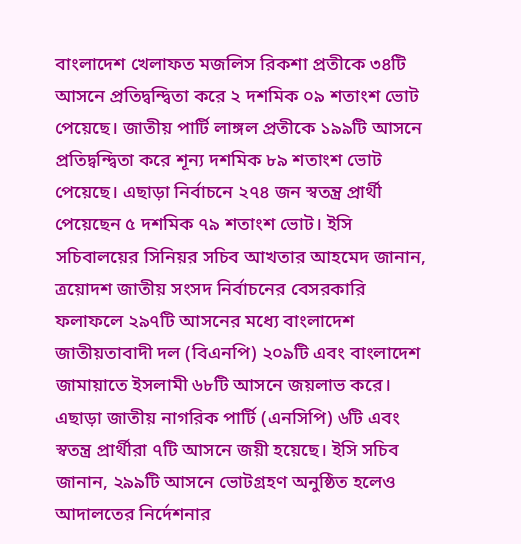বাংলাদেশ খেলাফত মজলিস রিকশা প্রতীকে ৩৪টি আসনে প্রতিদ্বন্দ্বিতা করে ২ দশমিক ০৯ শতাংশ ভোট পেয়েছে। জাতীয় পার্টি লাঙ্গল প্রতীকে ১৯৯টি আসনে প্রতিদ্বন্দ্বিতা করে শূন্য দশমিক ৮৯ শতাংশ ভোট পেয়েছে। এছাড়া নির্বাচনে ২৭৪ জন স্বতন্ত্র প্রার্থী পেয়েছেন ৫ দশমিক ৭৯ শতাংশ ভোট। ইসি সচিবালয়ের সিনিয়র সচিব আখতার আহমেদ জানান, ত্রয়োদশ জাতীয় সংসদ নির্বাচনের বেসরকারি ফলাফলে ২৯৭টি আসনের মধ্যে বাংলাদেশ জাতীয়তাবাদী দল (বিএনপি) ২০৯টি এবং বাংলাদেশ জামায়াতে ইসলামী ৬৮টি আসনে জয়লাভ করে। এছাড়া জাতীয় নাগরিক পার্টি (এনসিপি) ৬টি এবং স্বতন্ত্র প্রার্থীরা ৭টি আসনে জয়ী হয়েছে। ইসি সচিব জানান, ২৯৯টি আসনে ভোটগ্রহণ অনুষ্ঠিত হলেও আদালতের নির্দেশনার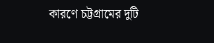কারণে চট্টগ্রামের দুটি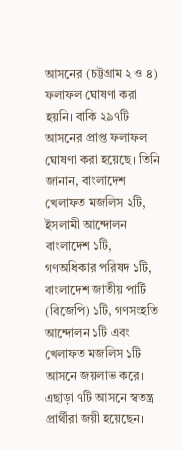আসনের (চট্টগ্রাম ২ ও ৪) ফলাফল ঘোষণা করা হয়নি। বাকি ২৯৭টি আসনের প্রাপ্ত ফলাফল ঘোষণা করা হয়েছে। তিনি জানান, বাংলাদেশ খেলাফত মজলিস ২টি, ইসলামী আন্দোলন বাংলাদেশ ১টি, গণঅধিকার পরিষদ ১টি, বাংলাদেশ জাতীয় পার্টি (বিজেপি) ১টি, গণসংহতি আন্দোলন ১টি এবং খেলাফত মজলিস ১টি আসনে জয়লাভ করে। এছাড়া ৭টি আসনে স্বতন্ত্র প্রার্থীরা জয়ী হয়েছেন।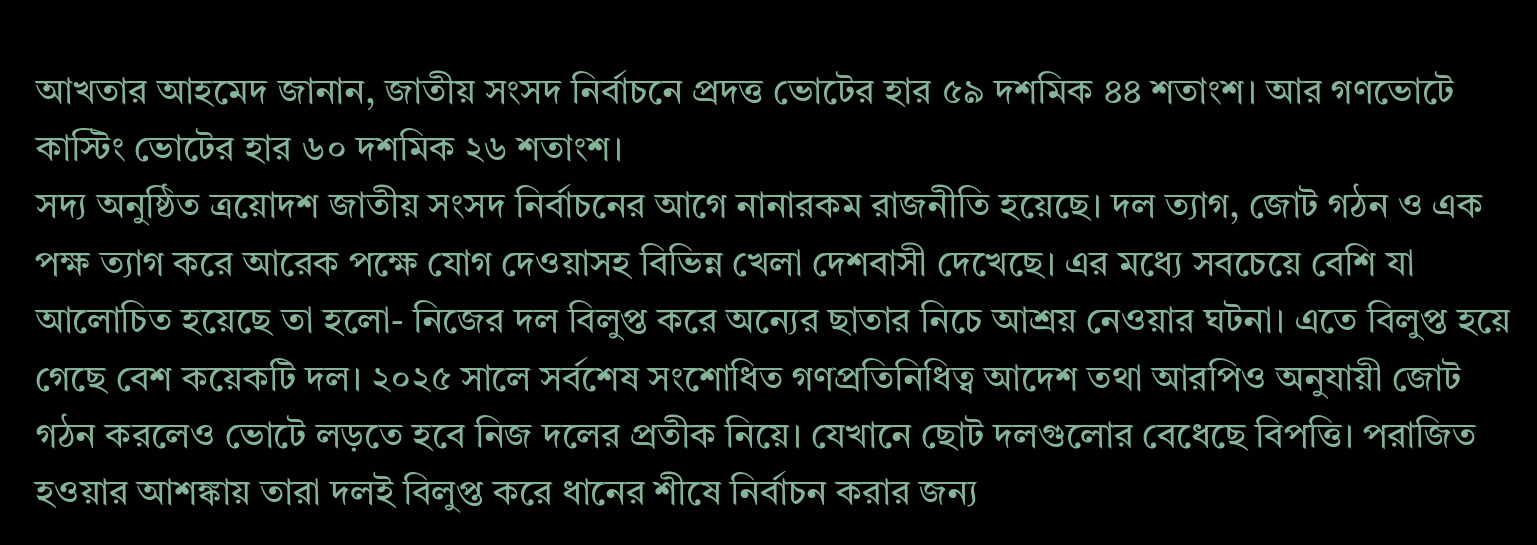আখতার আহমেদ জানান, জাতীয় সংসদ নির্বাচনে প্রদত্ত ভোটের হার ৫৯ দশমিক ৪৪ শতাংশ। আর গণভোটে কাস্টিং ভোটের হার ৬০ দশমিক ২৬ শতাংশ।
সদ্য অনুষ্ঠিত ত্রয়োদশ জাতীয় সংসদ নির্বাচনের আগে নানারকম রাজনীতি হয়েছে। দল ত্যাগ, জোট গঠন ও এক পক্ষ ত্যাগ করে আরেক পক্ষে যোগ দেওয়াসহ বিভিন্ন খেলা দেশবাসী দেখেছে। এর মধ্যে সবচেয়ে বেশি যা আলোচিত হয়েছে তা হলো- নিজের দল বিলুপ্ত করে অন্যের ছাতার নিচে আশ্রয় নেওয়ার ঘটনা। এতে বিলুপ্ত হয়ে গেছে বেশ কয়েকটি দল। ২০২৫ সালে সর্বশেষ সংশোধিত গণপ্রতিনিধিত্ব আদেশ তথা আরপিও অনুযায়ী জোট গঠন করলেও ভোটে লড়তে হবে নিজ দলের প্রতীক নিয়ে। যেখানে ছোট দলগুলোর বেধেছে বিপত্তি। পরাজিত হওয়ার আশঙ্কায় তারা দলই বিলুপ্ত করে ধানের শীষে নির্বাচন করার জন্য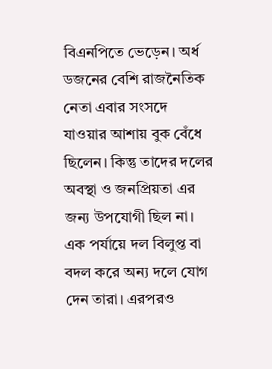বিএনপিতে ভেড়েন। অর্ধ ডজনের বেশি রাজনৈতিক নেতা এবার সংসদে যাওয়ার আশায় বুক বেঁধে ছিলেন। কিন্তু তাদের দলের অবস্থা ও জনপ্রিয়তা এর জন্য উপযোগী ছিল না। এক পর্যায়ে দল বিলুপ্ত বা বদল করে অন্য দলে যোগ দেন তারা। এরপরও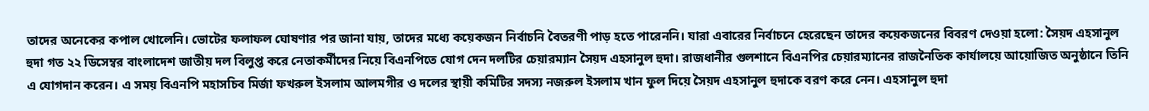তাদের অনেকের কপাল খোলেনি। ভোটের ফলাফল ঘোষণার পর জানা যায়, তাদের মধ্যে কয়েকজন নির্বাচনি বৈতরণী পাড় হতে পারেননি। যারা এবারের নির্বাচনে হেরেছেন তাদের কয়েকজনের বিবরণ দেওয়া হলো: সৈয়দ এহসানুল হুদা গত ২২ ডিসেম্বর বাংলাদেশ জাতীয় দল বিলুপ্ত করে নেতাকর্মীদের নিয়ে বিএনপিতে যোগ দেন দলটির চেয়ারম্যান সৈয়দ এহসানুল হুদা। রাজধানীর গুলশানে বিএনপির চেয়ারম্যানের রাজনৈতিক কার্যালয়ে আয়োজিত অনুষ্ঠানে তিনি এ যোগদান করেন। এ সময় বিএনপি মহাসচিব মির্জা ফখরুল ইসলাম আলমগীর ও দলের স্থায়ী কমিটির সদস্য নজরুল ইসলাম খান ফুল দিয়ে সৈয়দ এহসানুল হুদাকে বরণ করে নেন। এহসানুল হুদা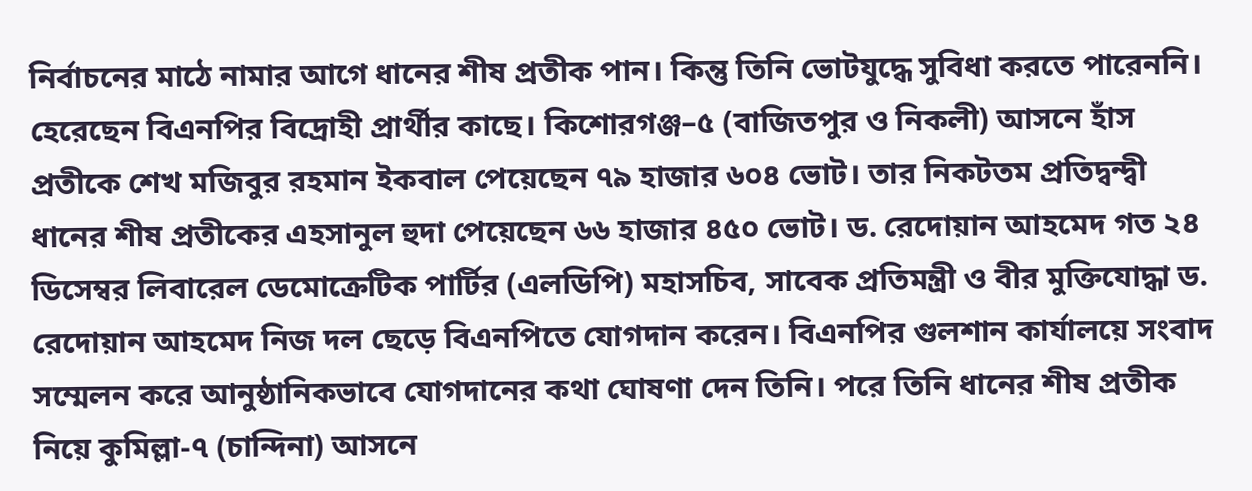নির্বাচনের মাঠে নামার আগে ধানের শীষ প্রতীক পান। কিন্তু তিনি ভোটযুদ্ধে সুবিধা করতে পারেননি। হেরেছেন বিএনপির বিদ্রোহী প্রার্থীর কাছে। কিশোরগঞ্জ–৫ (বাজিতপুর ও নিকলী) আসনে হাঁস প্রতীকে শেখ মজিবুর রহমান ইকবাল পেয়েছেন ৭৯ হাজার ৬০৪ ভোট। তার নিকটতম প্রতিদ্বন্দ্বী ধানের শীষ প্রতীকের এহসানুল হুদা পেয়েছেন ৬৬ হাজার ৪৫০ ভোট। ড. রেদোয়ান আহমেদ গত ২৪ ডিসেম্বর লিবারেল ডেমোক্রেটিক পার্টির (এলডিপি) মহাসচিব, সাবেক প্রতিমন্ত্রী ও বীর মুক্তিযোদ্ধা ড. রেদোয়ান আহমেদ নিজ দল ছেড়ে বিএনপিতে যোগদান করেন। বিএনপির গুলশান কার্যালয়ে সংবাদ সম্মেলন করে আনুষ্ঠানিকভাবে যোগদানের কথা ঘোষণা দেন তিনি। পরে তিনি ধানের শীষ প্রতীক নিয়ে কুমিল্লা-৭ (চান্দিনা) আসনে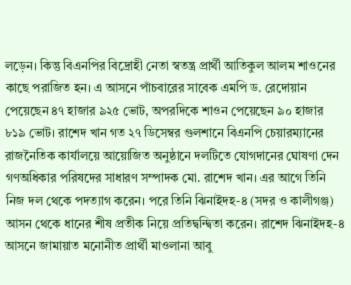লড়েন। কিন্তু বিএনপির বিদ্রোহী নেতা স্বতন্ত্র প্রার্থী আতিকুল আলম শাওনের কাছে পরাজিত হন। এ আসনে পাঁচবারের সাবেক এমপি ড. রেদোয়ান পেয়েছেন ৪৭ হাজার ৯২৫ ভোট, অপরদিকে শাওন পেয়েছেন ৯০ হাজার ৮১৯ ভোট। রাশেদ খান গত ২৭ ডিসেম্বর গুলশানে বিএনপি চেয়ারম্যানের রাজনৈতিক কার্যালয়ে আয়োজিত অনুষ্ঠানে দলটিতে যোগদানের ঘোষণা দেন গণঅধিকার পরিষদের সাধারণ সম্পাদক মো. রাশেদ খান। এর আগে তিনি নিজ দল থেকে পদত্যাগ করেন। পরে তিনি ঝিনাইদহ-৪ (সদর ও কালীগঞ্জ) আসন থেকে ধানের শীষ প্রতীক নিয়ে প্রতিদ্বন্দ্বিতা করেন। রাশেদ ঝিনাইদহ-৪ আসনে জামায়াত মনোনীত প্রার্থী মাওলানা আবু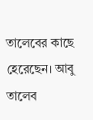তালেবের কাছে হেরেছেন। আবু তালেব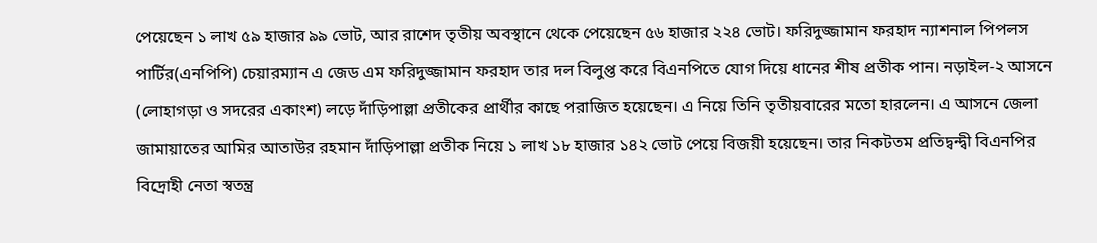পেয়েছেন ১ লাখ ৫৯ হাজার ৯৯ ভোট, আর রাশেদ তৃতীয় অবস্থানে থেকে পেয়েছেন ৫৬ হাজার ২২৪ ভোট। ফরিদুজ্জামান ফরহাদ ন্যাশনাল পিপলস পার্টির(এনপিপি) চেয়ারম্যান এ জেড এম ফরিদুজ্জামান ফরহাদ তার দল বিলুপ্ত করে বিএনপিতে যোগ দিয়ে ধানের শীষ প্রতীক পান। নড়াইল-২ আসনে (লোহাগড়া ও সদরের একাংশ) লড়ে দাঁড়িপাল্লা প্রতীকের প্রার্থীর কাছে পরাজিত হয়েছেন। এ নিয়ে তিনি তৃতীয়বারের মতো হারলেন। এ আসনে জেলা জামায়াতের আমির আতাউর রহমান দাঁড়িপাল্লা প্রতীক নিয়ে ১ লাখ ১৮ হাজার ১৪২ ভোট পেয়ে বিজয়ী হয়েছেন। তার নিকটতম প্রতিদ্বন্দ্বী বিএনপির বিদ্রোহী নেতা স্বতন্ত্র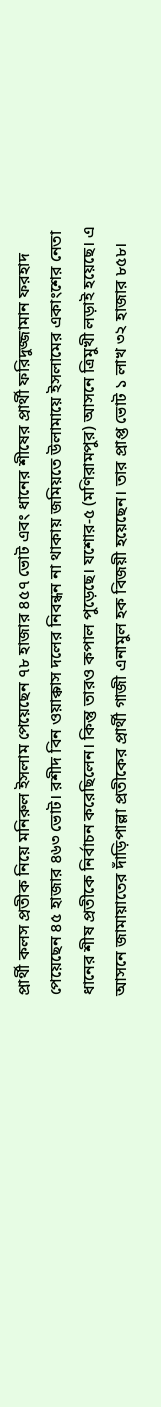প্রার্থী কলস প্রতীক নিয়ে মনিরুল ইসলাম পেয়েছেন ৭৮ হাজার ৪৫৭ ভোট এবং ধানের শীষের প্রার্থী ফরিদুজ্জামান ফরহাদ পেয়েছেন ৪৫ হাজার ৪৬৩ ভোট। রশীদ বিন ওয়াক্কাস দলের নিবন্ধন না থাকায় জমিয়তে উলামায়ে ইসলামের একাংশের নেতা ধানের শীষ প্রতীকে নির্বাচন করেছিলেন। কিন্তু তারও কপাল পুড়েছে। যশোর-৫ (মণিরামপুর) আসনে ত্রিমুখী লড়াই হয়েছে। এ আসনে জামায়াতের দাঁড়িপাল্লা প্রতীকের প্রার্থী গাজী এনামুল হক বিজয়ী হয়েছেন। তার প্রাপ্ত ভোট ১ লাখ ৩২ হাজার ৮৫৮।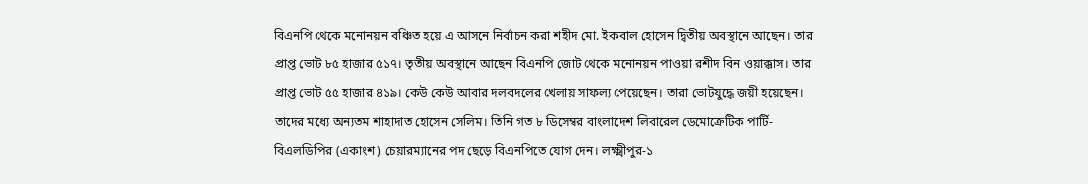বিএনপি থেকে মনোনয়ন বঞ্চিত হয়ে এ আসনে নির্বাচন করা শহীদ মো. ইকবাল হোসেন দ্বিতীয় অবস্থানে আছেন। তার প্রাপ্ত ভোট ৮৫ হাজার ৫১৭। তৃতীয় অবস্থানে আছেন বিএনপি জোট থেকে মনোনয়ন পাওয়া রশীদ বিন ওয়াক্কাস। তার প্রাপ্ত ভোট ৫৫ হাজার ৪১৯। কেউ কেউ আবার দলবদলের খেলায় সাফল্য পেয়েছেন। তারা ভোটযুদ্ধে জয়ী হয়েছেন। তাদের মধ্যে অন্যতম শাহাদাত হোসেন সেলিম। তিনি গত ৮ ডিসেম্বর বাংলাদেশ লিবারেল ডেমোক্রেটিক পার্টি- বিএলডিপির (একাংশ) চেয়ারম্যানের পদ ছেড়ে বিএনপিতে যোগ দেন। লক্ষ্মীপুর-১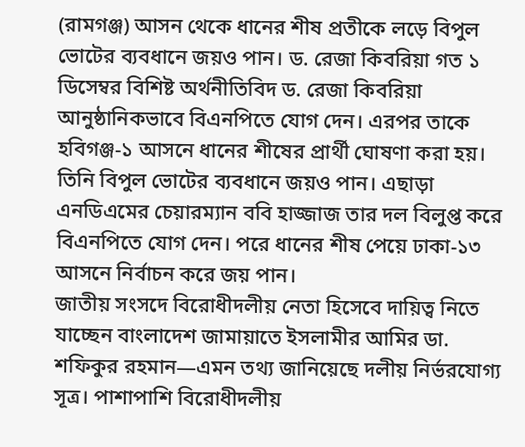(রামগঞ্জ) আসন থেকে ধানের শীষ প্রতীকে লড়ে বিপুল ভোটের ব্যবধানে জয়ও পান। ড. রেজা কিবরিয়া গত ১ ডিসেম্বর বিশিষ্ট অর্থনীতিবিদ ড. রেজা কিবরিয়া আনুষ্ঠানিকভাবে বিএনপিতে যোগ দেন। এরপর তাকে হবিগঞ্জ-১ আসনে ধানের শীষের প্রার্থী ঘোষণা করা হয়। তিনি বিপুল ভোটের ব্যবধানে জয়ও পান। এছাড়া এনডিএমের চেয়ারম্যান ববি হাজ্জাজ তার দল বিলুপ্ত করে বিএনপিতে যোগ দেন। পরে ধানের শীষ পেয়ে ঢাকা-১৩ আসনে নির্বাচন করে জয় পান।
জাতীয় সংসদে বিরোধীদলীয় নেতা হিসেবে দায়িত্ব নিতে যাচ্ছেন বাংলাদেশ জামায়াতে ইসলামীর আমির ডা. শফিকুর রহমান—এমন তথ্য জানিয়েছে দলীয় নির্ভরযোগ্য সূত্র। পাশাপাশি বিরোধীদলীয়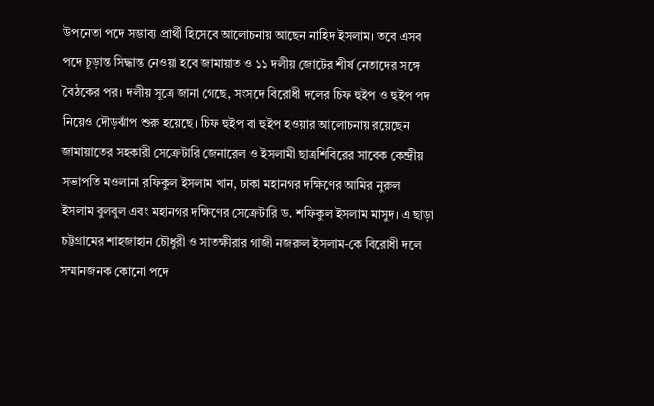উপনেতা পদে সম্ভাব্য প্রার্থী হিসেবে আলোচনায় আছেন নাহিদ ইসলাম। তবে এসব পদে চূড়ান্ত সিদ্ধান্ত নেওয়া হবে জামায়াত ও ১১ দলীয় জোটের শীর্ষ নেতাদের সঙ্গে বৈঠকের পর। দলীয় সূত্রে জানা গেছে, সংসদে বিরোধী দলের চিফ হুইপ ও হুইপ পদ নিয়েও দৌড়ঝাঁপ শুরু হয়েছে। চিফ হুইপ বা হুইপ হওয়ার আলোচনায় রয়েছেন জামায়াতের সহকারী সেক্রেটারি জেনারেল ও ইসলামী ছাত্রশিবিরের সাবেক কেন্দ্রীয় সভাপতি মওলানা রফিকুল ইসলাম খান, ঢাকা মহানগর দক্ষিণের আমির নুরুল ইসলাম বুলবুল এবং মহানগর দক্ষিণের সেক্রেটারি ড. শফিকুল ইসলাম মাসুদ। এ ছাড়া চট্টগ্রামের শাহজাহান চৌধুরী ও সাতক্ষীরার গাজী নজরুল ইসলাম-কে বিরোধী দলে সম্মানজনক কোনো পদে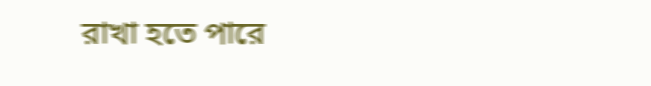রাখা হতে পারে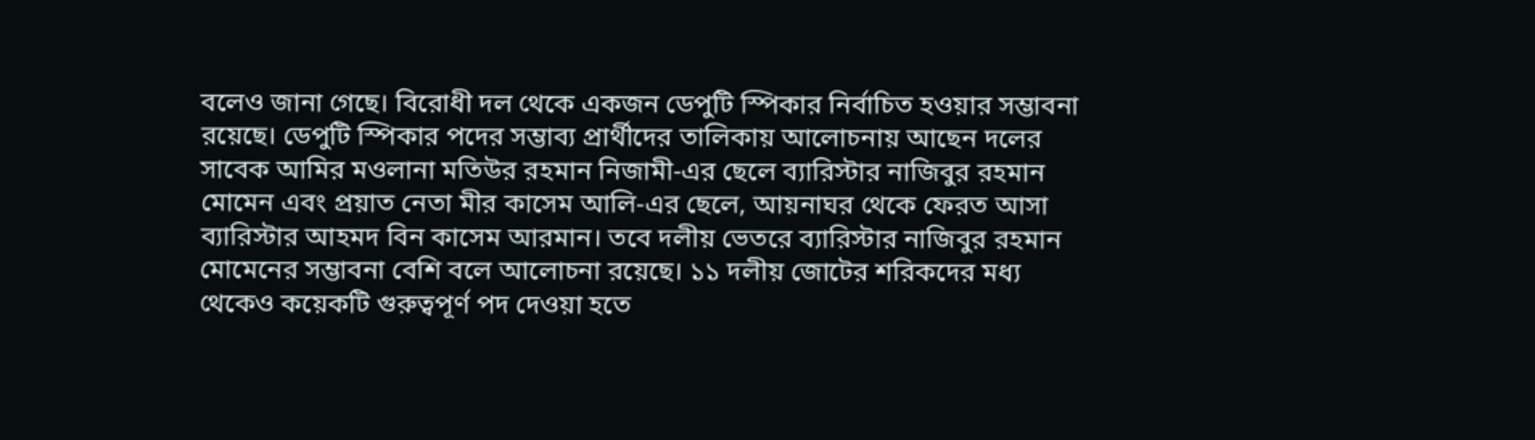বলেও জানা গেছে। বিরোধী দল থেকে একজন ডেপুটি স্পিকার নির্বাচিত হওয়ার সম্ভাবনা রয়েছে। ডেপুটি স্পিকার পদের সম্ভাব্য প্রার্থীদের তালিকায় আলোচনায় আছেন দলের সাবেক আমির মওলানা মতিউর রহমান নিজামী-এর ছেলে ব্যারিস্টার নাজিবুর রহমান মোমেন এবং প্রয়াত নেতা মীর কাসেম আলি-এর ছেলে, আয়নাঘর থেকে ফেরত আসা ব্যারিস্টার আহমদ বিন কাসেম আরমান। তবে দলীয় ভেতরে ব্যারিস্টার নাজিবুর রহমান মোমেনের সম্ভাবনা বেশি বলে আলোচনা রয়েছে। ১১ দলীয় জোটের শরিকদের মধ্য থেকেও কয়েকটি গুরুত্বপূর্ণ পদ দেওয়া হতে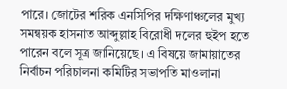পারে। জোটের শরিক এনসিপির দক্ষিণাঞ্চলের মুখ্য সমন্বয়ক হাসনাত আব্দুল্লাহ বিরোধী দলের হুইপ হতে পারেন বলে সূত্র জানিয়েছে। এ বিষয়ে জামায়াতের নির্বাচন পরিচালনা কমিটির সভাপতি মাওলানা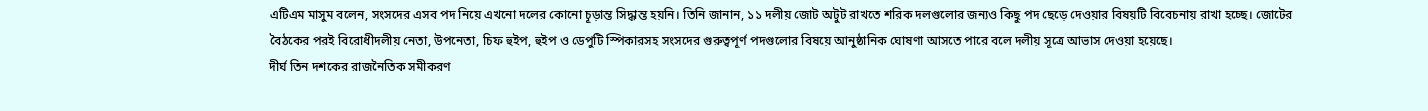এটিএম মাসুম বলেন, সংসদের এসব পদ নিয়ে এখনো দলের কোনো চূড়ান্ত সিদ্ধান্ত হয়নি। তিনি জানান, ১১ দলীয় জোট অটুট রাখতে শরিক দলগুলোর জন্যও কিছু পদ ছেড়ে দেওয়ার বিষয়টি বিবেচনায় রাখা হচ্ছে। জোটের বৈঠকের পরই বিরোধীদলীয় নেতা, উপনেতা, চিফ হুইপ, হুইপ ও ডেপুটি স্পিকারসহ সংসদের গুরুত্বপূর্ণ পদগুলোর বিষয়ে আনুষ্ঠানিক ঘোষণা আসতে পারে বলে দলীয় সূত্রে আভাস দেওয়া হয়েছে।
দীর্ঘ তিন দশকের রাজনৈতিক সমীকরণ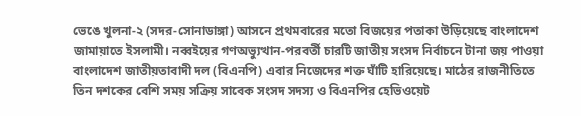ভেঙে খুলনা-২ (সদর-সোনাডাঙ্গা) আসনে প্রথমবারের মতো বিজয়ের পতাকা উড়িয়েছে বাংলাদেশ জামায়াতে ইসলামী। নব্বইয়ের গণঅভ্যুত্থান-পরবর্তী চারটি জাতীয় সংসদ নির্বাচনে টানা জয় পাওয়া বাংলাদেশ জাতীয়তাবাদী দল (বিএনপি) এবার নিজেদের শক্ত ঘাঁটি হারিয়েছে। মাঠের রাজনীতিতে তিন দশকের বেশি সময় সক্রিয় সাবেক সংসদ সদস্য ও বিএনপির হেভিওয়েট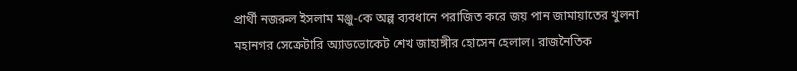প্রার্থী নজরুল ইসলাম মঞ্জু-কে অল্প ব্যবধানে পরাজিত করে জয় পান জামায়াতের খুলনা মহানগর সেক্রেটারি অ্যাডভোকেট শেখ জাহাঙ্গীর হোসেন হেলাল। রাজনৈতিক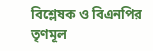বিশ্লেষক ও বিএনপির তৃণমূল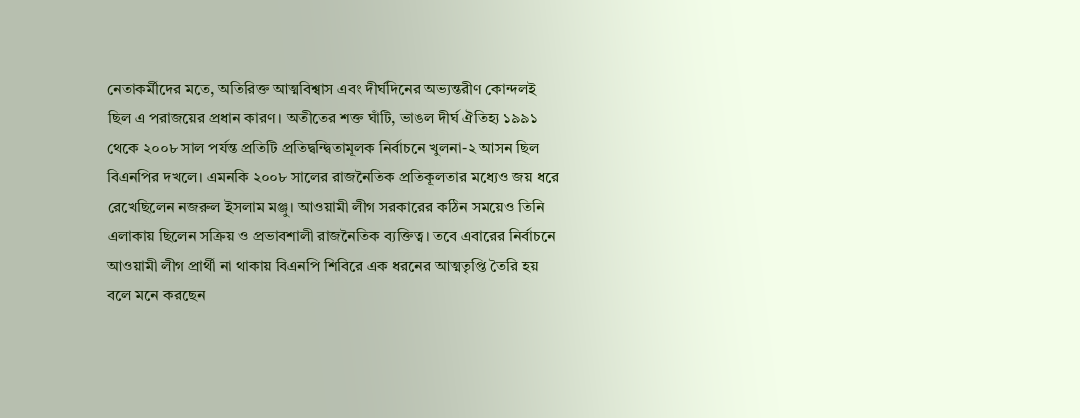নেতাকর্মীদের মতে, অতিরিক্ত আত্মবিশ্বাস এবং দীর্ঘদিনের অভ্যন্তরীণ কোন্দলই ছিল এ পরাজয়ের প্রধান কারণ। অতীতের শক্ত ঘাঁটি, ভাঙল দীর্ঘ ঐতিহ্য ১৯৯১ থেকে ২০০৮ সাল পর্যন্ত প্রতিটি প্রতিদ্বন্দ্বিতামূলক নির্বাচনে খুলনা-২ আসন ছিল বিএনপির দখলে। এমনকি ২০০৮ সালের রাজনৈতিক প্রতিকূলতার মধ্যেও জয় ধরে রেখেছিলেন নজরুল ইসলাম মঞ্জু। আওয়ামী লীগ সরকারের কঠিন সময়েও তিনি এলাকায় ছিলেন সক্রিয় ও প্রভাবশালী রাজনৈতিক ব্যক্তিত্ব। তবে এবারের নির্বাচনে আওয়ামী লীগ প্রার্থী না থাকায় বিএনপি শিবিরে এক ধরনের আত্মতৃপ্তি তৈরি হয় বলে মনে করছেন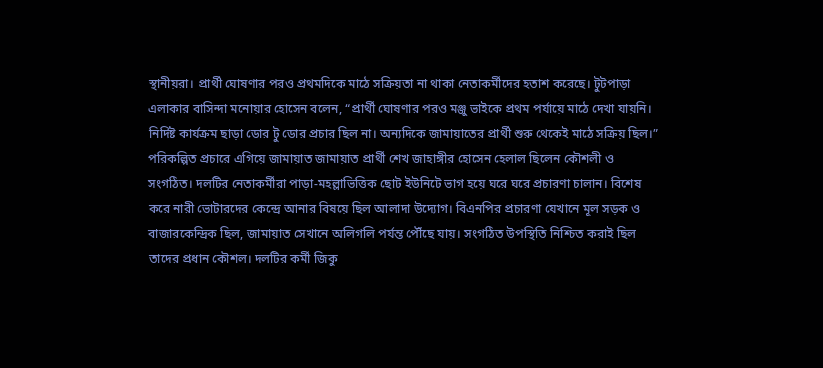স্থানীয়রা। প্রার্থী ঘোষণার পরও প্রথমদিকে মাঠে সক্রিয়তা না থাকা নেতাকর্মীদের হতাশ করেছে। টুটপাড়া এলাকার বাসিন্দা মনোয়ার হোসেন বলেন, “প্রার্থী ঘোষণার পরও মঞ্জু ভাইকে প্রথম পর্যায়ে মাঠে দেখা যায়নি। নির্দিষ্ট কার্যক্রম ছাড়া ডোর টু ডোর প্রচার ছিল না। অন্যদিকে জামায়াতের প্রার্থী শুরু থেকেই মাঠে সক্রিয় ছিল।” পরিকল্পিত প্রচারে এগিয়ে জামায়াত জামায়াত প্রার্থী শেখ জাহাঙ্গীর হোসেন হেলাল ছিলেন কৌশলী ও সংগঠিত। দলটির নেতাকর্মীরা পাড়া-মহল্লাভিত্তিক ছোট ইউনিটে ভাগ হয়ে ঘরে ঘরে প্রচারণা চালান। বিশেষ করে নারী ভোটারদের কেন্দ্রে আনার বিষয়ে ছিল আলাদা উদ্যোগ। বিএনপির প্রচারণা যেখানে মূল সড়ক ও বাজারকেন্দ্রিক ছিল, জামায়াত সেখানে অলিগলি পর্যন্ত পৌঁছে যায়। সংগঠিত উপস্থিতি নিশ্চিত করাই ছিল তাদের প্রধান কৌশল। দলটির কর্মী জিকু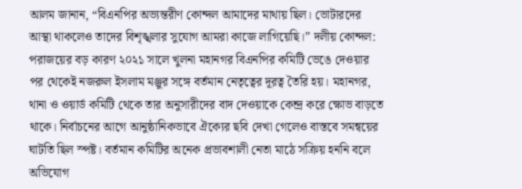আলম জানান, “বিএনপির অভ্যন্তরীণ কোন্দল আমাদের মাথায় ছিল। ভোটারদের আস্থা থাকলেও তাদের বিশৃঙ্খলার সুযোগ আমরা কাজে লাগিয়েছি।” দলীয় কোন্দল: পরাজয়ের বড় কারণ ২০২১ সালে খুলনা মহানগর বিএনপির কমিটি ভেঙে দেওয়ার পর থেকেই নজরুল ইসলাম মঞ্জুর সঙ্গে বর্তমান নেতৃত্বের দূরত্ব তৈরি হয়। মহানগর, থানা ও ওয়ার্ড কমিটি থেকে তার অনুসারীদের বাদ দেওয়াকে কেন্দ্র করে ক্ষোভ বাড়তে থাকে। নির্বাচনের আগে আনুষ্ঠানিকভাবে ঐক্যের ছবি দেখা গেলেও বাস্তবে সমন্বয়ের ঘাটতি ছিল স্পষ্ট। বর্তমান কমিটির অনেক প্রভাবশালী নেতা মাঠে সক্রিয় হননি বলে অভিযোগ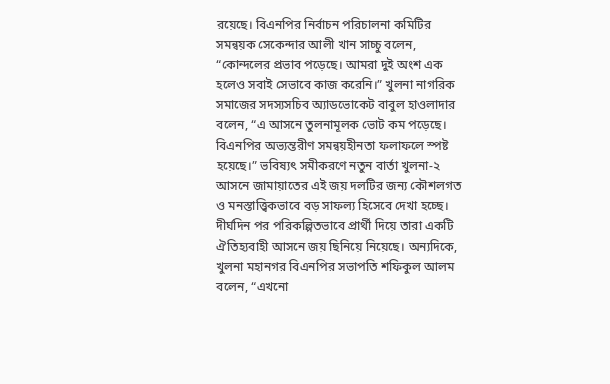রয়েছে। বিএনপির নির্বাচন পরিচালনা কমিটির সমন্বয়ক সেকেন্দার আলী খান সাচ্চু বলেন, “কোন্দলের প্রভাব পড়েছে। আমরা দুই অংশ এক হলেও সবাই সেভাবে কাজ করেনি।” খুলনা নাগরিক সমাজের সদস্যসচিব অ্যাডভোকেট বাবুল হাওলাদার বলেন, “এ আসনে তুলনামূলক ভোট কম পড়েছে। বিএনপির অভ্যন্তরীণ সমন্বয়হীনতা ফলাফলে স্পষ্ট হয়েছে।” ভবিষ্যৎ সমীকরণে নতুন বার্তা খুলনা-২ আসনে জামায়াতের এই জয় দলটির জন্য কৌশলগত ও মনস্তাত্ত্বিকভাবে বড় সাফল্য হিসেবে দেখা হচ্ছে। দীর্ঘদিন পর পরিকল্পিতভাবে প্রার্থী দিয়ে তারা একটি ঐতিহ্যবাহী আসনে জয় ছিনিয়ে নিয়েছে। অন্যদিকে, খুলনা মহানগর বিএনপির সভাপতি শফিকুল আলম বলেন, “এখনো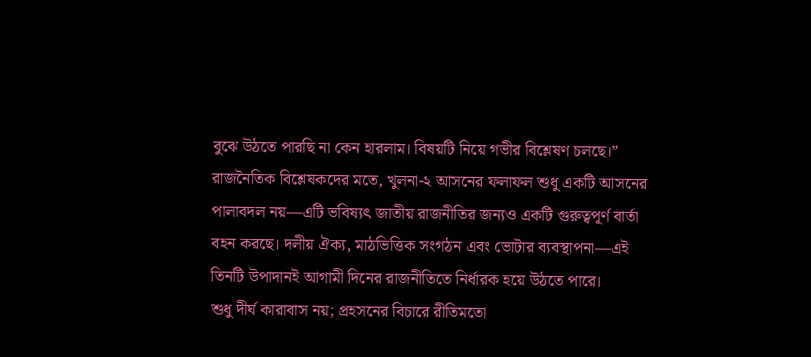বুঝে উঠতে পারছি না কেন হারলাম। বিষয়টি নিয়ে গভীর বিশ্লেষণ চলছে।” রাজনৈতিক বিশ্লেষকদের মতে, খুলনা-২ আসনের ফলাফল শুধু একটি আসনের পালাবদল নয়—এটি ভবিষ্যৎ জাতীয় রাজনীতির জন্যও একটি গুরুত্বপূর্ণ বার্তা বহন করছে। দলীয় ঐক্য, মাঠভিত্তিক সংগঠন এবং ভোটার ব্যবস্থাপনা—এই তিনটি উপাদানই আগামী দিনের রাজনীতিতে নির্ধারক হয়ে উঠতে পারে।
শুধু দীর্ঘ কারাবাস নয়; প্রহসনের বিচারে রীতিমতো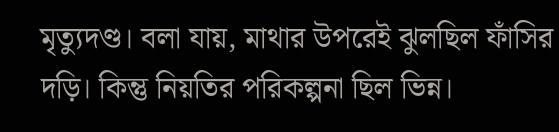মৃত্যুদণ্ড। বলা যায়, মাথার উপরেই ঝুলছিল ফাঁসির দড়ি। কিন্তু নিয়তির পরিকল্পনা ছিল ভিন্ন।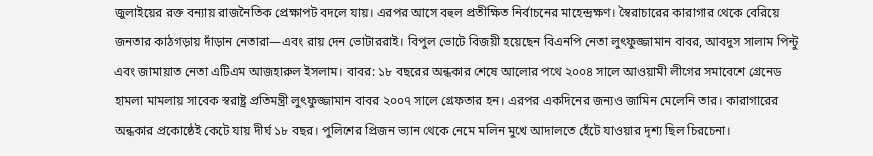জুলাইয়ের রক্ত বন্যায় রাজনৈতিক প্রেক্ষাপট বদলে যায়। এরপর আসে বহুল প্রতীক্ষিত নির্বাচনের মাহেন্দ্রক্ষণ। স্বৈরাচারের কারাগার থেকে বেরিয়ে জনতার কাঠগড়ায় দাঁড়ান নেতারা—এবং রায় দেন ভোটাররাই। বিপুল ভোটে বিজয়ী হয়েছেন বিএনপি নেতা লুৎফুজ্জামান বাবর, আবদুস সালাম পিন্টু এবং জামায়াত নেতা এটিএম আজহারুল ইসলাম। বাবর: ১৮ বছরের অন্ধকার শেষে আলোর পথে ২০০৪ সালে আওয়ামী লীগের সমাবেশে গ্রেনেড হামলা মামলায় সাবেক স্বরাষ্ট্র প্রতিমন্ত্রী লুৎফুজ্জামান বাবর ২০০৭ সালে গ্রেফতার হন। এরপর একদিনের জন্যও জামিন মেলেনি তার। কারাগারের অন্ধকার প্রকোষ্ঠেই কেটে যায় দীর্ঘ ১৮ বছর। পুলিশের প্রিজন ভ্যান থেকে নেমে মলিন মুখে আদালতে হেঁটে যাওয়ার দৃশ্য ছিল চিরচেনা।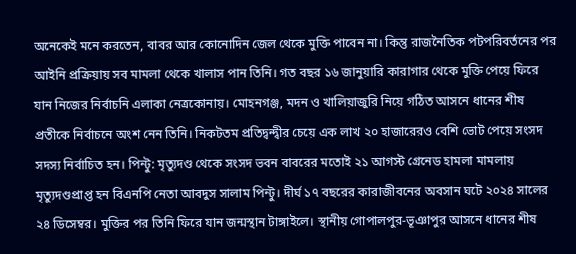অনেকেই মনে করতেন, বাবর আর কোনোদিন জেল থেকে মুক্তি পাবেন না। কিন্তু রাজনৈতিক পটপরিবর্তনের পর আইনি প্রক্রিয়ায় সব মামলা থেকে খালাস পান তিনি। গত বছর ১৬ জানুয়ারি কারাগার থেকে মুক্তি পেয়ে ফিরে যান নিজের নির্বাচনি এলাকা নেত্রকোনায়। মোহনগঞ্জ, মদন ও খালিয়াজুরি নিয়ে গঠিত আসনে ধানের শীষ প্রতীকে নির্বাচনে অংশ নেন তিনি। নিকটতম প্রতিদ্বন্দ্বীর চেয়ে এক লাখ ২০ হাজারেরও বেশি ভোট পেয়ে সংসদ সদস্য নির্বাচিত হন। পিন্টু: মৃত্যুদণ্ড থেকে সংসদ ভবন বাবরের মতোই ২১ আগস্ট গ্রেনেড হামলা মামলায় মৃত্যুদণ্ডপ্রাপ্ত হন বিএনপি নেতা আবদুস সালাম পিন্টু। দীর্ঘ ১৭ বছরের কারাজীবনের অবসান ঘটে ২০২৪ সালের ২৪ ডিসেম্বর। মুক্তির পর তিনি ফিরে যান জন্মস্থান টাঙ্গাইলে। স্থানীয় গোপালপুর-ভূঞাপুর আসনে ধানের শীষ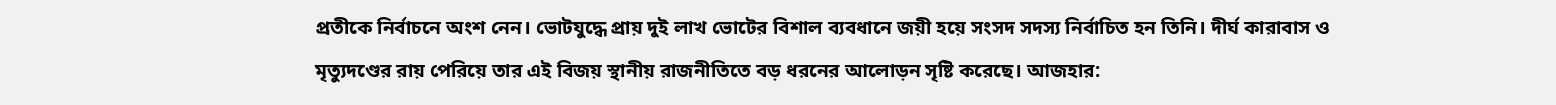প্রতীকে নির্বাচনে অংশ নেন। ভোটযুদ্ধে প্রায় দুই লাখ ভোটের বিশাল ব্যবধানে জয়ী হয়ে সংসদ সদস্য নির্বাচিত হন তিনি। দীর্ঘ কারাবাস ও মৃত্যুদণ্ডের রায় পেরিয়ে তার এই বিজয় স্থানীয় রাজনীতিতে বড় ধরনের আলোড়ন সৃষ্টি করেছে। আজহার: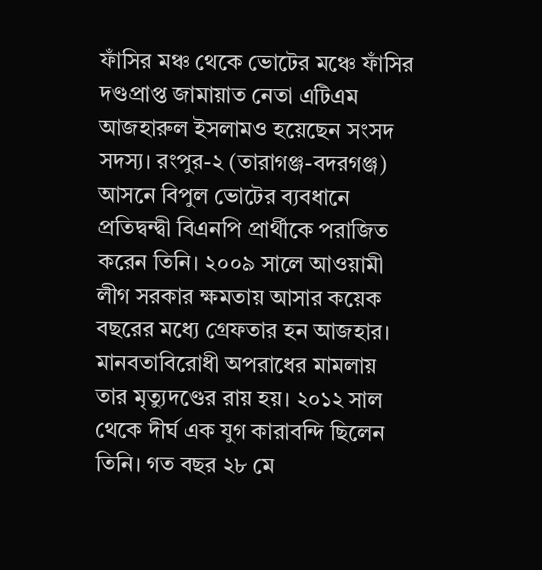ফাঁসির মঞ্চ থেকে ভোটের মঞ্চে ফাঁসির দণ্ডপ্রাপ্ত জামায়াত নেতা এটিএম আজহারুল ইসলামও হয়েছেন সংসদ সদস্য। রংপুর-২ (তারাগঞ্জ-বদরগঞ্জ) আসনে বিপুল ভোটের ব্যবধানে প্রতিদ্বন্দ্বী বিএনপি প্রার্থীকে পরাজিত করেন তিনি। ২০০৯ সালে আওয়ামী লীগ সরকার ক্ষমতায় আসার কয়েক বছরের মধ্যে গ্রেফতার হন আজহার। মানবতাবিরোধী অপরাধের মামলায় তার মৃত্যুদণ্ডের রায় হয়। ২০১২ সাল থেকে দীর্ঘ এক যুগ কারাবন্দি ছিলেন তিনি। গত বছর ২৮ মে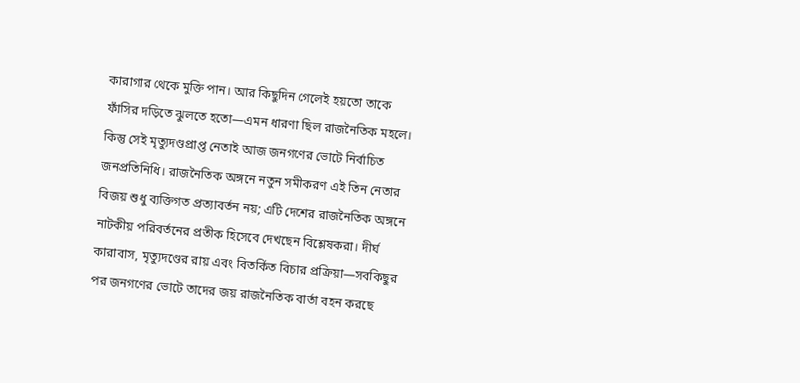কারাগার থেকে মুক্তি পান। আর কিছুদিন গেলেই হয়তো তাকে ফাঁসির দড়িতে ঝুলতে হতো—এমন ধারণা ছিল রাজনৈতিক মহলে। কিন্তু সেই মৃত্যুদণ্ডপ্রাপ্ত নেতাই আজ জনগণের ভোটে নির্বাচিত জনপ্রতিনিধি। রাজনৈতিক অঙ্গনে নতুন সমীকরণ এই তিন নেতার বিজয় শুধু ব্যক্তিগত প্রত্যাবর্তন নয়; এটি দেশের রাজনৈতিক অঙ্গনে নাটকীয় পরিবর্তনের প্রতীক হিসেবে দেখছেন বিশ্লেষকরা। দীর্ঘ কারাবাস, মৃত্যুদণ্ডের রায় এবং বিতর্কিত বিচার প্রক্রিয়া—সবকিছুর পর জনগণের ভোটে তাদের জয় রাজনৈতিক বার্তা বহন করছে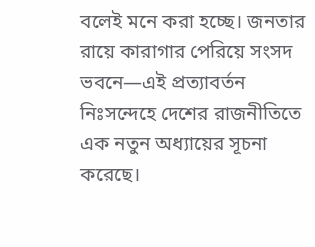বলেই মনে করা হচ্ছে। জনতার রায়ে কারাগার পেরিয়ে সংসদ ভবনে—এই প্রত্যাবর্তন নিঃসন্দেহে দেশের রাজনীতিতে এক নতুন অধ্যায়ের সূচনা করেছে।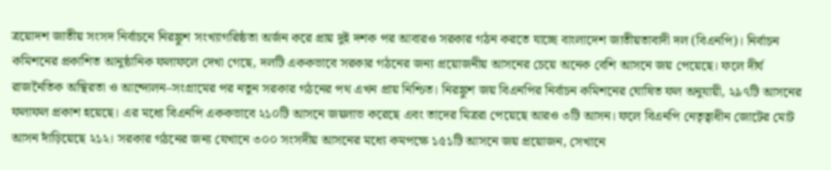ত্রয়োদশ জাতীয় সংসদ নির্বাচনে নিরঙ্কুশ সংখ্যাগরিষ্ঠতা অর্জন করে প্রায় দুই দশক পর আবারও সরকার গঠন করতে যাচ্ছে বাংলাদেশ জাতীয়তাবাদী দল (বিএনপি)। নির্বাচন কমিশনের প্রকাশিত আনুষ্ঠানিক ফলাফলে দেখা গেছে, দলটি এককভাবে সরকার গঠনের জন্য প্রয়োজনীয় আসনের চেয়ে অনেক বেশি আসনে জয় পেয়েছে। ফলে দীর্ঘ রাজনৈতিক অস্থিরতা ও আন্দোলন–সংগ্রামের পর নতুন সরকার গঠনের পথ এখন প্রায় নিশ্চিত। নিরঙ্কুশ জয় বিএনপির নির্বাচন কমিশনের ঘোষিত ফল অনুযায়ী, ২৯৭টি আসনের ফলাফল প্রকাশ হয়েছে। এর মধ্যে বিএনপি এককভাবে ২১০টি আসনে জয়লাভ করেছে এবং তাদের মিত্ররা পেয়েছে আরও ৩টি আসন। ফলে বিএনপি নেতৃত্বাধীন জোটের মোট আসন দাঁড়িয়েছে ২১২। সরকার গঠনের জন্য যেখানে ৩০০ সংসদীয় আসনের মধ্যে কমপক্ষে ১৫১টি আসনে জয় প্রয়োজন, সেখানে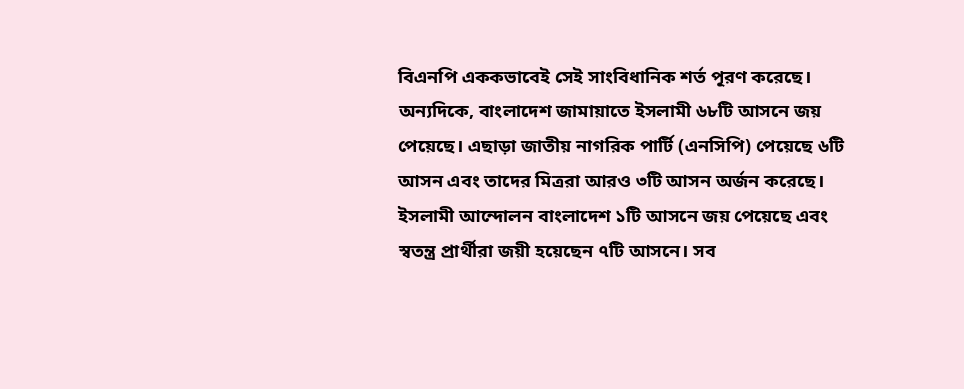বিএনপি এককভাবেই সেই সাংবিধানিক শর্ত পূরণ করেছে। অন্যদিকে, বাংলাদেশ জামায়াতে ইসলামী ৬৮টি আসনে জয় পেয়েছে। এছাড়া জাতীয় নাগরিক পার্টি (এনসিপি) পেয়েছে ৬টি আসন এবং তাদের মিত্ররা আরও ৩টি আসন অর্জন করেছে। ইসলামী আন্দোলন বাংলাদেশ ১টি আসনে জয় পেয়েছে এবং স্বতন্ত্র প্রার্থীরা জয়ী হয়েছেন ৭টি আসনে। সব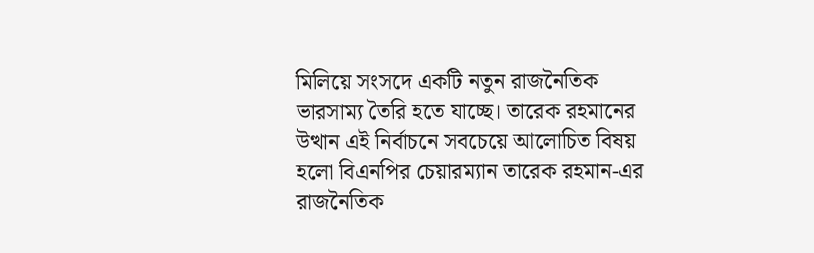মিলিয়ে সংসদে একটি নতুন রাজনৈতিক ভারসাম্য তৈরি হতে যাচ্ছে। তারেক রহমানের উত্থান এই নির্বাচনে সবচেয়ে আলোচিত বিষয় হলো বিএনপির চেয়ারম্যান তারেক রহমান-এর রাজনৈতিক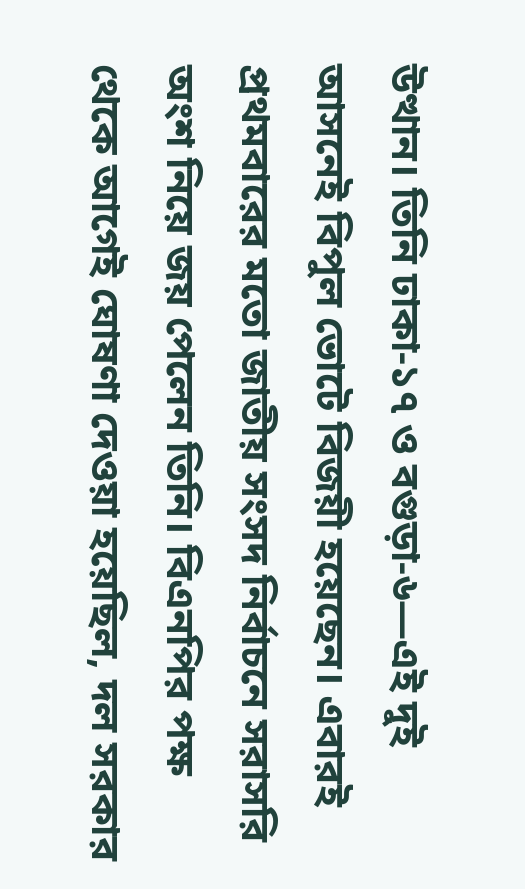উত্থান। তিনি ঢাকা-১৭ ও বগুড়া-৬—এই দুই আসনেই বিপুল ভোটে বিজয়ী হয়েছেন। এবারই প্রথমবারের মতো জাতীয় সংসদ নির্বাচনে সরাসরি অংশ নিয়ে জয় পেলেন তিনি। বিএনপির পক্ষ থেকে আগেই ঘোষণা দেওয়া হয়েছিল, দল সরকার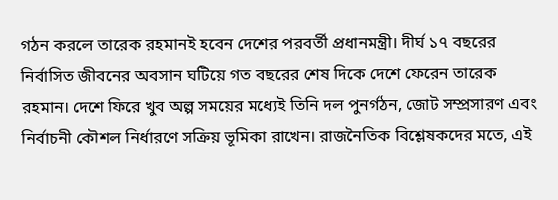গঠন করলে তারেক রহমানই হবেন দেশের পরবর্তী প্রধানমন্ত্রী। দীর্ঘ ১৭ বছরের নির্বাসিত জীবনের অবসান ঘটিয়ে গত বছরের শেষ দিকে দেশে ফেরেন তারেক রহমান। দেশে ফিরে খুব অল্প সময়ের মধ্যেই তিনি দল পুনর্গঠন, জোট সম্প্রসারণ এবং নির্বাচনী কৌশল নির্ধারণে সক্রিয় ভূমিকা রাখেন। রাজনৈতিক বিশ্লেষকদের মতে, এই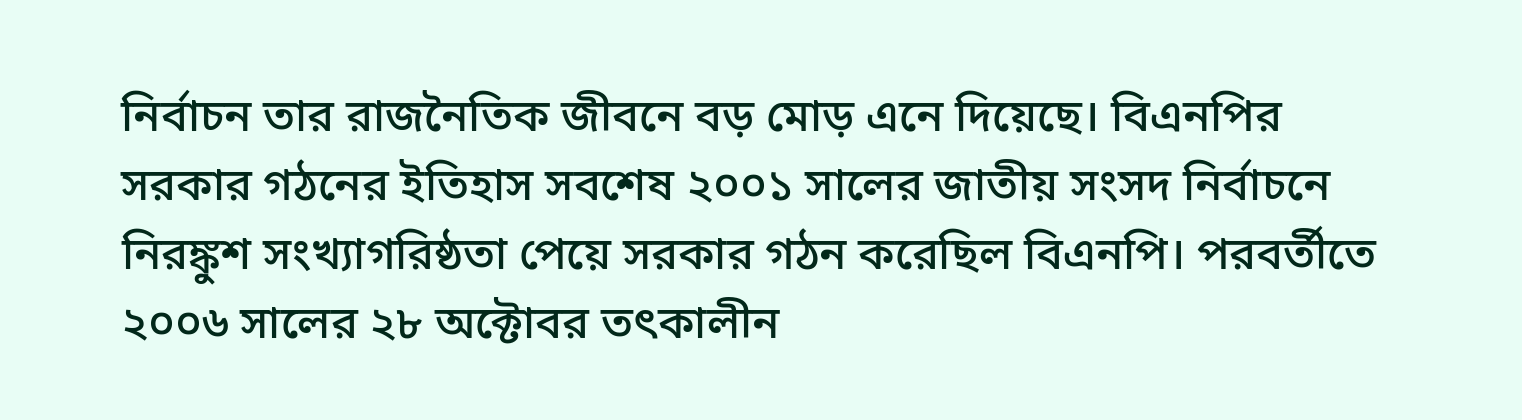নির্বাচন তার রাজনৈতিক জীবনে বড় মোড় এনে দিয়েছে। বিএনপির সরকার গঠনের ইতিহাস সবশেষ ২০০১ সালের জাতীয় সংসদ নির্বাচনে নিরঙ্কুশ সংখ্যাগরিষ্ঠতা পেয়ে সরকার গঠন করেছিল বিএনপি। পরবর্তীতে ২০০৬ সালের ২৮ অক্টোবর তৎকালীন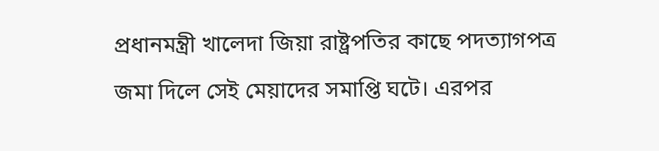প্রধানমন্ত্রী খালেদা জিয়া রাষ্ট্রপতির কাছে পদত্যাগপত্র জমা দিলে সেই মেয়াদের সমাপ্তি ঘটে। এরপর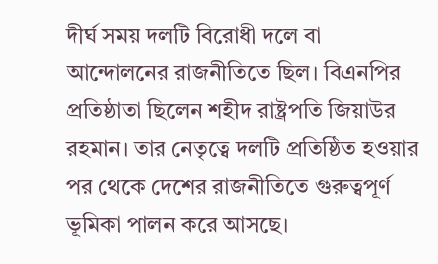দীর্ঘ সময় দলটি বিরোধী দলে বা আন্দোলনের রাজনীতিতে ছিল। বিএনপির প্রতিষ্ঠাতা ছিলেন শহীদ রাষ্ট্রপতি জিয়াউর রহমান। তার নেতৃত্বে দলটি প্রতিষ্ঠিত হওয়ার পর থেকে দেশের রাজনীতিতে গুরুত্বপূর্ণ ভূমিকা পালন করে আসছে।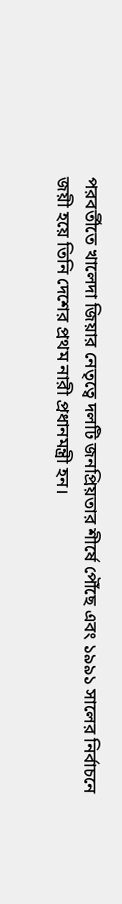পরবর্তীতে খালেদা জিয়ার নেতৃত্বে দলটি জনপ্রিয়তার শীর্ষে পৌঁছে এবং ১৯৯১ সালের নির্বাচনে জয়ী হয়ে তিনি দেশের প্রথম নারী প্রধানমন্ত্রী হন।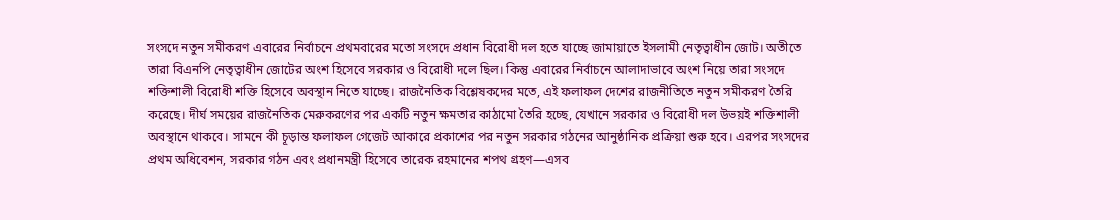সংসদে নতুন সমীকরণ এবারের নির্বাচনে প্রথমবারের মতো সংসদে প্রধান বিরোধী দল হতে যাচ্ছে জামায়াতে ইসলামী নেতৃত্বাধীন জোট। অতীতে তারা বিএনপি নেতৃত্বাধীন জোটের অংশ হিসেবে সরকার ও বিরোধী দলে ছিল। কিন্তু এবারের নির্বাচনে আলাদাভাবে অংশ নিয়ে তারা সংসদে শক্তিশালী বিরোধী শক্তি হিসেবে অবস্থান নিতে যাচ্ছে। রাজনৈতিক বিশ্লেষকদের মতে, এই ফলাফল দেশের রাজনীতিতে নতুন সমীকরণ তৈরি করেছে। দীর্ঘ সময়ের রাজনৈতিক মেরুকরণের পর একটি নতুন ক্ষমতার কাঠামো তৈরি হচ্ছে, যেখানে সরকার ও বিরোধী দল উভয়ই শক্তিশালী অবস্থানে থাকবে। সামনে কী চূড়ান্ত ফলাফল গেজেট আকারে প্রকাশের পর নতুন সরকার গঠনের আনুষ্ঠানিক প্রক্রিয়া শুরু হবে। এরপর সংসদের প্রথম অধিবেশন, সরকার গঠন এবং প্রধানমন্ত্রী হিসেবে তারেক রহমানের শপথ গ্রহণ—এসব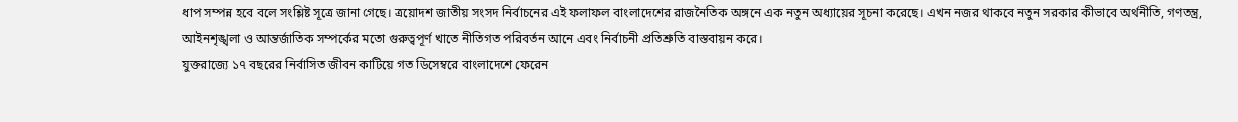ধাপ সম্পন্ন হবে বলে সংশ্লিষ্ট সূত্রে জানা গেছে। ত্রয়োদশ জাতীয় সংসদ নির্বাচনের এই ফলাফল বাংলাদেশের রাজনৈতিক অঙ্গনে এক নতুন অধ্যায়ের সূচনা করেছে। এখন নজর থাকবে নতুন সরকার কীভাবে অর্থনীতি, গণতন্ত্র, আইনশৃঙ্খলা ও আন্তর্জাতিক সম্পর্কের মতো গুরুত্বপূর্ণ খাতে নীতিগত পরিবর্তন আনে এবং নির্বাচনী প্রতিশ্রুতি বাস্তবায়ন করে।
যুক্তরাজ্যে ১৭ বছরের নির্বাসিত জীবন কাটিয়ে গত ডিসেম্বরে বাংলাদেশে ফেরেন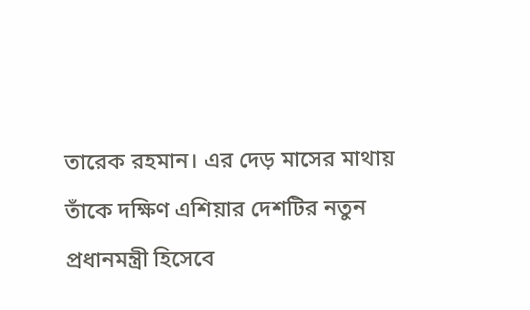তারেক রহমান। এর দেড় মাসের মাথায় তাঁকে দক্ষিণ এশিয়ার দেশটির নতুন প্রধানমন্ত্রী হিসেবে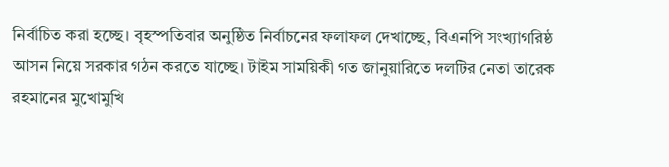নির্বাচিত করা হচ্ছে। বৃহস্পতিবার অনুষ্ঠিত নির্বাচনের ফলাফল দেখাচ্ছে, বিএনপি সংখ্যাগরিষ্ঠ আসন নিয়ে সরকার গঠন করতে যাচ্ছে। টাইম সাময়িকী গত জানুয়ারিতে দলটির নেতা তারেক রহমানের মুখোমুখি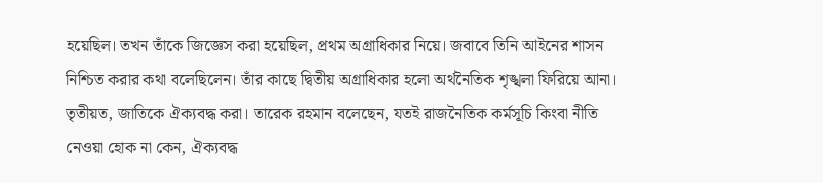হয়েছিল। তখন তাঁকে জিজ্ঞেস করা হয়েছিল, প্রথম অগ্রাধিকার নিয়ে। জবাবে তিনি আইনের শাসন নিশ্চিত করার কথা বলেছিলেন। তাঁর কাছে দ্বিতীয় অগ্রাধিকার হলো অর্থনৈতিক শৃঙ্খলা ফিরিয়ে আনা। তৃতীয়ত, জাতিকে ঐক্যবদ্ধ করা। তারেক রহমান বলেছেন, যতই রাজনৈতিক কর্মসূচি কিংবা নীতি নেওয়া হোক না কেন, ঐক্যবদ্ধ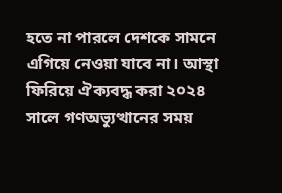হতে না পারলে দেশকে সামনে এগিয়ে নেওয়া যাবে না। আস্থা ফিরিয়ে ঐক্যবদ্ধ করা ২০২৪ সালে গণঅভ্যুত্থানের সময়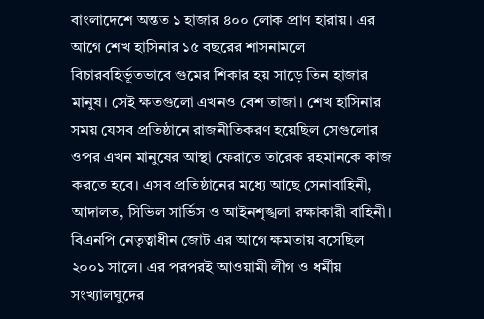বাংলাদেশে অন্তত ১ হাজার ৪০০ লোক প্রাণ হারায়। এর আগে শেখ হাসিনার ১৫ বছরের শাসনামলে বিচারবহির্ভূতভাবে গুমের শিকার হয় সাড়ে তিন হাজার মানুষ। সেই ক্ষতগুলো এখনও বেশ তাজা। শেখ হাসিনার সময় যেসব প্রতিষ্ঠানে রাজনীতিকরণ হয়েছিল সেগুলোর ওপর এখন মানুষের আস্থা ফেরাতে তারেক রহমানকে কাজ করতে হবে। এসব প্রতিষ্ঠানের মধ্যে আছে সেনাবাহিনী, আদালত, সিভিল সার্ভিস ও আইনশৃঙ্খলা রক্ষাকারী বাহিনী। বিএনপি নেতৃত্বাধীন জোট এর আগে ক্ষমতায় বসেছিল ২০০১ সালে। এর পরপরই আওয়ামী লীগ ও ধর্মীয় সংখ্যালঘুদের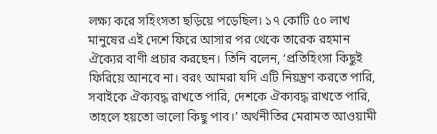লক্ষ্য করে সহিংসতা ছড়িয়ে পড়েছিল। ১৭ কোটি ৫০ লাখ মানুষের এই দেশে ফিরে আসার পর থেকে তারেক রহমান ঐক্যের বাণী প্রচার করছেন। তিনি বলেন, ‘প্রতিহিংসা কিছুই ফিরিয়ে আনবে না। বরং আমরা যদি এটি নিয়ন্ত্রণ করতে পারি, সবাইকে ঐক্যবদ্ধ রাখতে পারি, দেশকে ঐক্যবদ্ধ রাখতে পারি, তাহলে হয়তো ভালো কিছু পাব।’ অর্থনীতির মেরামত আওয়ামী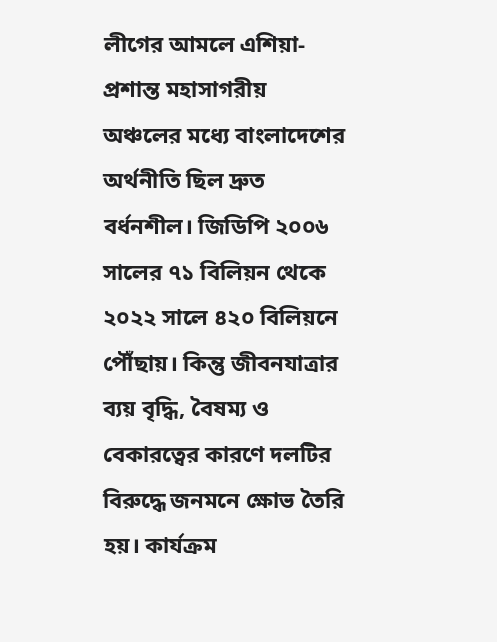লীগের আমলে এশিয়া-প্রশান্ত মহাসাগরীয় অঞ্চলের মধ্যে বাংলাদেশের অর্থনীতি ছিল দ্রুত বর্ধনশীল। জিডিপি ২০০৬ সালের ৭১ বিলিয়ন থেকে ২০২২ সালে ৪২০ বিলিয়নে পৌঁছায়। কিন্তু জীবনযাত্রার ব্যয় বৃদ্ধি, বৈষম্য ও বেকারত্বের কারণে দলটির বিরুদ্ধে জনমনে ক্ষোভ তৈরি হয়। কার্যক্রম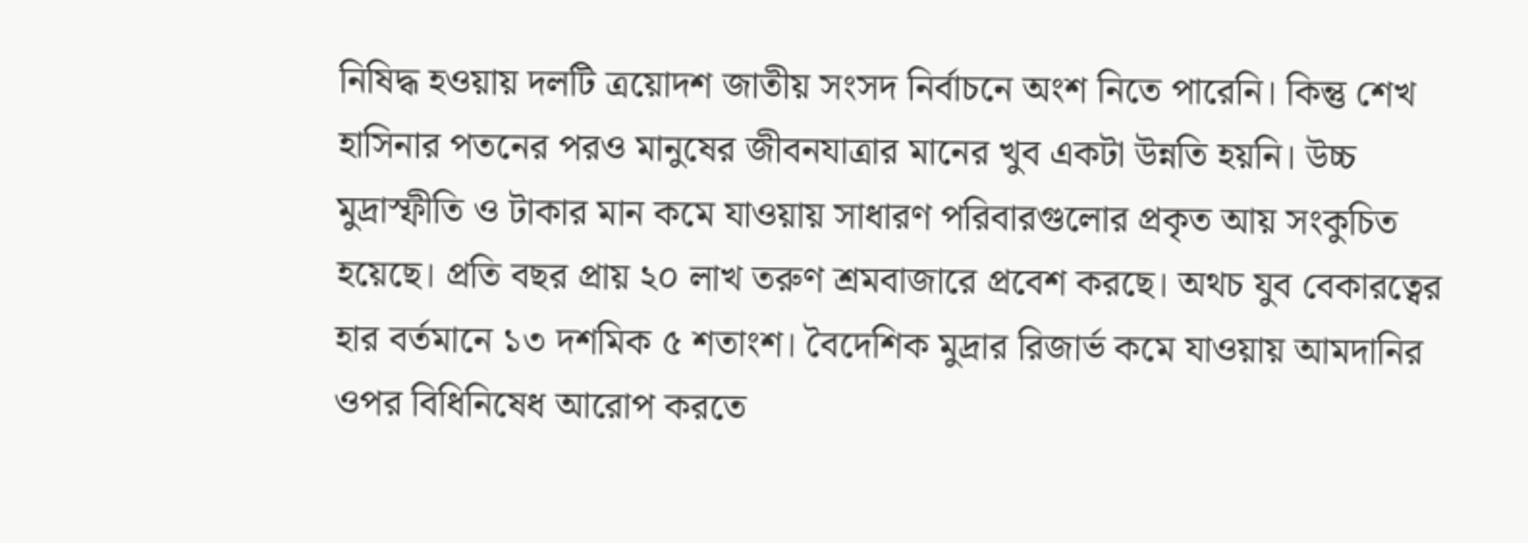নিষিদ্ধ হওয়ায় দলটি ত্রয়োদশ জাতীয় সংসদ নির্বাচনে অংশ নিতে পারেনি। কিন্তু শেখ হাসিনার পতনের পরও মানুষের জীবনযাত্রার মানের খুব একটা উন্নতি হয়নি। উচ্চ মুদ্রাস্ফীতি ও টাকার মান কমে যাওয়ায় সাধারণ পরিবারগুলোর প্রকৃত আয় সংকুচিত হয়েছে। প্রতি বছর প্রায় ২০ লাখ তরুণ শ্রমবাজারে প্রবেশ করছে। অথচ যুব বেকারত্বের হার বর্তমানে ১৩ দশমিক ৫ শতাংশ। বৈদেশিক মুদ্রার রিজার্ভ কমে যাওয়ায় আমদানির ওপর বিধিনিষেধ আরোপ করতে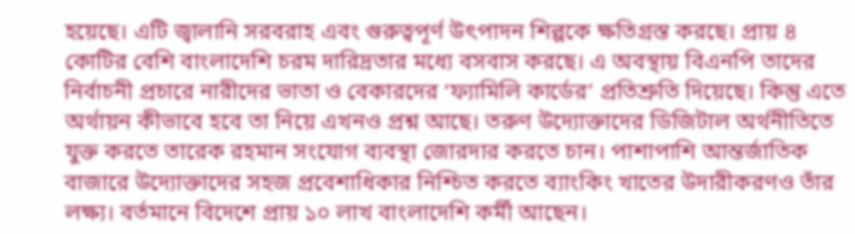হয়েছে। এটি জ্বালানি সরবরাহ এবং গুরুত্বপূর্ণ উৎপাদন শিল্পকে ক্ষতিগ্রস্ত করছে। প্রায় ৪ কোটির বেশি বাংলাদেশি চরম দারিদ্রতার মধ্যে বসবাস করছে। এ অবস্থায় বিএনপি তাদের নির্বাচনী প্রচারে নারীদের ভাতা ও বেকারদের ‘ফ্যামিলি কার্ডের’ প্রতিশ্রুতি দিয়েছে। কিন্তু এতে অর্থায়ন কীভাবে হবে তা নিয়ে এখনও প্রশ্ন আছে। তরুণ উদ্যোক্তাদের ডিজিটাল অর্থনীতিতে যুক্ত করতে তারেক রহমান সংযোগ ব্যবস্থা জোরদার করতে চান। পাশাপাশি আন্তর্জাতিক বাজারে উদ্যোক্তাদের সহজ প্রবেশাধিকার নিশ্চিত করতে ব্যাংকিং খাতের উদারীকরণও তাঁর লক্ষ্য। বর্তমানে বিদেশে প্রায় ১০ লাখ বাংলাদেশি কর্মী আছেন।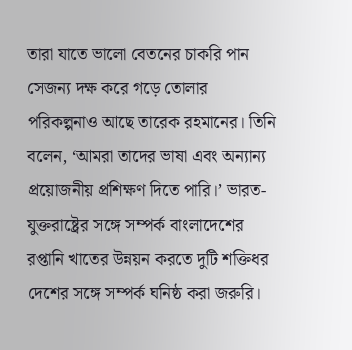তারা যাতে ভালো বেতনের চাকরি পান সেজন্য দক্ষ করে গড়ে তোলার পরিকল্পনাও আছে তারেক রহমানের। তিনি বলেন, ‘আমরা তাদের ভাষা এবং অন্যান্য প্রয়োজনীয় প্রশিক্ষণ দিতে পারি।’ ভারত-যুক্তরাষ্ট্রের সঙ্গে সম্পর্ক বাংলাদেশের রপ্তানি খাতের উন্নয়ন করতে দুটি শক্তিধর দেশের সঙ্গে সম্পর্ক ঘনিষ্ঠ করা জরুরি।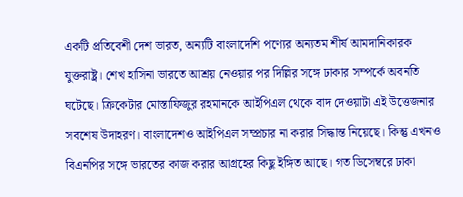একটি প্রতিবেশী দেশ ভারত, অন্যটি বাংলাদেশি পণ্যের অন্যতম শীর্ষ আমদানিকারক যুক্তরাষ্ট্র। শেখ হাসিনা ভারতে আশ্রয় নেওয়ার পর দিল্লির সঙ্গে ঢাকার সম্পর্কে অবনতি ঘটেছে। ক্রিকেটার মোস্তাফিজুর রহমানকে আইপিএল থেকে বাদ দেওয়াটা এই উত্তেজনার সবশেষ উদাহরণ। বাংলাদেশও আইপিএল সম্প্রচার না করার সিদ্ধান্ত নিয়েছে। কিন্তু এখনও বিএনপির সঙ্গে ভারতের কাজ করার আগ্রহের কিছু ইঙ্গিত আছে। গত ডিসেম্বরে ঢাকা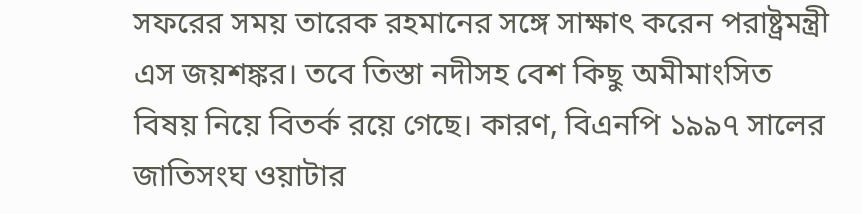সফরের সময় তারেক রহমানের সঙ্গে সাক্ষাৎ করেন পরাষ্ট্রমন্ত্রী এস জয়শঙ্কর। তবে তিস্তা নদীসহ বেশ কিছু অমীমাংসিত বিষয় নিয়ে বিতর্ক রয়ে গেছে। কারণ, বিএনপি ১৯৯৭ সালের জাতিসংঘ ওয়াটার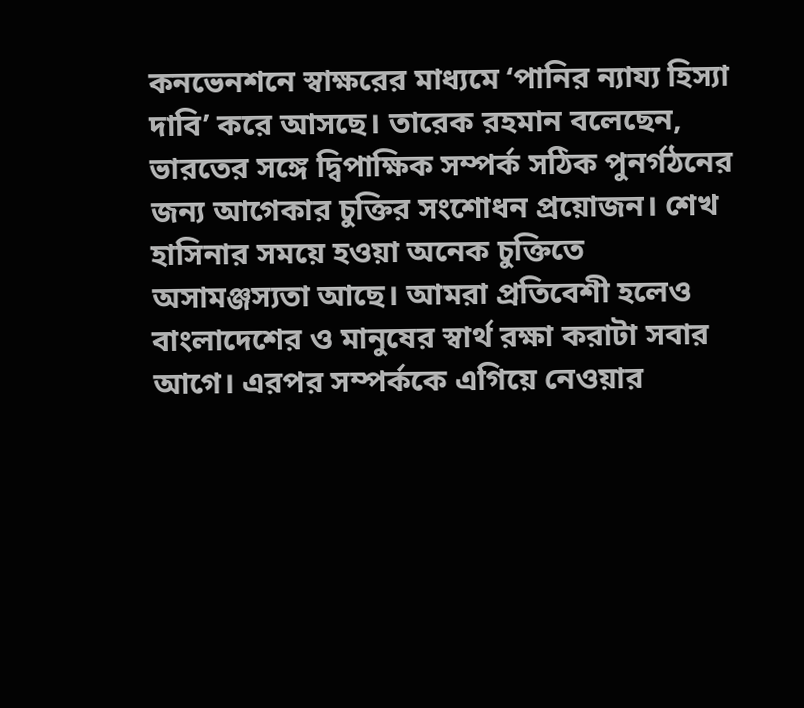কনভেনশনে স্বাক্ষরের মাধ্যমে ‘পানির ন্যায্য হিস্যা দাবি’ করে আসছে। তারেক রহমান বলেছেন, ভারতের সঙ্গে দ্বিপাক্ষিক সম্পর্ক সঠিক পুনর্গঠনের জন্য আগেকার চুক্তির সংশোধন প্রয়োজন। শেখ হাসিনার সময়ে হওয়া অনেক চুক্তিতে অসামঞ্জস্যতা আছে। আমরা প্রতিবেশী হলেও বাংলাদেশের ও মানুষের স্বার্থ রক্ষা করাটা সবার আগে। এরপর সম্পর্ককে এগিয়ে নেওয়ার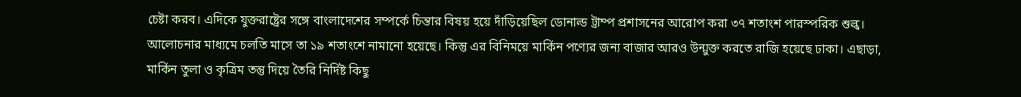চেষ্টা করব। এদিকে যুক্তরাষ্ট্রের সঙ্গে বাংলাদেশের সম্পর্কে চিন্তার বিষয় হয়ে দাঁড়িয়েছিল ডোনাল্ড ট্রাম্প প্রশাসনের আরোপ করা ৩৭ শতাংশ পারস্পরিক শুল্ক। আলোচনার মাধ্যমে চলতি মাসে তা ১৯ শতাংশে নামানো হয়েছে। কিন্তু এর বিনিময়ে মার্কিন পণ্যের জন্য বাজার আরও উন্মুক্ত করতে রাজি হয়েছে ঢাকা। এছাড়া, মার্কিন তুলা ও কৃত্রিম তন্তু দিয়ে তৈরি নির্দিষ্ট কিছু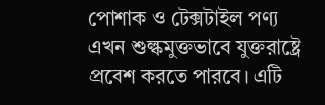পোশাক ও টেক্সটাইল পণ্য এখন শুল্কমুক্তভাবে যুক্তরাষ্ট্রে প্রবেশ করতে পারবে। এটি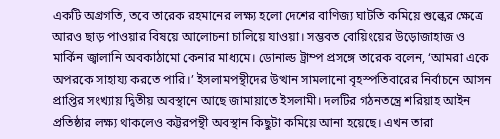একটি অগ্রগতি, তবে তারেক রহমানের লক্ষ্য হলো দেশের বাণিজ্য ঘাটতি কমিয়ে শুল্কের ক্ষেত্রে আরও ছাড় পাওয়ার বিষয়ে আলোচনা চালিয়ে যাওয়া। সম্ভবত বোয়িংয়ের উড়োজাহাজ ও মার্কিন জ্বালানি অবকাঠামো কেনার মাধ্যমে। ডোনাল্ড ট্রাম্প প্রসঙ্গে তারেক বলেন, ‘আমরা একে অপরকে সাহায্য করতে পারি।’ ইসলামপন্থীদের উত্থান সামলানো বৃহস্পতিবারের নির্বাচনে আসন প্রাপ্তির সংখ্যায় দ্বিতীয় অবস্থানে আছে জামায়াতে ইসলামী। দলটির গঠনতন্ত্রে শরিয়াহ আইন প্রতিষ্ঠার লক্ষ্য থাকলেও কট্টরপন্থী অবস্থান কিছুটা কমিয়ে আনা হয়েছে। এখন তারা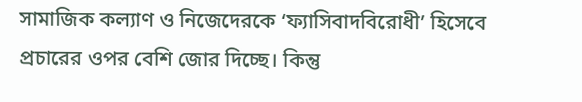সামাজিক কল্যাণ ও নিজেদেরকে ‘ফ্যাসিবাদবিরোধী’ হিসেবে প্রচারের ওপর বেশি জোর দিচ্ছে। কিন্তু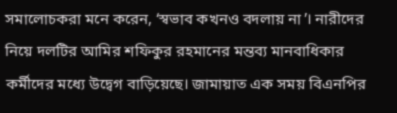সমালোচকরা মনে করেন, ‘স্বভাব কখনও বদলায় না’। নারীদের নিয়ে দলটির আমির শফিকুর রহমানের মন্তব্য মানবাধিকার কর্মীদের মধ্যে উদ্বেগ বাড়িয়েছে। জামায়াত এক সময় বিএনপির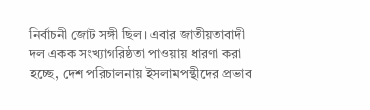নির্বাচনী জোট সঙ্গী ছিল। এবার জাতীয়তাবাদী দল একক সংখ্যাগরিষ্ঠতা পাওয়ায় ধারণা করা হচ্ছে, দেশ পরিচালনায় ইসলামপন্থীদের প্রভাব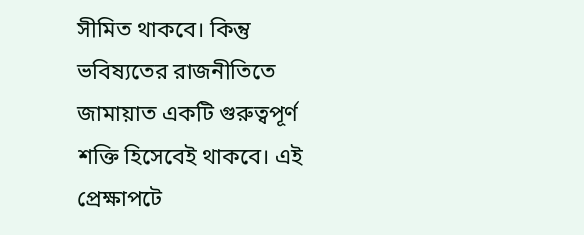সীমিত থাকবে। কিন্তু ভবিষ্যতের রাজনীতিতে জামায়াত একটি গুরুত্বপূর্ণ শক্তি হিসেবেই থাকবে। এই প্রেক্ষাপটে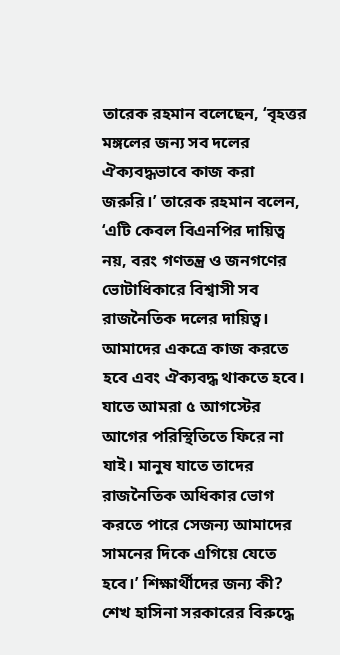তারেক রহমান বলেছেন, ‘বৃহত্তর মঙ্গলের জন্য সব দলের ঐক্যবদ্ধভাবে কাজ করা জরুরি।’ তারেক রহমান বলেন, ‘এটি কেবল বিএনপির দায়িত্ব নয়, বরং গণতন্ত্র ও জনগণের ভোটাধিকারে বিশ্বাসী সব রাজনৈতিক দলের দায়িত্ব। আমাদের একত্রে কাজ করতে হবে এবং ঐক্যবদ্ধ থাকতে হবে। যাতে আমরা ৫ আগস্টের আগের পরিস্থিতিতে ফিরে না যাই। মানুষ যাতে তাদের রাজনৈতিক অধিকার ভোগ করতে পারে সেজন্য আমাদের সামনের দিকে এগিয়ে যেতে হবে।’ শিক্ষার্থীদের জন্য কী? শেখ হাসিনা সরকারের বিরুদ্ধে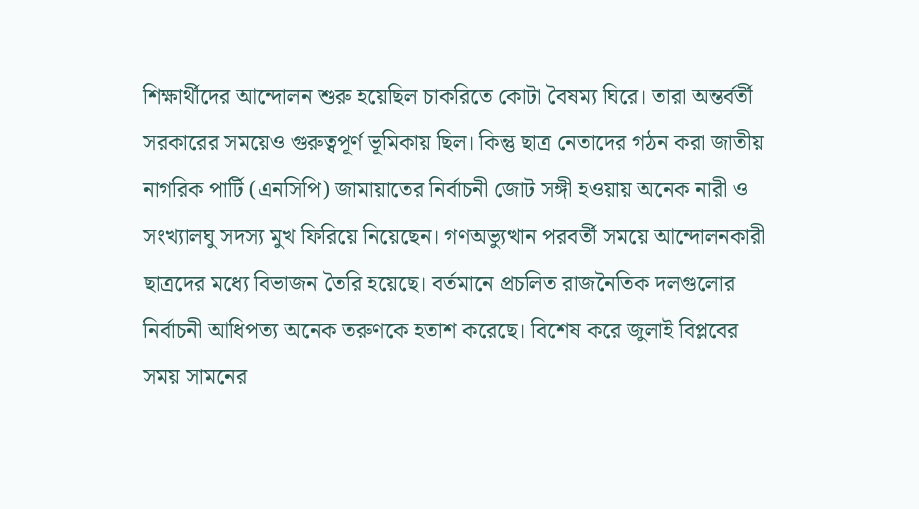শিক্ষার্থীদের আন্দোলন শুরু হয়েছিল চাকরিতে কোটা বৈষম্য ঘিরে। তারা অন্তর্বর্তী সরকারের সময়েও গুরুত্বপূর্ণ ভূমিকায় ছিল। কিন্তু ছাত্র নেতাদের গঠন করা জাতীয় নাগরিক পার্টি (এনসিপি) জামায়াতের নির্বাচনী জোট সঙ্গী হওয়ায় অনেক নারী ও সংখ্যালঘু সদস্য মুখ ফিরিয়ে নিয়েছেন। গণঅভ্যুত্থান পরবর্তী সময়ে আন্দোলনকারী ছাত্রদের মধ্যে বিভাজন তৈরি হয়েছে। বর্তমানে প্রচলিত রাজনৈতিক দলগুলোর নির্বাচনী আধিপত্য অনেক তরুণকে হতাশ করেছে। বিশেষ করে জুলাই বিপ্লবের সময় সামনের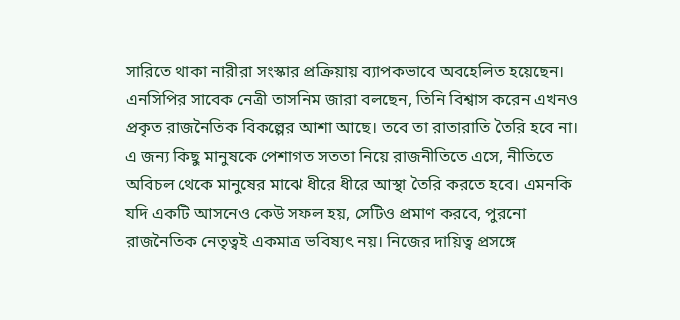সারিতে থাকা নারীরা সংস্কার প্রক্রিয়ায় ব্যাপকভাবে অবহেলিত হয়েছেন। এনসিপির সাবেক নেত্রী তাসনিম জারা বলছেন, তিনি বিশ্বাস করেন এখনও প্রকৃত রাজনৈতিক বিকল্পের আশা আছে। তবে তা রাতারাতি তৈরি হবে না। এ জন্য কিছু মানুষকে পেশাগত সততা নিয়ে রাজনীতিতে এসে, নীতিতে অবিচল থেকে মানুষের মাঝে ধীরে ধীরে আস্থা তৈরি করতে হবে। এমনকি যদি একটি আসনেও কেউ সফল হয়, সেটিও প্রমাণ করবে, পুরনো রাজনৈতিক নেতৃত্বই একমাত্র ভবিষ্যৎ নয়। নিজের দায়িত্ব প্রসঙ্গে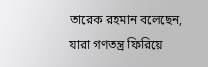তারেক রহমান বলেছেন, যারা গণতন্ত্র ফিরিয়ে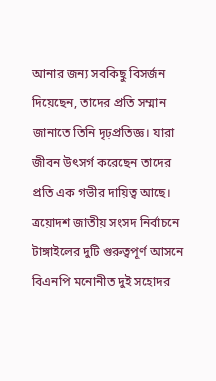আনার জন্য সবকিছু বিসর্জন দিয়েছেন, তাদের প্রতি সম্মান জানাতে তিনি দৃঢ়প্রতিজ্ঞ। যারা জীবন উৎসর্গ করেছেন তাদের প্রতি এক গভীর দায়িত্ব আছে।
ত্রয়োদশ জাতীয় সংসদ নির্বাচনে টাঙ্গাইলের দুটি গুরুত্বপূর্ণ আসনে বিএনপি মনোনীত দুই সহোদর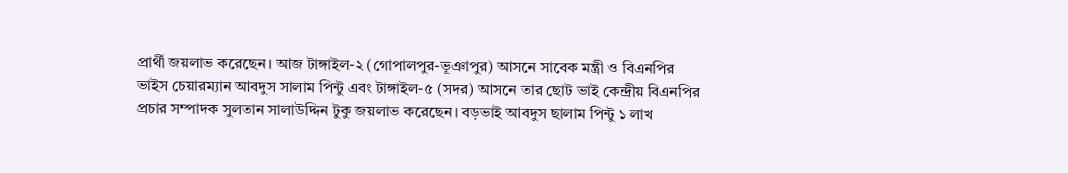প্রার্থী জয়লাভ করেছেন। আজ টাঙ্গাইল-২ (গোপালপুর-ভূঞাপুর) আসনে সাবেক মন্ত্রী ও বিএনপির ভাইস চেয়ারম্যান আবদুস সালাম পিন্টু এবং টাঙ্গাইল-৫ (সদর) আসনে তার ছোট ভাই কেন্দ্রীয় বিএনপির প্রচার সম্পাদক সুলতান সালাউদ্দিন টুকু জয়লাভ করেছেন। বড়ভাই আবদুস ছালাম পিন্টু ১ লাখ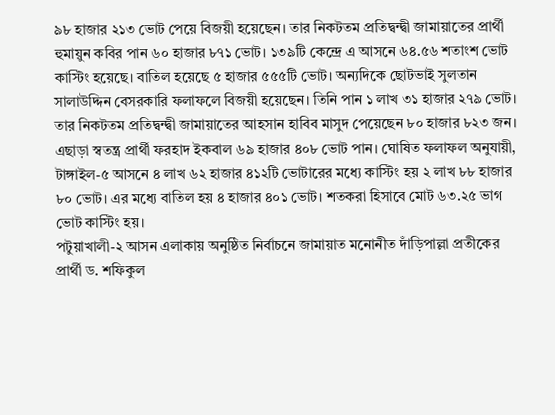৯৮ হাজার ২১৩ ভোট পেয়ে বিজয়ী হয়েছেন। তার নিকটতম প্রতিদ্বন্দ্বী জামায়াতের প্রার্থী হুমায়ুন কবির পান ৬০ হাজার ৮৭১ ভোট। ১৩৯টি কেন্দ্রে এ আসনে ৬৪.৫৬ শতাংশ ভোট কাস্টিং হয়েছে। বাতিল হয়েছে ৫ হাজার ৫৫৫টি ভোট। অন্যদিকে ছোটভাই সুলতান সালাউদ্দিন বেসরকারি ফলাফলে বিজয়ী হয়েছেন। তিনি পান ১ লাখ ৩১ হাজার ২৭৯ ভোট। তার নিকটতম প্রতিদ্বন্দ্বী জামায়াতের আহসান হাবিব মাসুদ পেয়েছেন ৮০ হাজার ৮২৩ জন। এছাড়া স্বতন্ত্র প্রার্থী ফরহাদ ইকবাল ৬৯ হাজার ৪০৮ ভোট পান। ঘোষিত ফলাফল অনুযায়ী, টাঙ্গাইল-৫ আসনে ৪ লাখ ৬২ হাজার ৪১২টি ভোটারের মধ্যে কাস্টিং হয় ২ লাখ ৮৮ হাজার ৮০ ভোট। এর মধ্যে বাতিল হয় ৪ হাজার ৪০১ ভোট। শতকরা হিসাবে মোট ৬৩.২৫ ভাগ ভোট কাস্টিং হয়।
পটুয়াখালী-২ আসন এলাকায় অনুষ্ঠিত নির্বাচনে জামায়াত মনোনীত দাঁড়িপাল্লা প্রতীকের প্রার্থী ড. শফিকুল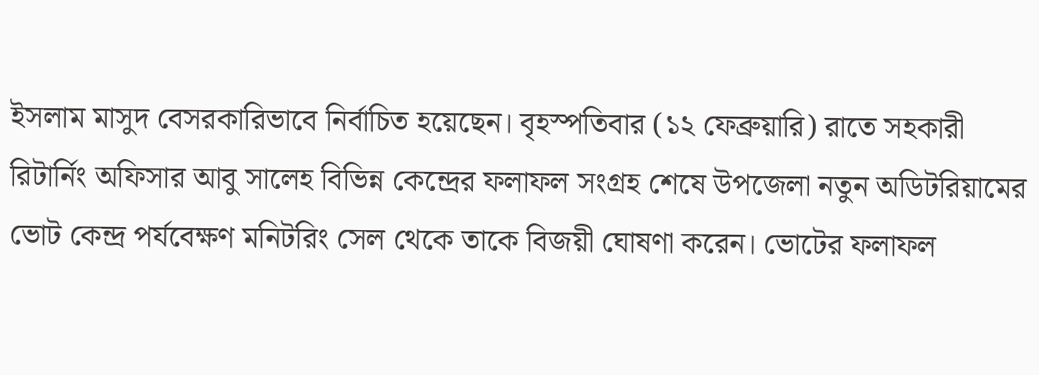ইসলাম মাসুদ বেসরকারিভাবে নির্বাচিত হয়েছেন। বৃহস্পতিবার (১২ ফেব্রুয়ারি) রাতে সহকারী রিটার্নিং অফিসার আবু সালেহ বিভিন্ন কেন্দ্রের ফলাফল সংগ্রহ শেষে উপজেলা নতুন অডিটরিয়ামের ভোট কেন্দ্র পর্যবেক্ষণ মনিটরিং সেল থেকে তাকে বিজয়ী ঘোষণা করেন। ভোটের ফলাফল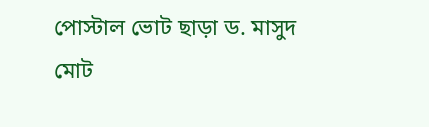পোস্টাল ভোট ছাড়া ড. মাসুদ মোট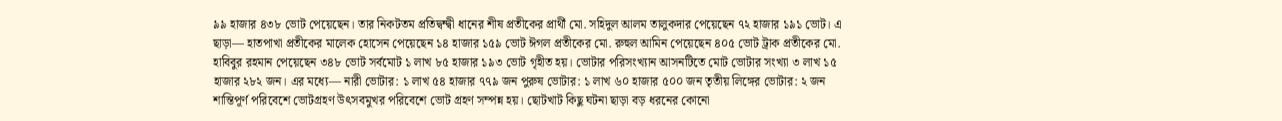৯৯ হাজার ৪৩৮ ভোট পেয়েছেন। তার নিকটতম প্রতিদ্বন্দ্বী ধানের শীষ প্রতীকের প্রার্থী মো. সহিদুল আলম তালুকদার পেয়েছেন ৭২ হাজার ১৯১ ভোট। এ ছাড়া— হাতপাখা প্রতীকের মালেক হোসেন পেয়েছেন ১৪ হাজার ১৫৯ ভোট ঈগল প্রতীকের মো. রুহুল আমিন পেয়েছেন ৪০৫ ভোট ট্রাক প্রতীকের মো. হাবিবুর রহমান পেয়েছেন ৩৪৮ ভোট সর্বমোট ১ লাখ ৮৫ হাজার ১৯৩ ভোট গৃহীত হয়। ভোটার পরিসংখ্যান আসনটিতে মোট ভোটার সংখ্যা ৩ লাখ ১৫ হাজার ২৮২ জন। এর মধ্যে— নারী ভোটার: ১ লাখ ৫৪ হাজার ৭৭৯ জন পুরুষ ভোটার: ১ লাখ ৬০ হাজার ৫০০ জন তৃতীয় লিঙ্গের ভোটার: ২ জন শান্তিপূর্ণ পরিবেশে ভোটগ্রহণ উৎসবমুখর পরিবেশে ভোট গ্রহণ সম্পন্ন হয়। ছোটখাট কিছু ঘটনা ছাড়া বড় ধরনের কোনো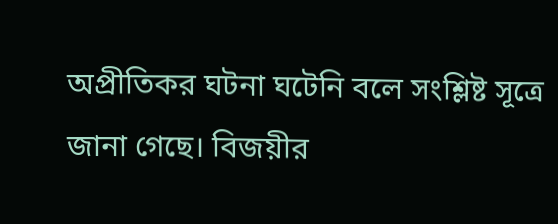অপ্রীতিকর ঘটনা ঘটেনি বলে সংশ্লিষ্ট সূত্রে জানা গেছে। বিজয়ীর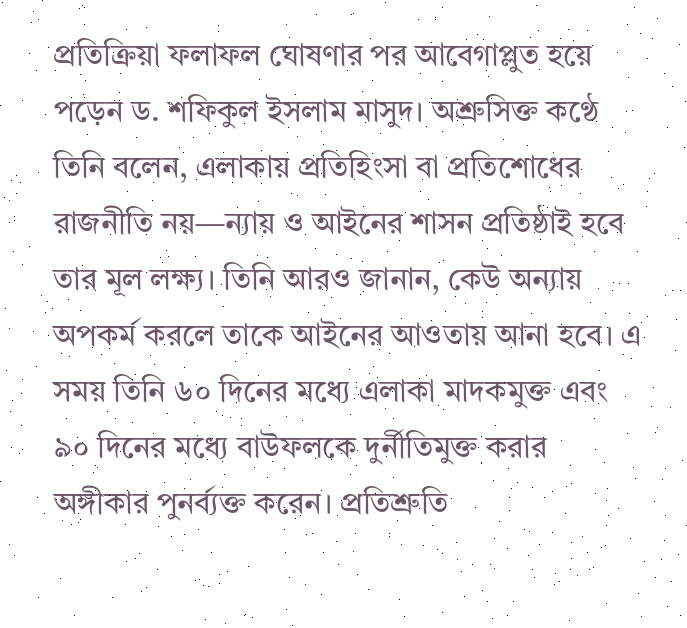প্রতিক্রিয়া ফলাফল ঘোষণার পর আবেগাপ্লুত হয়ে পড়েন ড. শফিকুল ইসলাম মাসুদ। অশ্রুসিক্ত কণ্ঠে তিনি বলেন, এলাকায় প্রতিহিংসা বা প্রতিশোধের রাজনীতি নয়—ন্যায় ও আইনের শাসন প্রতিষ্ঠাই হবে তার মূল লক্ষ্য। তিনি আরও জানান, কেউ অন্যায় অপকর্ম করলে তাকে আইনের আওতায় আনা হবে। এ সময় তিনি ৬০ দিনের মধ্যে এলাকা মাদকমুক্ত এবং ৯০ দিনের মধ্যে বাউফলকে দুর্নীতিমুক্ত করার অঙ্গীকার পুনর্ব্যক্ত করেন। প্রতিশ্রুতি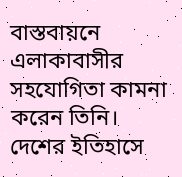বাস্তবায়নে এলাকাবাসীর সহযোগিতা কামনা করেন তিনি।
দেশের ইতিহাসে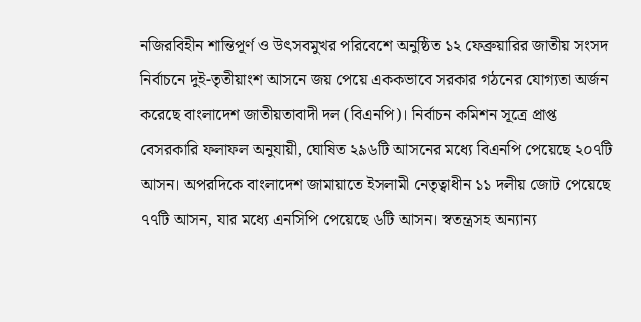নজিরবিহীন শান্তিপূর্ণ ও উৎসবমুখর পরিবেশে অনুষ্ঠিত ১২ ফেব্রুয়ারির জাতীয় সংসদ নির্বাচনে দুই-তৃতীয়াংশ আসনে জয় পেয়ে এককভাবে সরকার গঠনের যোগ্যতা অর্জন করেছে বাংলাদেশ জাতীয়তাবাদী দল (বিএনপি)। নির্বাচন কমিশন সূত্রে প্রাপ্ত বেসরকারি ফলাফল অনুযায়ী, ঘোষিত ২৯৬টি আসনের মধ্যে বিএনপি পেয়েছে ২০৭টি আসন। অপরদিকে বাংলাদেশ জামায়াতে ইসলামী নেতৃত্বাধীন ১১ দলীয় জোট পেয়েছে ৭৭টি আসন, যার মধ্যে এনসিপি পেয়েছে ৬টি আসন। স্বতন্ত্রসহ অন্যান্য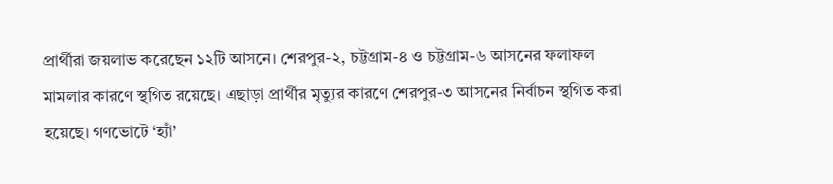প্রার্থীরা জয়লাভ করেছেন ১২টি আসনে। শেরপুর-২, চট্টগ্রাম-৪ ও চট্টগ্রাম-৬ আসনের ফলাফল মামলার কারণে স্থগিত রয়েছে। এছাড়া প্রার্থীর মৃত্যুর কারণে শেরপুর-৩ আসনের নির্বাচন স্থগিত করা হয়েছে। গণভোটে ‘হ্যাঁ’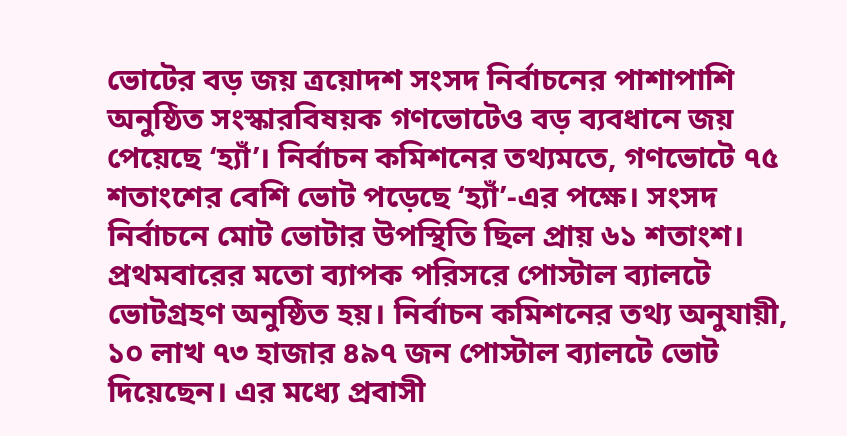ভোটের বড় জয় ত্রয়োদশ সংসদ নির্বাচনের পাশাপাশি অনুষ্ঠিত সংস্কারবিষয়ক গণভোটেও বড় ব্যবধানে জয় পেয়েছে ‘হ্যাঁ’। নির্বাচন কমিশনের তথ্যমতে, গণভোটে ৭৫ শতাংশের বেশি ভোট পড়েছে ‘হ্যাঁ’-এর পক্ষে। সংসদ নির্বাচনে মোট ভোটার উপস্থিতি ছিল প্রায় ৬১ শতাংশ। প্রথমবারের মতো ব্যাপক পরিসরে পোস্টাল ব্যালটে ভোটগ্রহণ অনুষ্ঠিত হয়। নির্বাচন কমিশনের তথ্য অনুযায়ী, ১০ লাখ ৭৩ হাজার ৪৯৭ জন পোস্টাল ব্যালটে ভোট দিয়েছেন। এর মধ্যে প্রবাসী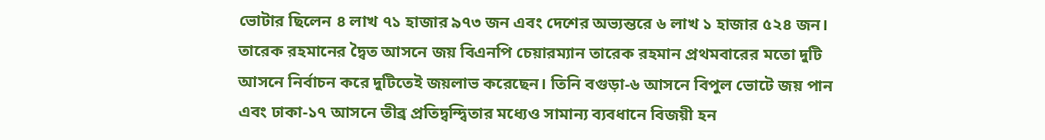ভোটার ছিলেন ৪ লাখ ৭১ হাজার ৯৭৩ জন এবং দেশের অভ্যন্তরে ৬ লাখ ১ হাজার ৫২৪ জন। তারেক রহমানের দ্বৈত আসনে জয় বিএনপি চেয়ারম্যান তারেক রহমান প্রথমবারের মতো দুটি আসনে নির্বাচন করে দুটিতেই জয়লাভ করেছেন। তিনি বগুড়া-৬ আসনে বিপুল ভোটে জয় পান এবং ঢাকা-১৭ আসনে তীব্র প্রতিদ্বন্দ্বিতার মধ্যেও সামান্য ব্যবধানে বিজয়ী হন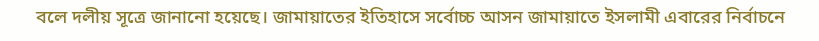বলে দলীয় সূত্রে জানানো হয়েছে। জামায়াতের ইতিহাসে সর্বোচ্চ আসন জামায়াতে ইসলামী এবারের নির্বাচনে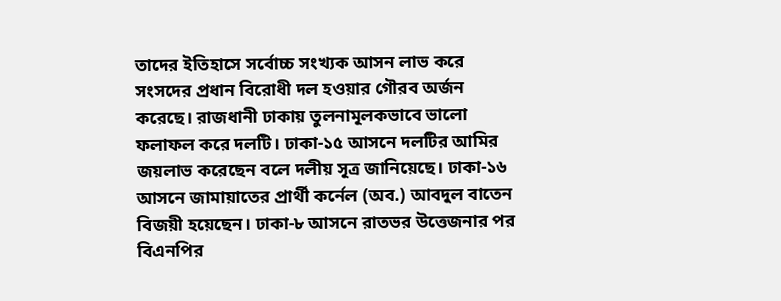তাদের ইতিহাসে সর্বোচ্চ সংখ্যক আসন লাভ করে সংসদের প্রধান বিরোধী দল হওয়ার গৌরব অর্জন করেছে। রাজধানী ঢাকায় তুলনামূলকভাবে ভালো ফলাফল করে দলটি। ঢাকা-১৫ আসনে দলটির আমির জয়লাভ করেছেন বলে দলীয় সূত্র জানিয়েছে। ঢাকা-১৬ আসনে জামায়াতের প্রার্থী কর্নেল (অব.) আবদুল বাতেন বিজয়ী হয়েছেন। ঢাকা-৮ আসনে রাতভর উত্তেজনার পর বিএনপির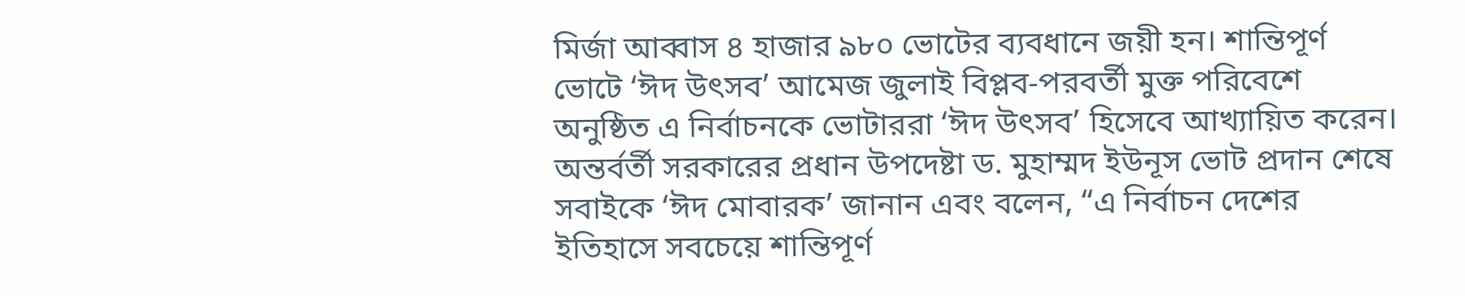মির্জা আব্বাস ৪ হাজার ৯৮০ ভোটের ব্যবধানে জয়ী হন। শান্তিপূর্ণ ভোটে ‘ঈদ উৎসব’ আমেজ জুলাই বিপ্লব-পরবর্তী মুক্ত পরিবেশে অনুষ্ঠিত এ নির্বাচনকে ভোটাররা ‘ঈদ উৎসব’ হিসেবে আখ্যায়িত করেন। অন্তর্বর্তী সরকারের প্রধান উপদেষ্টা ড. মুহাম্মদ ইউনূস ভোট প্রদান শেষে সবাইকে ‘ঈদ মোবারক’ জানান এবং বলেন, “এ নির্বাচন দেশের ইতিহাসে সবচেয়ে শান্তিপূর্ণ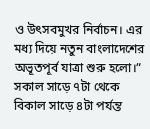ও উৎসবমুখর নির্বাচন। এর মধ্য দিয়ে নতুন বাংলাদেশের অভূতপূর্ব যাত্রা শুরু হলো।” সকাল সাড়ে ৭টা থেকে বিকাল সাড়ে ৪টা পর্যন্ত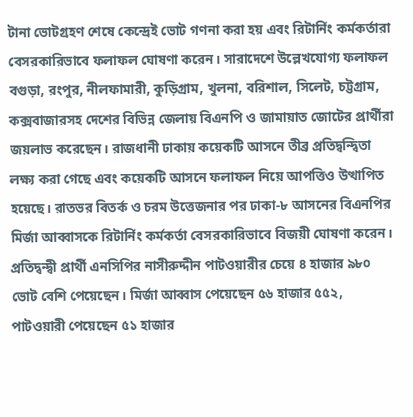টানা ভোটগ্রহণ শেষে কেন্দ্রেই ভোট গণনা করা হয় এবং রিটার্নিং কর্মকর্তারা বেসরকারিভাবে ফলাফল ঘোষণা করেন। সারাদেশে উল্লেখযোগ্য ফলাফল বগুড়া, রংপুর, নীলফামারী, কুড়িগ্রাম, খুলনা, বরিশাল, সিলেট, চট্টগ্রাম, কক্সবাজারসহ দেশের বিভিন্ন জেলায় বিএনপি ও জামায়াত জোটের প্রার্থীরা জয়লাভ করেছেন। রাজধানী ঢাকায় কয়েকটি আসনে তীব্র প্রতিদ্বন্দ্বিতা লক্ষ্য করা গেছে এবং কয়েকটি আসনে ফলাফল নিয়ে আপত্তিও উত্থাপিত হয়েছে। রাতভর বিতর্ক ও চরম উত্তেজনার পর ঢাকা-৮ আসনের বিএনপির মির্জা আব্বাসকে রিটার্নিং কর্মকর্তা বেসরকারিভাবে বিজয়ী ঘোষণা করেন। প্রতিদ্বন্দ্বী প্রার্থী এনসিপির নাসীরুদ্দীন পাটওয়ারীর চেয়ে ৪ হাজার ৯৮০ ভোট বেশি পেয়েছেন। মির্জা আব্বাস পেয়েছেন ৫৬ হাজার ৫৫২, পাটওয়ারী পেয়েছেন ৫১ হাজার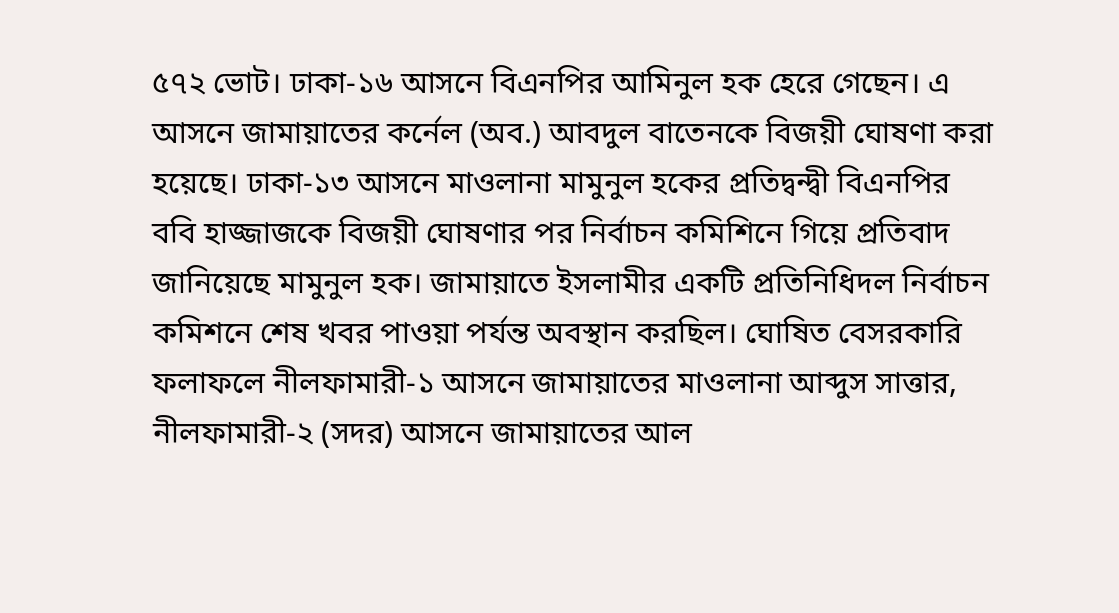৫৭২ ভোট। ঢাকা-১৬ আসনে বিএনপির আমিনুল হক হেরে গেছেন। এ আসনে জামায়াতের কর্নেল (অব.) আবদুল বাতেনকে বিজয়ী ঘোষণা করা হয়েছে। ঢাকা-১৩ আসনে মাওলানা মামুনুল হকের প্রতিদ্বন্দ্বী বিএনপির ববি হাজ্জাজকে বিজয়ী ঘোষণার পর নির্বাচন কমিশিনে গিয়ে প্রতিবাদ জানিয়েছে মামুনুল হক। জামায়াতে ইসলামীর একটি প্রতিনিধিদল নির্বাচন কমিশনে শেষ খবর পাওয়া পর্যন্ত অবস্থান করছিল। ঘোষিত বেসরকারি ফলাফলে নীলফামারী-১ আসনে জামায়াতের মাওলানা আব্দুস সাত্তার, নীলফামারী-২ (সদর) আসনে জামায়াতের আল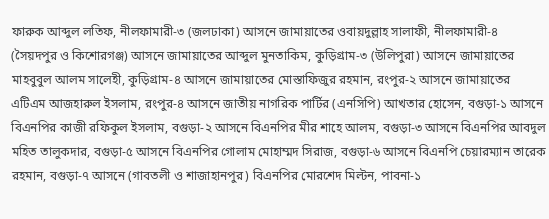ফারুক আব্দুল লতিফ, নীলফামারী-৩ (জলঢাকা) আসনে জামায়াতের ওবায়দুল্লাহ সালাফী, নীলফামারী-৪ (সৈয়দপুর ও কিশোরগঞ্জ) আসনে জামায়াতের আব্দুল মুনতাকিম, কুড়িগ্রাম-৩ (উলিপুরা) আসনে জামায়াতের মাহবুবুল আলম সালেহী, কুড়িগ্রাম-৪ আসনে জামায়াতের মোস্তাফিজুর রহমান, রংপুর-২ আসনে জামায়াতের এটিএম আজহারুল ইসলাম, রংপুর-৪ আসনে জাতীয় নাগরিক পার্টির (এনসিপি) আখতার হোসেন, বগুড়া-১ আসনে বিএনপির কাজী রফিকুল ইসলাম, বগুড়া-২ আসনে বিএনপির মীর শাহে আলম, বগুড়া-৩ আসনে বিএনপির আবদুল মহিত তালুকদার, বগুড়া-৫ আসনে বিএনপির গোলাম মোহাম্মদ সিরাজ, বগুড়া-৬ আসনে বিএনপি চেয়ারম্যান তারেক রহমান, বগুড়া-৭ আসনে (গাবতলী ও শাজাহানপুর) বিএনপির মোরশেদ মিল্টন, পাবনা-১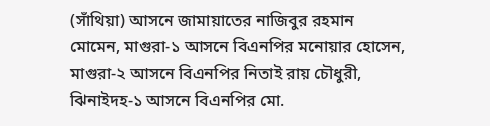(সাঁথিয়া) আসনে জামায়াতের নাজিবুর রহমান মোমেন, মাগুরা-১ আসনে বিএনপির মনোয়ার হোসেন, মাগুরা-২ আসনে বিএনপির নিতাই রায় চৌধুরী, ঝিনাইদহ-১ আসনে বিএনপির মো.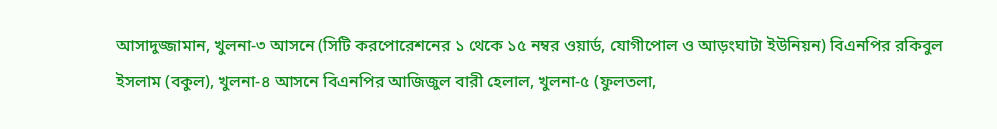আসাদুজ্জামান, খুলনা-৩ আসনে (সিটি করপোরেশনের ১ থেকে ১৫ নম্বর ওয়ার্ড, যোগীপোল ও আড়ংঘাটা ইউনিয়ন) বিএনপির রকিবুল ইসলাম (বকুল), খুলনা-৪ আসনে বিএনপির আজিজুল বারী হেলাল, খুলনা-৫ (ফুলতলা,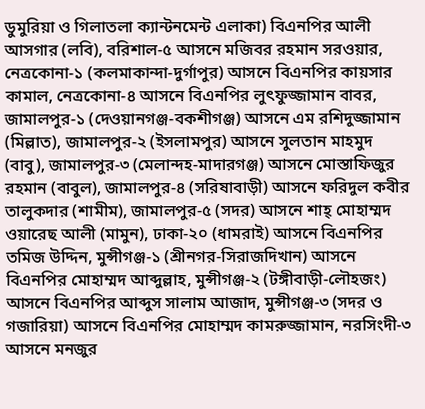ডুমুরিয়া ও গিলাতলা ক্যান্টনমেন্ট এলাকা) বিএনপির আলী আসগার (লবি), বরিশাল-৫ আসনে মজিবর রহমান সরওয়ার, নেত্রকোনা-১ (কলমাকান্দা-দুর্গাপুর) আসনে বিএনপির কায়সার কামাল, নেত্রকোনা-৪ আসনে বিএনপির লুৎফুজ্জামান বাবর, জামালপুর-১ (দেওয়ানগঞ্জ-বকশীগঞ্জ) আসনে এম রশিদুজ্জামান (মিল্লাত), জামালপুর-২ (ইসলামপুর) আসনে সুলতান মাহমুদ (বাবু), জামালপুর-৩ (মেলান্দহ-মাদারগঞ্জ) আসনে মোস্তাফিজুর রহমান (বাবুল), জামালপুর-৪ (সরিষাবাড়ী) আসনে ফরিদুল কবীর তালুকদার (শামীম), জামালপুর-৫ (সদর) আসনে শাহ্ মোহাম্মদ ওয়ারেছ আলী (মামুন), ঢাকা-২০ (ধামরাই) আসনে বিএনপির তমিজ উদ্দিন, মুন্সীগঞ্জ-১ (শ্রীনগর-সিরাজদিখান) আসনে বিএনপির মোহাম্মদ আব্দুল্লাহ, মুন্সীগঞ্জ-২ (টঙ্গীবাড়ী-লৌহজং) আসনে বিএনপির আব্দুস সালাম আজাদ, মুন্সীগঞ্জ-৩ (সদর ও গজারিয়া) আসনে বিএনপির মোহাম্মদ কামরুজ্জামান, নরসিংদী-৩ আসনে মনজুর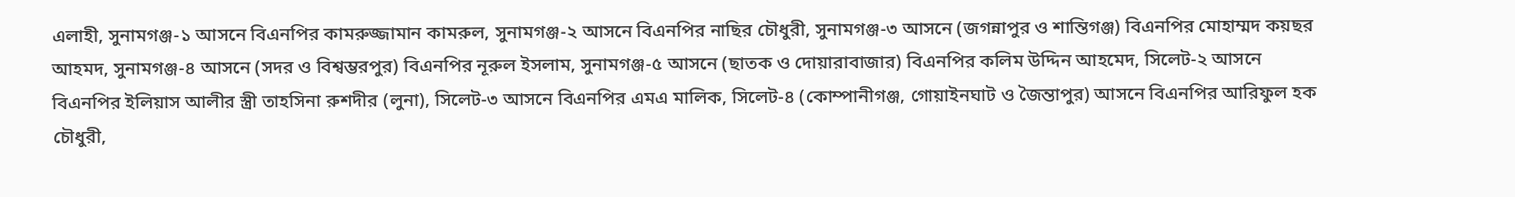এলাহী, সুনামগঞ্জ-১ আসনে বিএনপির কামরুজ্জামান কামরুল, সুনামগঞ্জ-২ আসনে বিএনপির নাছির চৌধুরী, সুনামগঞ্জ-৩ আসনে (জগন্নাপুর ও শান্তিগঞ্জ) বিএনপির মোহাম্মদ কয়ছর আহমদ, সুনামগঞ্জ-৪ আসনে (সদর ও বিশ্বম্ভরপুর) বিএনপির নূরুল ইসলাম, সুনামগঞ্জ-৫ আসনে (ছাতক ও দোয়ারাবাজার) বিএনপির কলিম উদ্দিন আহমেদ, সিলেট-২ আসনে বিএনপির ইলিয়াস আলীর স্ত্রী তাহসিনা রুশদীর (লুনা), সিলেট-৩ আসনে বিএনপির এমএ মালিক, সিলেট-৪ (কোম্পানীগঞ্জ, গোয়াইনঘাট ও জৈন্তাপুর) আসনে বিএনপির আরিফুল হক চৌধুরী,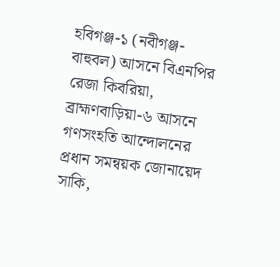হবিগঞ্জ-১ (নবীগঞ্জ-বাহুবল) আসনে বিএনপির রেজা কিবরিয়া, ব্রাহ্মণবাড়িয়া-৬ আসনে গণসংহতি আন্দোলনের প্রধান সমন্বয়ক জোনায়েদ সাকি,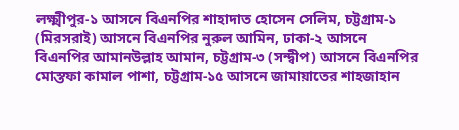লক্ষ্মীপুর-১ আসনে বিএনপির শাহাদাত হোসেন সেলিম, চট্টগ্রাম-১ (মিরসরাই) আসনে বিএনপির নুরুল আমিন, ঢাকা-২ আসনে বিএনপির আমানউল্লাহ আমান, চট্টগ্রাম-৩ (সন্দ্বীপ) আসনে বিএনপির মোস্তফা কামাল পাশা, চট্টগ্রাম-১৫ আসনে জামায়াতের শাহজাহান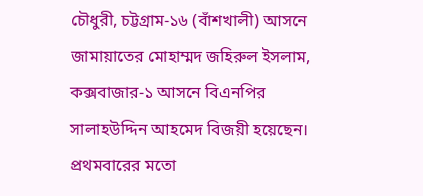চৌধুরী, চট্টগ্রাম-১৬ (বাঁশখালী) আসনে জামায়াতের মোহাম্মদ জহিরুল ইসলাম, কক্সবাজার-১ আসনে বিএনপির সালাহউদ্দিন আহমেদ বিজয়ী হয়েছেন। প্রথমবারের মতো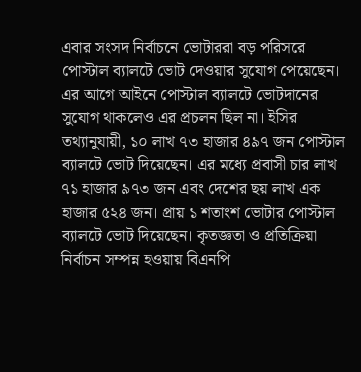এবার সংসদ নির্বাচনে ভোটাররা বড় পরিসরে পোস্টাল ব্যালটে ভোট দেওয়ার সুযোগ পেয়েছেন। এর আগে আইনে পোস্টাল ব্যালটে ভোটদানের সুযোগ থাকলেও এর প্রচলন ছিল না। ইসির তথ্যানুযায়ী, ১০ লাখ ৭৩ হাজার ৪৯৭ জন পোস্টাল ব্যালটে ভোট দিয়েছেন। এর মধ্যে প্রবাসী চার লাখ ৭১ হাজার ৯৭৩ জন এবং দেশের ছয় লাখ এক হাজার ৫২৪ জন। প্রায় ১ শতাংশ ভোটার পোস্টাল ব্যালটে ভোট দিয়েছেন। কৃতজ্ঞতা ও প্রতিক্রিয়া নির্বাচন সম্পন্ন হওয়ায় বিএনপি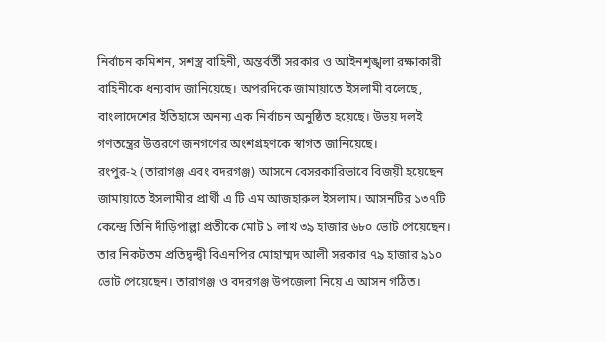নির্বাচন কমিশন, সশস্ত্র বাহিনী, অন্তর্বর্তী সরকার ও আইনশৃঙ্খলা রক্ষাকারী বাহিনীকে ধন্যবাদ জানিয়েছে। অপরদিকে জামায়াতে ইসলামী বলেছে, বাংলাদেশের ইতিহাসে অনন্য এক নির্বাচন অনুষ্ঠিত হয়েছে। উভয় দলই গণতন্ত্রের উত্তরণে জনগণের অংশগ্রহণকে স্বাগত জানিয়েছে।
রংপুর-২ (তারাগঞ্জ এবং বদরগঞ্জ) আসনে বেসরকারিভাবে বিজয়ী হয়েছেন জামায়াতে ইসলামীর প্রার্থী এ টি এম আজহারুল ইসলাম। আসনটির ১৩৭টি কেন্দ্রে তিনি দাঁড়িপাল্লা প্রতীকে মোট ১ লাখ ৩৯ হাজার ৬৮০ ভোট পেয়েছেন। তার নিকটতম প্রতিদ্বন্দ্বী বিএনপির মোহাম্মদ আলী সরকার ৭৯ হাজার ৯১০ ভোট পেয়েছেন। তারাগঞ্জ ও বদরগঞ্জ উপজেলা নিয়ে এ আসন গঠিত।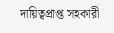দায়িত্বপ্রাপ্ত সহকারী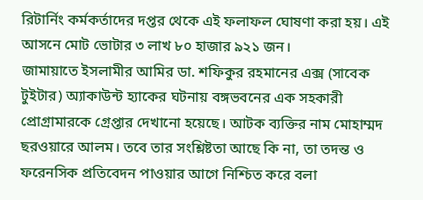রিটার্নিং কর্মকর্তাদের দপ্তর থেকে এই ফলাফল ঘোষণা করা হয়। এই আসনে মোট ভোটার ৩ লাখ ৮০ হাজার ৯২১ জন।
জামায়াতে ইসলামীর আমির ডা. শফিকুর রহমানের এক্স (সাবেক টুইটার) অ্যাকাউন্ট হ্যাকের ঘটনায় বঙ্গভবনের এক সহকারী প্রোগ্রামারকে গ্রেপ্তার দেখানো হয়েছে। আটক ব্যক্তির নাম মোহাম্মদ ছরওয়ারে আলম। তবে তার সংশ্লিষ্টতা আছে কি না, তা তদন্ত ও ফরেনসিক প্রতিবেদন পাওয়ার আগে নিশ্চিত করে বলা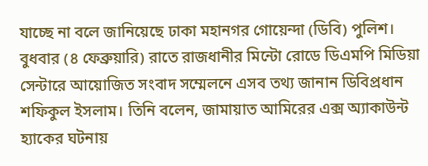যাচ্ছে না বলে জানিয়েছে ঢাকা মহানগর গোয়েন্দা (ডিবি) পুলিশ। বুধবার (৪ ফেব্রুয়ারি) রাতে রাজধানীর মিন্টো রোডে ডিএমপি মিডিয়া সেন্টারে আয়োজিত সংবাদ সম্মেলনে এসব তথ্য জানান ডিবিপ্রধান শফিকুল ইসলাম। তিনি বলেন, জামায়াত আমিরের এক্স অ্যাকাউন্ট হ্যাকের ঘটনায়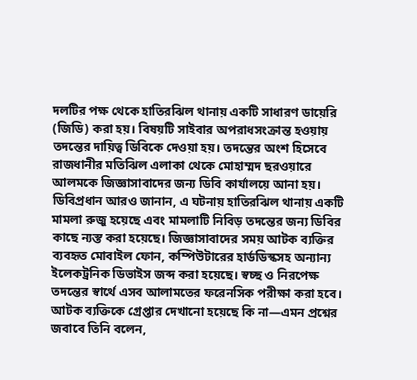দলটির পক্ষ থেকে হাতিরঝিল থানায় একটি সাধারণ ডায়েরি (জিডি) করা হয়। বিষয়টি সাইবার অপরাধসংক্রান্ত হওয়ায় তদন্তের দায়িত্ব ডিবিকে দেওয়া হয়। তদন্তের অংশ হিসেবে রাজধানীর মতিঝিল এলাকা থেকে মোহাম্মদ ছরওয়ারে আলমকে জিজ্ঞাসাবাদের জন্য ডিবি কার্যালয়ে আনা হয়। ডিবিপ্রধান আরও জানান, এ ঘটনায় হাতিরঝিল থানায় একটি মামলা রুজু হয়েছে এবং মামলাটি নিবিড় তদন্তের জন্য ডিবির কাছে ন্যস্ত করা হয়েছে। জিজ্ঞাসাবাদের সময় আটক ব্যক্তির ব্যবহৃত মোবাইল ফোন, কম্পিউটারের হার্ডডিস্কসহ অন্যান্য ইলেকট্রনিক ডিভাইস জব্দ করা হয়েছে। স্বচ্ছ ও নিরপেক্ষ তদন্তের স্বার্থে এসব আলামতের ফরেনসিক পরীক্ষা করা হবে। আটক ব্যক্তিকে গ্রেপ্তার দেখানো হয়েছে কি না—এমন প্রশ্নের জবাবে তিনি বলেন,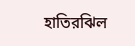হাতিরঝিল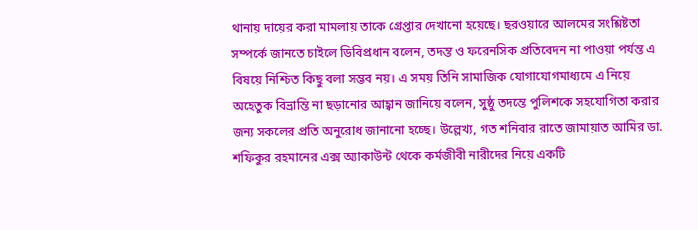থানায় দায়ের করা মামলায় তাকে গ্রেপ্তার দেখানো হয়েছে। ছরওয়ারে আলমের সংশ্লিষ্টতা সম্পর্কে জানতে চাইলে ডিবিপ্রধান বলেন, তদন্ত ও ফরেনসিক প্রতিবেদন না পাওয়া পর্যন্ত এ বিষয়ে নিশ্চিত কিছু বলা সম্ভব নয়। এ সময় তিনি সামাজিক যোগাযোগমাধ্যমে এ নিয়ে অহেতুক বিভ্রান্তি না ছড়ানোর আহ্বান জানিয়ে বলেন, সুষ্ঠু তদন্তে পুলিশকে সহযোগিতা করার জন্য সকলের প্রতি অনুরোধ জানানো হচ্ছে। উল্লেখ্য, গত শনিবার রাতে জামায়াত আমির ডা. শফিকুর রহমানের এক্স অ্যাকাউন্ট থেকে কর্মজীবী নারীদের নিয়ে একটি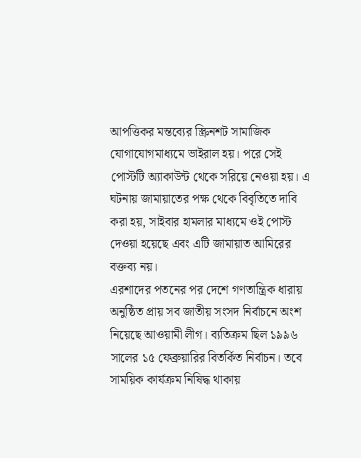আপত্তিকর মন্তব্যের স্ক্রিনশট সামাজিক যোগাযোগমাধ্যমে ভাইরাল হয়। পরে সেই পোস্টটি অ্যাকাউন্ট থেকে সরিয়ে নেওয়া হয়। এ ঘটনায় জামায়াতের পক্ষ থেকে বিবৃতিতে দাবি করা হয়, সাইবার হামলার মাধ্যমে ওই পোস্ট দেওয়া হয়েছে এবং এটি জামায়াত আমিরের বক্তব্য নয়।
এরশাদের পতনের পর দেশে গণতান্ত্রিক ধারায় অনুষ্ঠিত প্রায় সব জাতীয় সংসদ নির্বাচনে অংশ নিয়েছে আওয়ামী লীগ। ব্যতিক্রম ছিল ১৯৯৬ সালের ১৫ ফেব্রুয়ারির বিতর্কিত নির্বাচন। তবে সাময়িক কার্যক্রম নিষিদ্ধ থাকায়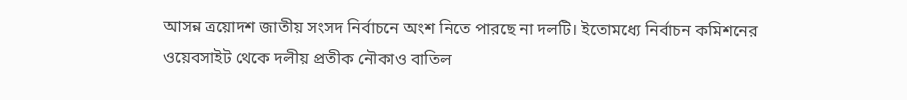আসন্ন ত্রয়োদশ জাতীয় সংসদ নির্বাচনে অংশ নিতে পারছে না দলটি। ইতোমধ্যে নির্বাচন কমিশনের ওয়েবসাইট থেকে দলীয় প্রতীক নৌকাও বাতিল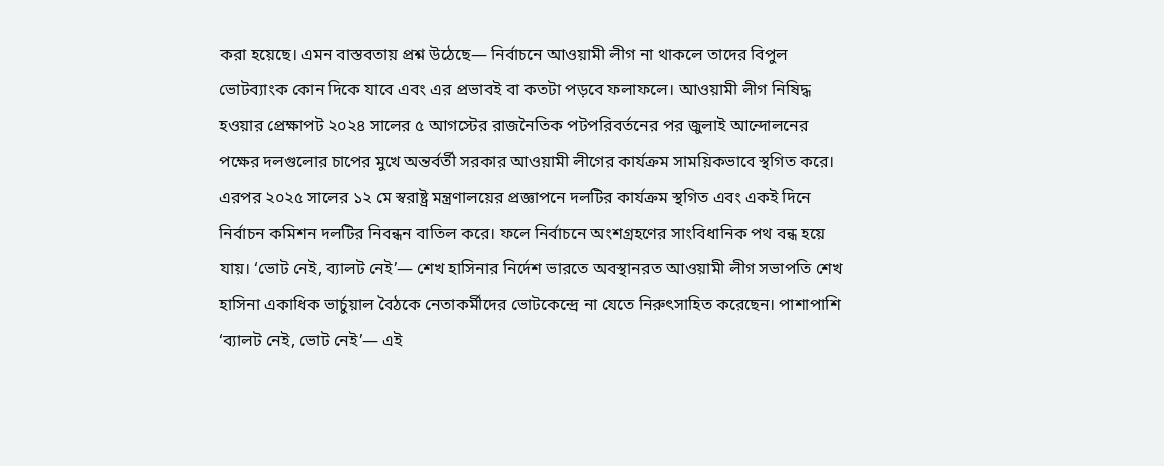করা হয়েছে। এমন বাস্তবতায় প্রশ্ন উঠেছে— নির্বাচনে আওয়ামী লীগ না থাকলে তাদের বিপুল ভোটব্যাংক কোন দিকে যাবে এবং এর প্রভাবই বা কতটা পড়বে ফলাফলে। আওয়ামী লীগ নিষিদ্ধ হওয়ার প্রেক্ষাপট ২০২৪ সালের ৫ আগস্টের রাজনৈতিক পটপরিবর্তনের পর জুলাই আন্দোলনের পক্ষের দলগুলোর চাপের মুখে অন্তর্বর্তী সরকার আওয়ামী লীগের কার্যক্রম সাময়িকভাবে স্থগিত করে। এরপর ২০২৫ সালের ১২ মে স্বরাষ্ট্র মন্ত্রণালয়ের প্রজ্ঞাপনে দলটির কার্যক্রম স্থগিত এবং একই দিনে নির্বাচন কমিশন দলটির নিবন্ধন বাতিল করে। ফলে নির্বাচনে অংশগ্রহণের সাংবিধানিক পথ বন্ধ হয়ে যায়। ‘ভোট নেই, ব্যালট নেই’— শেখ হাসিনার নির্দেশ ভারতে অবস্থানরত আওয়ামী লীগ সভাপতি শেখ হাসিনা একাধিক ভার্চুয়াল বৈঠকে নেতাকর্মীদের ভোটকেন্দ্রে না যেতে নিরুৎসাহিত করেছেন। পাশাপাশি ‘ব্যালট নেই, ভোট নেই’— এই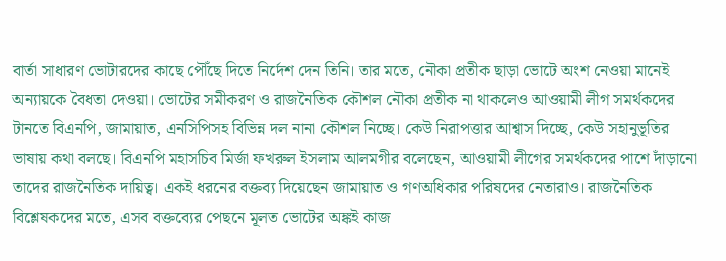বার্তা সাধারণ ভোটারদের কাছে পৌঁছে দিতে নির্দেশ দেন তিনি। তার মতে, নৌকা প্রতীক ছাড়া ভোটে অংশ নেওয়া মানেই অন্যায়কে বৈধতা দেওয়া। ভোটের সমীকরণ ও রাজনৈতিক কৌশল নৌকা প্রতীক না থাকলেও আওয়ামী লীগ সমর্থকদের টানতে বিএনপি, জামায়াত, এনসিপিসহ বিভিন্ন দল নানা কৌশল নিচ্ছে। কেউ নিরাপত্তার আশ্বাস দিচ্ছে, কেউ সহানুভূতির ভাষায় কথা বলছে। বিএনপি মহাসচিব মির্জা ফখরুল ইসলাম আলমগীর বলেছেন, আওয়ামী লীগের সমর্থকদের পাশে দাঁড়ানো তাদের রাজনৈতিক দায়িত্ব। একই ধরনের বক্তব্য দিয়েছেন জামায়াত ও গণঅধিকার পরিষদের নেতারাও। রাজনৈতিক বিশ্লেষকদের মতে, এসব বক্তব্যের পেছনে মূলত ভোটের অঙ্কই কাজ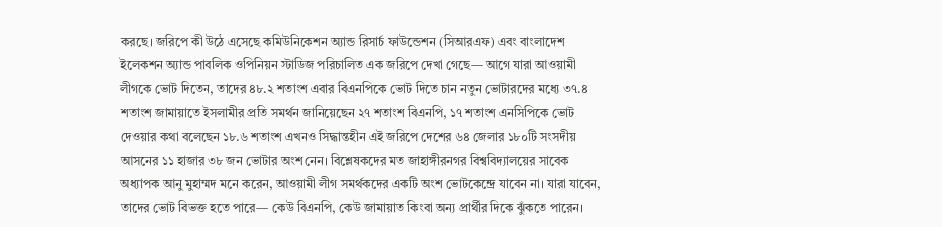করছে। জরিপে কী উঠে এসেছে কমিউনিকেশন অ্যান্ড রিসার্চ ফাউন্ডেশন (সিআরএফ) এবং বাংলাদেশ ইলেকশন অ্যান্ড পাবলিক ওপিনিয়ন স্টাডিজ পরিচালিত এক জরিপে দেখা গেছে— আগে যারা আওয়ামী লীগকে ভোট দিতেন, তাদের ৪৮.২ শতাংশ এবার বিএনপিকে ভোট দিতে চান নতুন ভোটারদের মধ্যে ৩৭.৪ শতাংশ জামায়াতে ইসলামীর প্রতি সমর্থন জানিয়েছেন ২৭ শতাংশ বিএনপি, ১৭ শতাংশ এনসিপিকে ভোট দেওয়ার কথা বলেছেন ১৮.৬ শতাংশ এখনও সিদ্ধান্তহীন এই জরিপে দেশের ৬৪ জেলার ১৮০টি সংসদীয় আসনের ১১ হাজার ৩৮ জন ভোটার অংশ নেন। বিশ্লেষকদের মত জাহাঙ্গীরনগর বিশ্ববিদ্যালয়ের সাবেক অধ্যাপক আনু মুহাম্মদ মনে করেন, আওয়ামী লীগ সমর্থকদের একটি অংশ ভোটকেন্দ্রে যাবেন না। যারা যাবেন, তাদের ভোট বিভক্ত হতে পারে— কেউ বিএনপি, কেউ জামায়াত কিংবা অন্য প্রার্থীর দিকে ঝুঁকতে পারেন।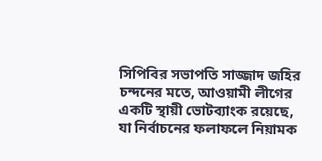সিপিবির সভাপতি সাজ্জাদ জহির চন্দনের মতে, আওয়ামী লীগের একটি স্থায়ী ভোটব্যাংক রয়েছে, যা নির্বাচনের ফলাফলে নিয়ামক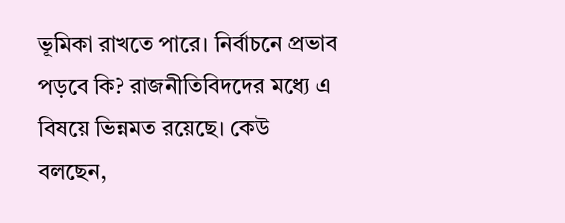ভূমিকা রাখতে পারে। নির্বাচনে প্রভাব পড়বে কি? রাজনীতিবিদদের মধ্যে এ বিষয়ে ভিন্নমত রয়েছে। কেউ বলছেন,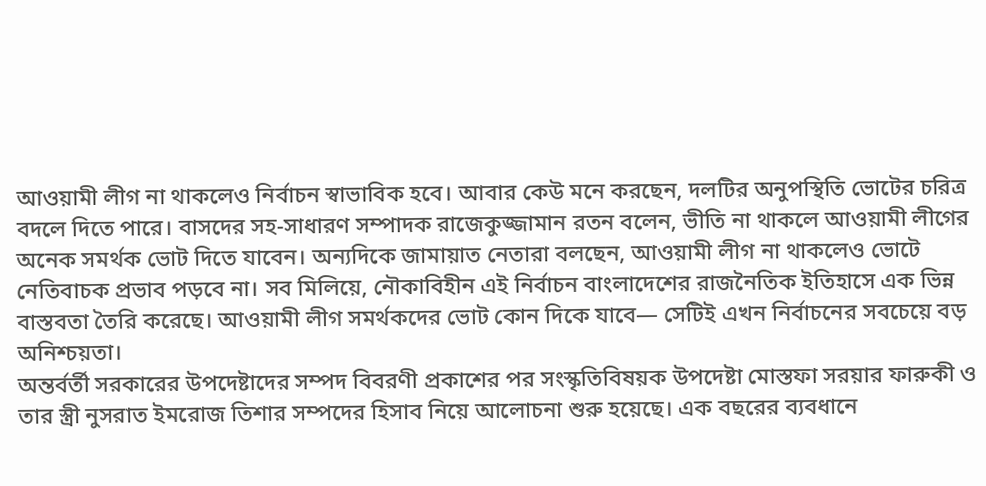আওয়ামী লীগ না থাকলেও নির্বাচন স্বাভাবিক হবে। আবার কেউ মনে করছেন, দলটির অনুপস্থিতি ভোটের চরিত্র বদলে দিতে পারে। বাসদের সহ-সাধারণ সম্পাদক রাজেকুজ্জামান রতন বলেন, ভীতি না থাকলে আওয়ামী লীগের অনেক সমর্থক ভোট দিতে যাবেন। অন্যদিকে জামায়াত নেতারা বলছেন, আওয়ামী লীগ না থাকলেও ভোটে নেতিবাচক প্রভাব পড়বে না। সব মিলিয়ে, নৌকাবিহীন এই নির্বাচন বাংলাদেশের রাজনৈতিক ইতিহাসে এক ভিন্ন বাস্তবতা তৈরি করেছে। আওয়ামী লীগ সমর্থকদের ভোট কোন দিকে যাবে— সেটিই এখন নির্বাচনের সবচেয়ে বড় অনিশ্চয়তা।
অন্তর্বর্তী সরকারের উপদেষ্টাদের সম্পদ বিবরণী প্রকাশের পর সংস্কৃতিবিষয়ক উপদেষ্টা মোস্তফা সরয়ার ফারুকী ও তার স্ত্রী নুসরাত ইমরোজ তিশার সম্পদের হিসাব নিয়ে আলোচনা শুরু হয়েছে। এক বছরের ব্যবধানে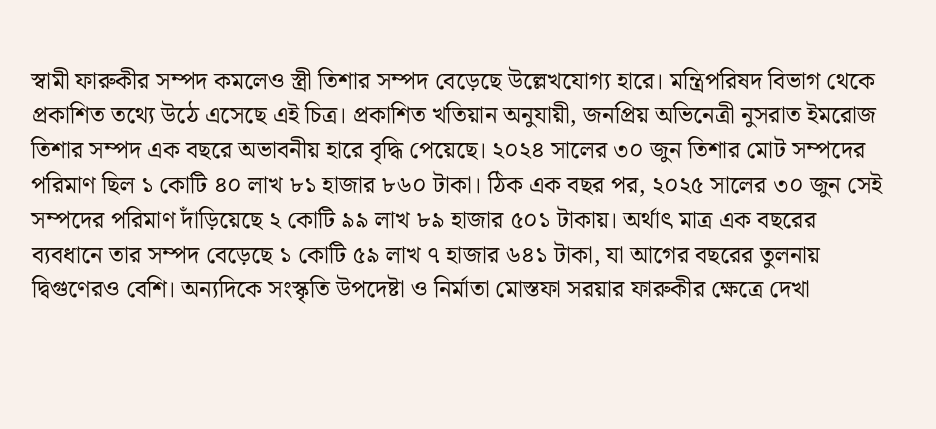স্বামী ফারুকীর সম্পদ কমলেও স্ত্রী তিশার সম্পদ বেড়েছে উল্লেখযোগ্য হারে। মন্ত্রিপরিষদ বিভাগ থেকে প্রকাশিত তথ্যে উঠে এসেছে এই চিত্র। প্রকাশিত খতিয়ান অনুযায়ী, জনপ্রিয় অভিনেত্রী নুসরাত ইমরোজ তিশার সম্পদ এক বছরে অভাবনীয় হারে বৃদ্ধি পেয়েছে। ২০২৪ সালের ৩০ জুন তিশার মোট সম্পদের পরিমাণ ছিল ১ কোটি ৪০ লাখ ৮১ হাজার ৮৬০ টাকা। ঠিক এক বছর পর, ২০২৫ সালের ৩০ জুন সেই সম্পদের পরিমাণ দাঁড়িয়েছে ২ কোটি ৯৯ লাখ ৮৯ হাজার ৫০১ টাকায়। অর্থাৎ মাত্র এক বছরের ব্যবধানে তার সম্পদ বেড়েছে ১ কোটি ৫৯ লাখ ৭ হাজার ৬৪১ টাকা, যা আগের বছরের তুলনায় দ্বিগুণেরও বেশি। অন্যদিকে সংস্কৃতি উপদেষ্টা ও নির্মাতা মোস্তফা সরয়ার ফারুকীর ক্ষেত্রে দেখা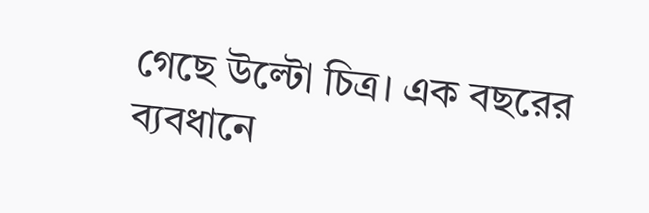গেছে উল্টো চিত্র। এক বছরের ব্যবধানে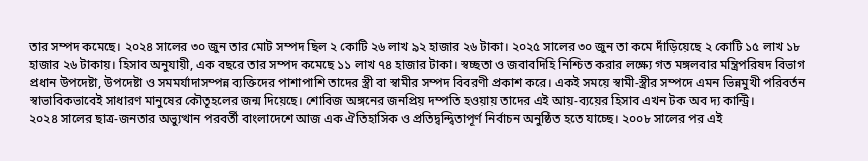তার সম্পদ কমেছে। ২০২৪ সালের ৩০ জুন তার মোট সম্পদ ছিল ২ কোটি ২৬ লাখ ৯২ হাজার ২৬ টাকা। ২০২৫ সালের ৩০ জুন তা কমে দাঁড়িয়েছে ২ কোটি ১৫ লাখ ১৮ হাজার ২৬ টাকায়। হিসাব অনুযায়ী, এক বছরে তার সম্পদ কমেছে ১১ লাখ ৭৪ হাজার টাকা। স্বচ্ছতা ও জবাবদিহি নিশ্চিত করার লক্ষ্যে গত মঙ্গলবার মন্ত্রিপরিষদ বিভাগ প্রধান উপদেষ্টা, উপদেষ্টা ও সমমর্যাদাসম্পন্ন ব্যক্তিদের পাশাপাশি তাদের স্ত্রী বা স্বামীর সম্পদ বিবরণী প্রকাশ করে। একই সময়ে স্বামী-স্ত্রীর সম্পদে এমন ভিন্নমুখী পরিবর্তন স্বাভাবিকভাবেই সাধারণ মানুষের কৌতূহলের জন্ম দিয়েছে। শোবিজ অঙ্গনের জনপ্রিয় দম্পতি হওয়ায় তাদের এই আয়-ব্যয়ের হিসাব এখন টক অব দ্য কান্ট্রি।
২০২৪ সালের ছাত্র-জনতার অভ্যুত্থান পরবর্তী বাংলাদেশে আজ এক ঐতিহাসিক ও প্রতিদ্বন্দ্বিতাপূর্ণ নির্বাচন অনুষ্ঠিত হতে যাচ্ছে। ২০০৮ সালের পর এই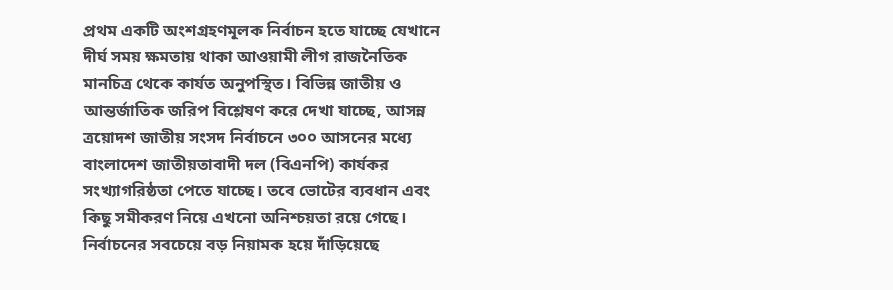প্রথম একটি অংশগ্রহণমূলক নির্বাচন হতে যাচ্ছে যেখানে দীর্ঘ সময় ক্ষমতায় থাকা আওয়ামী লীগ রাজনৈতিক মানচিত্র থেকে কার্যত অনুপস্থিত। বিভিন্ন জাতীয় ও আন্তর্জাতিক জরিপ বিশ্লেষণ করে দেখা যাচ্ছে, আসন্ন ত্রয়োদশ জাতীয় সংসদ নির্বাচনে ৩০০ আসনের মধ্যে বাংলাদেশ জাতীয়তাবাদী দল (বিএনপি) কার্যকর সংখ্যাগরিষ্ঠতা পেতে যাচ্ছে। তবে ভোটের ব্যবধান এবং কিছু সমীকরণ নিয়ে এখনো অনিশ্চয়তা রয়ে গেছে। নির্বাচনের সবচেয়ে বড় নিয়ামক হয়ে দাঁড়িয়েছে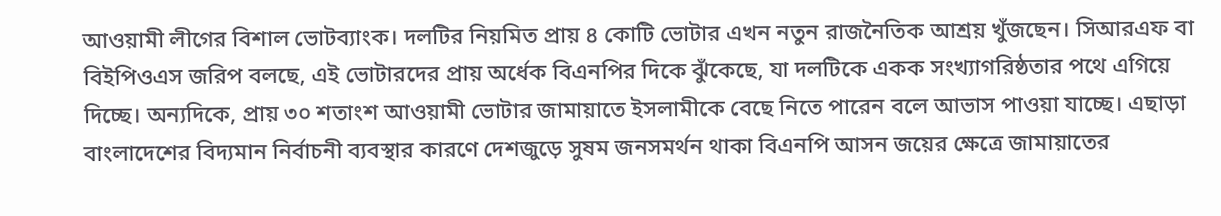আওয়ামী লীগের বিশাল ভোটব্যাংক। দলটির নিয়মিত প্রায় ৪ কোটি ভোটার এখন নতুন রাজনৈতিক আশ্রয় খুঁজছেন। সিআরএফ বা বিইপিওএস জরিপ বলছে, এই ভোটারদের প্রায় অর্ধেক বিএনপির দিকে ঝুঁকেছে, যা দলটিকে একক সংখ্যাগরিষ্ঠতার পথে এগিয়ে দিচ্ছে। অন্যদিকে, প্রায় ৩০ শতাংশ আওয়ামী ভোটার জামায়াতে ইসলামীকে বেছে নিতে পারেন বলে আভাস পাওয়া যাচ্ছে। এছাড়া বাংলাদেশের বিদ্যমান নির্বাচনী ব্যবস্থার কারণে দেশজুড়ে সুষম জনসমর্থন থাকা বিএনপি আসন জয়ের ক্ষেত্রে জামায়াতের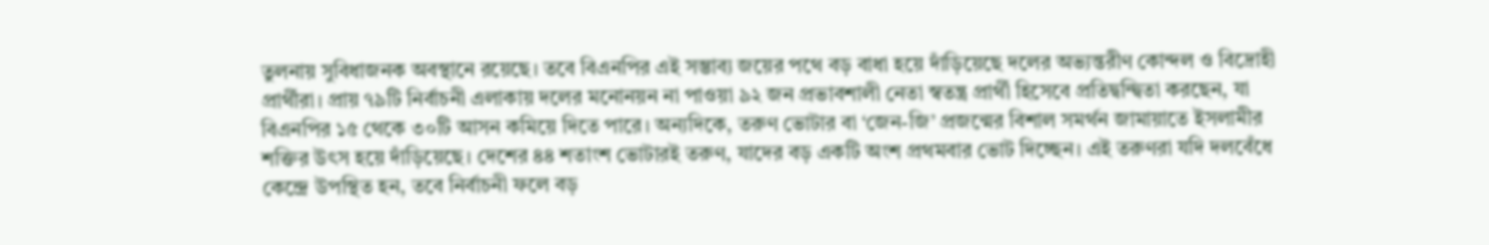তুলনায় সুবিধাজনক অবস্থানে রয়েছে। তবে বিএনপির এই সম্ভাব্য জয়ের পথে বড় বাধা হয়ে দাঁড়িয়েছে দলের অভ্যন্তরীণ কোন্দল ও বিদ্রোহী প্রার্থীরা। প্রায় ৭৯টি নির্বাচনী এলাকায় দলের মনোনয়ন না পাওয়া ৯২ জন প্রভাবশালী নেতা স্বতন্ত্র প্রার্থী হিসেবে প্রতিদ্বন্দ্বিতা করছেন, যা বিএনপির ১৫ থেকে ৩০টি আসন কমিয়ে দিতে পারে। অন্যদিকে, তরুণ ভোটার বা ‘জেন-জি’ প্রজন্মের বিশাল সমর্থন জামায়াতে ইসলামীর শক্তির উৎস হয়ে দাঁড়িয়েছে। দেশের ৪৪ শতাংশ ভোটারই তরুণ, যাদের বড় একটি অংশ প্রথমবার ভোট দিচ্ছেন। এই তরুণরা যদি দলবেঁধে কেন্দ্রে উপস্থিত হন, তবে নির্বাচনী ফলে বড়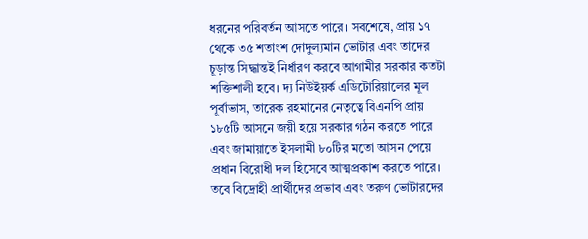ধরনের পরিবর্তন আসতে পারে। সবশেষে, প্রায় ১৭ থেকে ৩৫ শতাংশ দোদুল্যমান ভোটার এবং তাদের চূড়ান্ত সিদ্ধান্তই নির্ধারণ করবে আগামীর সরকার কতটা শক্তিশালী হবে। দ্য নিউইয়র্ক এডিটোরিয়ালের মূল পূর্বাভাস, তারেক রহমানের নেতৃত্বে বিএনপি প্রায় ১৮৫টি আসনে জয়ী হয়ে সরকার গঠন করতে পারে এবং জামায়াতে ইসলামী ৮০টির মতো আসন পেয়ে প্রধান বিরোধী দল হিসেবে আত্মপ্রকাশ করতে পারে। তবে বিদ্রোহী প্রার্থীদের প্রভাব এবং তরুণ ভোটারদের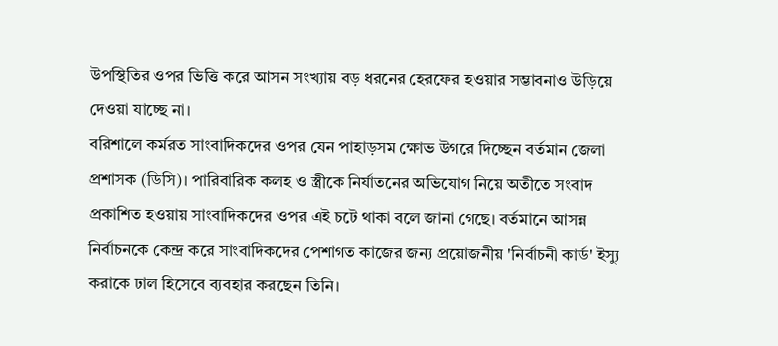উপস্থিতির ওপর ভিত্তি করে আসন সংখ্যায় বড় ধরনের হেরফের হওয়ার সম্ভাবনাও উড়িয়ে দেওয়া যাচ্ছে না।
বরিশালে কর্মরত সাংবাদিকদের ওপর যেন পাহাড়সম ক্ষোভ উগরে দিচ্ছেন বর্তমান জেলা প্রশাসক (ডিসি)। পারিবারিক কলহ ও স্ত্রীকে নির্যাতনের অভিযোগ নিয়ে অতীতে সংবাদ প্রকাশিত হওয়ায় সাংবাদিকদের ওপর এই চটে থাকা বলে জানা গেছে। বর্তমানে আসন্ন নির্বাচনকে কেন্দ্র করে সাংবাদিকদের পেশাগত কাজের জন্য প্রয়োজনীয় 'নির্বাচনী কার্ড' ইস্যু করাকে ঢাল হিসেবে ব্যবহার করছেন তিনি।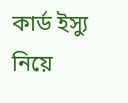কার্ড ইস্যু নিয়ে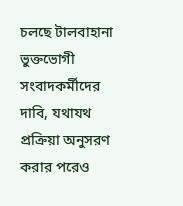চলছে টালবাহানা ভুক্তভোগী সংবাদকর্মীদের দাবি, যথাযথ প্রক্রিয়া অনুসরণ করার পরেও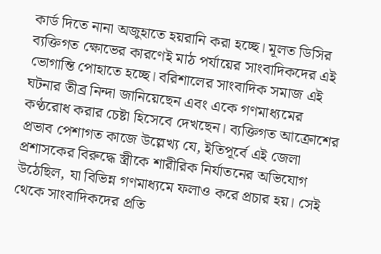কার্ড দিতে নানা অজুহাতে হয়রানি করা হচ্ছে। মূলত ডিসির ব্যক্তিগত ক্ষোভের কারণেই মাঠ পর্যায়ের সাংবাদিকদের এই ভোগান্তি পোহাতে হচ্ছে। বরিশালের সাংবাদিক সমাজ এই ঘটনার তীব্র নিন্দা জানিয়েছেন এবং একে গণমাধ্যমের কণ্ঠরোধ করার চেষ্টা হিসেবে দেখছেন। ব্যক্তিগত আক্রোশের প্রভাব পেশাগত কাজে উল্লেখ্য যে, ইতিপূর্বে এই জেলা প্রশাসকের বিরুদ্ধে স্ত্রীকে শারীরিক নির্যাতনের অভিযোগ উঠেছিল, যা বিভিন্ন গণমাধ্যমে ফলাও করে প্রচার হয়। সেই থেকে সাংবাদিকদের প্রতি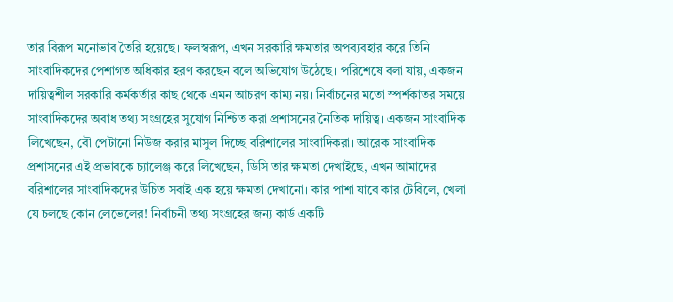তার বিরূপ মনোভাব তৈরি হয়েছে। ফলস্বরূপ, এখন সরকারি ক্ষমতার অপব্যবহার করে তিনি সাংবাদিকদের পেশাগত অধিকার হরণ করছেন বলে অভিযোগ উঠেছে। পরিশেষে বলা যায়, একজন দায়িত্বশীল সরকারি কর্মকর্তার কাছ থেকে এমন আচরণ কাম্য নয়। নির্বাচনের মতো স্পর্শকাতর সময়ে সাংবাদিকদের অবাধ তথ্য সংগ্রহের সুযোগ নিশ্চিত করা প্রশাসনের নৈতিক দায়িত্ব। একজন সাংবাদিক লিখেছেন, বৌ পেটানো নিউজ করার মাসুল দিচ্ছে বরিশালের সাংবাদিকরা। আরেক সাংবাদিক প্রশাসনের এই প্রভাবকে চ্যালেঞ্জ করে লিখেছেন, ডিসি তার ক্ষমতা দেখাইছে, এখন আমাদের বরিশালের সাংবাদিকদের উচিত সবাই এক হয়ে ক্ষমতা দেখানো। কার পাশা যাবে কার টেবিলে, খেলা যে চলছে কোন লেভেলের! নির্বাচনী তথ্য সংগ্রহের জন্য কার্ড একটি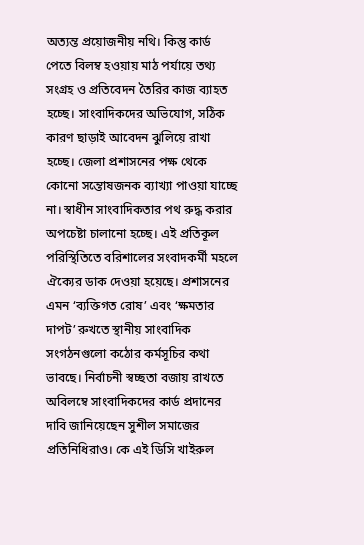অত্যন্ত প্রয়োজনীয় নথি। কিন্তু কার্ড পেতে বিলম্ব হওয়ায় মাঠ পর্যায়ে তথ্য সংগ্রহ ও প্রতিবেদন তৈরির কাজ ব্যাহত হচ্ছে। সাংবাদিকদের অভিযোগ, সঠিক কারণ ছাড়াই আবেদন ঝুলিয়ে রাখা হচ্ছে। জেলা প্রশাসনের পক্ষ থেকে কোনো সন্তোষজনক ব্যাখ্যা পাওয়া যাচ্ছে না। স্বাধীন সাংবাদিকতার পথ রুদ্ধ করার অপচেষ্টা চালানো হচ্ছে। এই প্রতিকূল পরিস্থিতিতে বরিশালের সংবাদকর্মী মহলে ঐক্যের ডাক দেওয়া হয়েছে। প্রশাসনের এমন ‘ব্যক্তিগত রোষ’ এবং ‘ক্ষমতার দাপট’ রুখতে স্থানীয় সাংবাদিক সংগঠনগুলো কঠোর কর্মসূচির কথা ভাবছে। নির্বাচনী স্বচ্ছতা বজায় রাখতে অবিলম্বে সাংবাদিকদের কার্ড প্রদানের দাবি জানিয়েছেন সুশীল সমাজের প্রতিনিধিরাও। কে এই ডিসি খাইরুল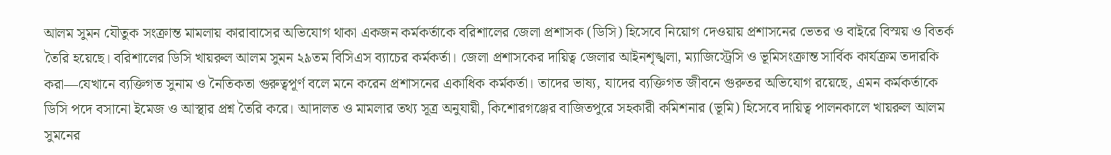আলম সুমন যৌতুক সংক্রান্ত মামলায় কারাবাসের অভিযোগ থাকা একজন কর্মকর্তাকে বরিশালের জেলা প্রশাসক (ডিসি) হিসেবে নিয়োগ দেওয়ায় প্রশাসনের ভেতর ও বাইরে বিস্ময় ও বিতর্ক তৈরি হয়েছে। বরিশালের ডিসি খায়রুল আলম সুমন ২৯তম বিসিএস ব্যাচের কর্মকর্তা। জেলা প্রশাসকের দায়িত্ব জেলার আইনশৃঙ্খলা, ম্যাজিস্ট্রেসি ও ভূমিসংক্রান্ত সার্বিক কার্যক্রম তদারকি করা—যেখানে ব্যক্তিগত সুনাম ও নৈতিকতা গুরুত্বপূর্ণ বলে মনে করেন প্রশাসনের একাধিক কর্মকর্তা। তাদের ভাষ্য, যাদের ব্যক্তিগত জীবনে গুরুতর অভিযোগ রয়েছে, এমন কর্মকর্তাকে ডিসি পদে বসানো ইমেজ ও আস্থার প্রশ্ন তৈরি করে। আদালত ও মামলার তথ্য সূত্র অনুযায়ী, কিশোরগঞ্জের বাজিতপুরে সহকারী কমিশনার (ভূমি) হিসেবে দায়িত্ব পালনকালে খায়রুল আলম সুমনের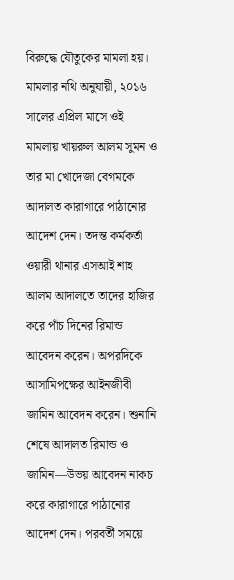বিরুদ্ধে যৌতুকের মামলা হয়। মামলার নথি অনুযায়ী, ২০১৬ সালের এপ্রিল মাসে ওই মামলায় খায়রুল আলম সুমন ও তার মা খোদেজা বেগমকে আদালত কারাগারে পাঠানোর আদেশ দেন। তদন্ত কর্মকর্তা ওয়ারী থানার এসআই শাহ আলম আদালতে তাদের হাজির করে পাঁচ দিনের রিমান্ড আবেদন করেন। অপরদিকে আসামিপক্ষের আইনজীবী জামিন আবেদন করেন। শুনানি শেষে আদালত রিমান্ড ও জামিন—উভয় আবেদন নাকচ করে কারাগারে পাঠানোর আদেশ দেন। পরবর্তী সময়ে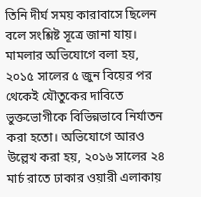তিনি দীর্ঘ সময় কারাবাসে ছিলেন বলে সংশ্লিষ্ট সূত্রে জানা যায়। মামলার অভিযোগে বলা হয়, ২০১৫ সালের ৫ জুন বিয়ের পর থেকেই যৌতুকের দাবিতে ভুক্তভোগীকে বিভিন্নভাবে নির্যাতন করা হতো। অভিযোগে আরও উল্লেখ করা হয়, ২০১৬ সালের ২৪ মার্চ রাতে ঢাকার ওয়ারী এলাকায়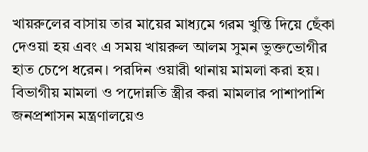খায়রুলের বাসায় তার মায়ের মাধ্যমে গরম খুন্তি দিয়ে ছেঁকা দেওয়া হয় এবং এ সময় খায়রুল আলম সুমন ভুক্তভোগীর হাত চেপে ধরেন। পরদিন ওয়ারী থানায় মামলা করা হয়। বিভাগীয় মামলা ও পদোন্নতি স্ত্রীর করা মামলার পাশাপাশি জনপ্রশাসন মন্ত্রণালয়েও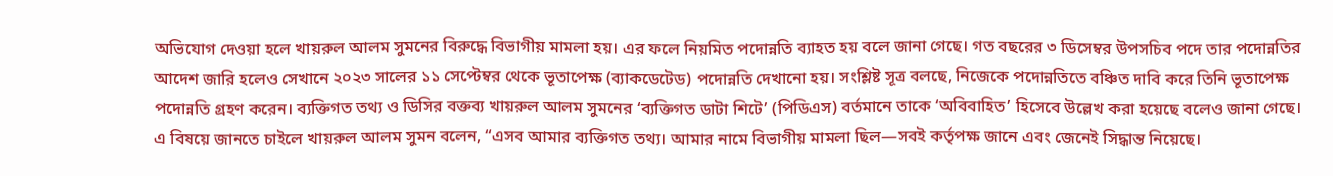অভিযোগ দেওয়া হলে খায়রুল আলম সুমনের বিরুদ্ধে বিভাগীয় মামলা হয়। এর ফলে নিয়মিত পদোন্নতি ব্যাহত হয় বলে জানা গেছে। গত বছরের ৩ ডিসেম্বর উপসচিব পদে তার পদোন্নতির আদেশ জারি হলেও সেখানে ২০২৩ সালের ১১ সেপ্টেম্বর থেকে ভূতাপেক্ষ (ব্যাকডেটেড) পদোন্নতি দেখানো হয়। সংশ্লিষ্ট সূত্র বলছে, নিজেকে পদোন্নতিতে বঞ্চিত দাবি করে তিনি ভূতাপেক্ষ পদোন্নতি গ্রহণ করেন। ব্যক্তিগত তথ্য ও ডিসির বক্তব্য খায়রুল আলম সুমনের ‘ব্যক্তিগত ডাটা শিটে’ (পিডিএস) বর্তমানে তাকে ‘অবিবাহিত’ হিসেবে উল্লেখ করা হয়েছে বলেও জানা গেছে। এ বিষয়ে জানতে চাইলে খায়রুল আলম সুমন বলেন, “এসব আমার ব্যক্তিগত তথ্য। আমার নামে বিভাগীয় মামলা ছিল—সবই কর্তৃপক্ষ জানে এবং জেনেই সিদ্ধান্ত নিয়েছে।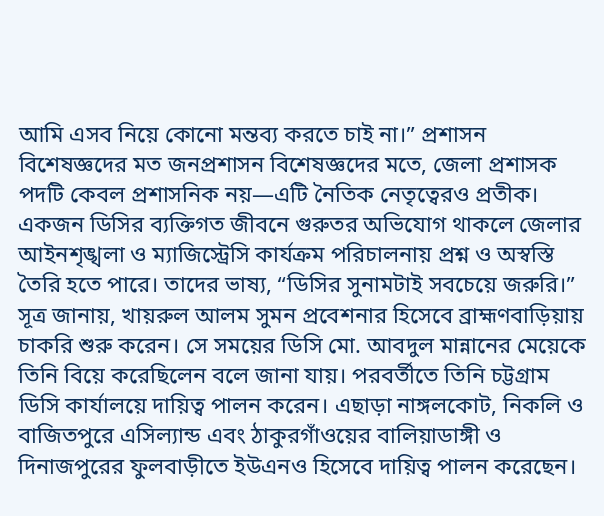আমি এসব নিয়ে কোনো মন্তব্য করতে চাই না।” প্রশাসন বিশেষজ্ঞদের মত জনপ্রশাসন বিশেষজ্ঞদের মতে, জেলা প্রশাসক পদটি কেবল প্রশাসনিক নয়—এটি নৈতিক নেতৃত্বেরও প্রতীক। একজন ডিসির ব্যক্তিগত জীবনে গুরুতর অভিযোগ থাকলে জেলার আইনশৃঙ্খলা ও ম্যাজিস্ট্রেসি কার্যক্রম পরিচালনায় প্রশ্ন ও অস্বস্তি তৈরি হতে পারে। তাদের ভাষ্য, “ডিসির সুনামটাই সবচেয়ে জরুরি।” সূত্র জানায়, খায়রুল আলম সুমন প্রবেশনার হিসেবে ব্রাহ্মণবাড়িয়ায় চাকরি শুরু করেন। সে সময়ের ডিসি মো. আবদুল মান্নানের মেয়েকে তিনি বিয়ে করেছিলেন বলে জানা যায়। পরবর্তীতে তিনি চট্টগ্রাম ডিসি কার্যালয়ে দায়িত্ব পালন করেন। এছাড়া নাঙ্গলকোট, নিকলি ও বাজিতপুরে এসিল্যান্ড এবং ঠাকুরগাঁওয়ের বালিয়াডাঙ্গী ও দিনাজপুরের ফুলবাড়ীতে ইউএনও হিসেবে দায়িত্ব পালন করেছেন।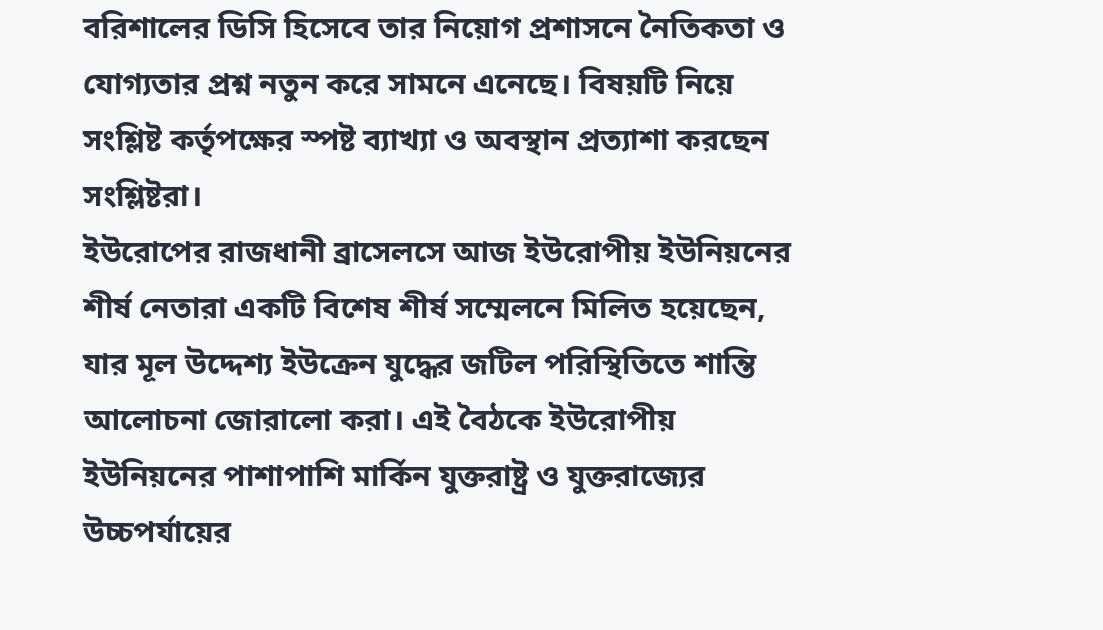বরিশালের ডিসি হিসেবে তার নিয়োগ প্রশাসনে নৈতিকতা ও যোগ্যতার প্রশ্ন নতুন করে সামনে এনেছে। বিষয়টি নিয়ে সংশ্লিষ্ট কর্তৃপক্ষের স্পষ্ট ব্যাখ্যা ও অবস্থান প্রত্যাশা করছেন সংশ্লিষ্টরা।
ইউরোপের রাজধানী ব্রাসেলসে আজ ইউরোপীয় ইউনিয়নের শীর্ষ নেতারা একটি বিশেষ শীর্ষ সম্মেলনে মিলিত হয়েছেন, যার মূল উদ্দেশ্য ইউক্রেন যুদ্ধের জটিল পরিস্থিতিতে শান্তি আলোচনা জোরালো করা। এই বৈঠকে ইউরোপীয় ইউনিয়নের পাশাপাশি মার্কিন যুক্তরাষ্ট্র ও যুক্তরাজ্যের উচ্চপর্যায়ের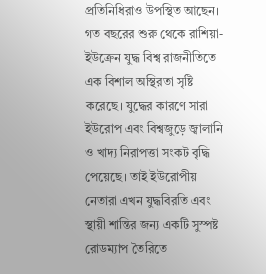প্রতিনিধিরাও উপস্থিত আছেন। গত বছরের শুরু থেকে রাশিয়া-ইউক্রেন যুদ্ধ বিশ্ব রাজনীতিতে এক বিশাল অস্থিরতা সৃষ্টি করেছে। যুদ্ধের কারণে সারা ইউরোপ এবং বিশ্বজুড়ে জ্বালানি ও খাদ্য নিরাপত্তা সংকট বৃদ্ধি পেয়েছে। তাই ইউরোপীয় নেতারা এখন যুদ্ধবিরতি এবং স্থায়ী শান্তির জন্য একটি সুস্পষ্ট রোডম্যাপ তৈরিতে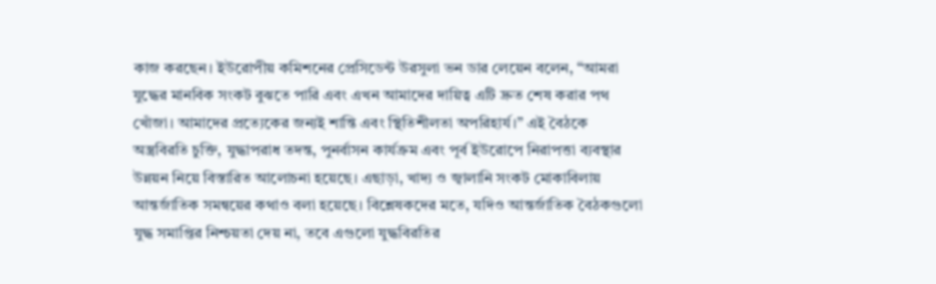কাজ করছেন। ইউরোপীয় কমিশনের প্রেসিডেন্ট উরসুলা ভন ডার লেয়েন বলেন, “আমরা যুদ্ধের মানবিক সংকট বুঝতে পারি এবং এখন আমাদের দায়িত্ব এটি দ্রুত শেষ করার পথ খোঁজা। আমাদের প্রত্যেকের জন্যই শান্তি এবং স্থিতিশীলতা অপরিহার্য।” এই বৈঠকে অস্ত্রবিরতি চুক্তি, যুদ্ধাপরাধ তদন্ত, পুনর্বাসন কার্যক্রম এবং পূর্ব ইউরোপে নিরাপত্তা ব্যবস্থার উন্নয়ন নিয়ে বিস্তারিত আলোচনা হয়েছে। এছাড়া, খাদ্য ও জ্বালানি সংকট মোকাবিলায় আন্তর্জাতিক সমন্বয়ের কথাও বলা হয়েছে। বিশ্লেষকদের মতে, যদিও আন্তর্জাতিক বৈঠকগুলো যুদ্ধ সমাপ্তির নিশ্চয়তা দেয় না, তবে এগুলো যুদ্ধবিরতির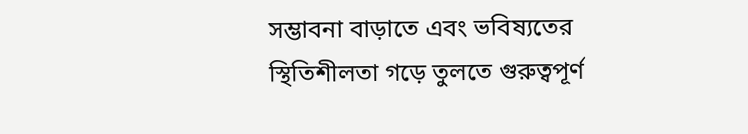সম্ভাবনা বাড়াতে এবং ভবিষ্যতের স্থিতিশীলতা গড়ে তুলতে গুরুত্বপূর্ণ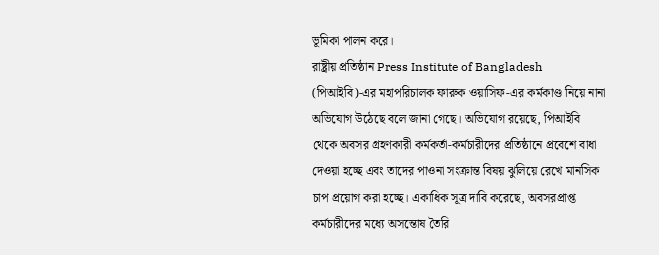ভূমিকা পালন করে।
রাষ্ট্রীয় প্রতিষ্ঠান Press Institute of Bangladesh (পিআইবি)-এর মহাপরিচালক ফারুক ওয়াসিফ-এর কর্মকাণ্ড নিয়ে নানা অভিযোগ উঠেছে বলে জানা গেছে। অভিযোগ রয়েছে, পিআইবি থেকে অবসর গ্রহণকারী কর্মকর্তা-কর্মচারীদের প্রতিষ্ঠানে প্রবেশে বাধা দেওয়া হচ্ছে এবং তাদের পাওনা সংক্রান্ত বিষয় ঝুলিয়ে রেখে মানসিক চাপ প্রয়োগ করা হচ্ছে। একাধিক সূত্র দাবি করেছে, অবসরপ্রাপ্ত কর্মচারীদের মধ্যে অসন্তোষ তৈরি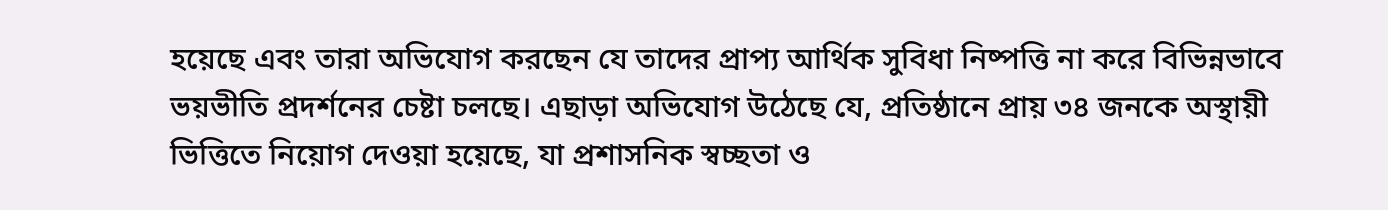হয়েছে এবং তারা অভিযোগ করছেন যে তাদের প্রাপ্য আর্থিক সুবিধা নিষ্পত্তি না করে বিভিন্নভাবে ভয়ভীতি প্রদর্শনের চেষ্টা চলছে। এছাড়া অভিযোগ উঠেছে যে, প্রতিষ্ঠানে প্রায় ৩৪ জনকে অস্থায়ী ভিত্তিতে নিয়োগ দেওয়া হয়েছে, যা প্রশাসনিক স্বচ্ছতা ও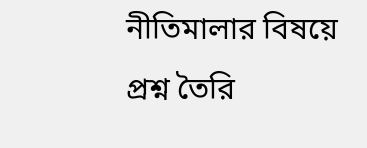নীতিমালার বিষয়ে প্রশ্ন তৈরি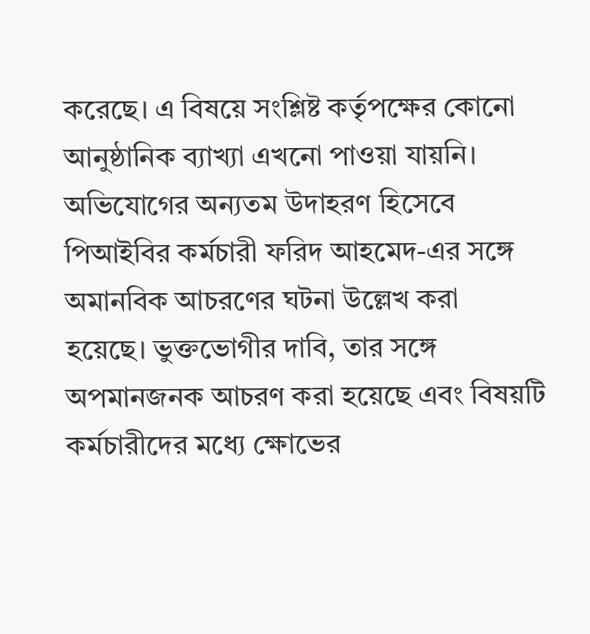করেছে। এ বিষয়ে সংশ্লিষ্ট কর্তৃপক্ষের কোনো আনুষ্ঠানিক ব্যাখ্যা এখনো পাওয়া যায়নি। অভিযোগের অন্যতম উদাহরণ হিসেবে পিআইবির কর্মচারী ফরিদ আহমেদ-এর সঙ্গে অমানবিক আচরণের ঘটনা উল্লেখ করা হয়েছে। ভুক্তভোগীর দাবি, তার সঙ্গে অপমানজনক আচরণ করা হয়েছে এবং বিষয়টি কর্মচারীদের মধ্যে ক্ষোভের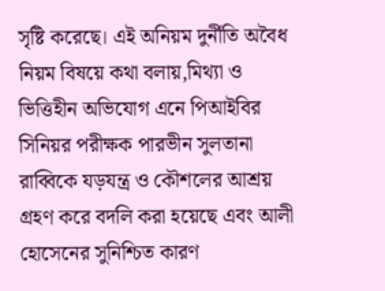সৃষ্টি করেছে। এই অনিয়ম দুর্নীতি অবৈধ নিয়ম বিষয়ে কথা বলায়,মিথ্যা ও ভিত্তিহীন অভিযোগ এনে পিআইবির সিনিয়র পরীক্ষক পারভীন সুলতানা রাব্বিকে যড়যন্ত্র ও কৌশলের আশ্রয় গ্রহণ করে বদলি করা হয়েছে এবং আলী হোসেনের সুনিশ্চিত কারণ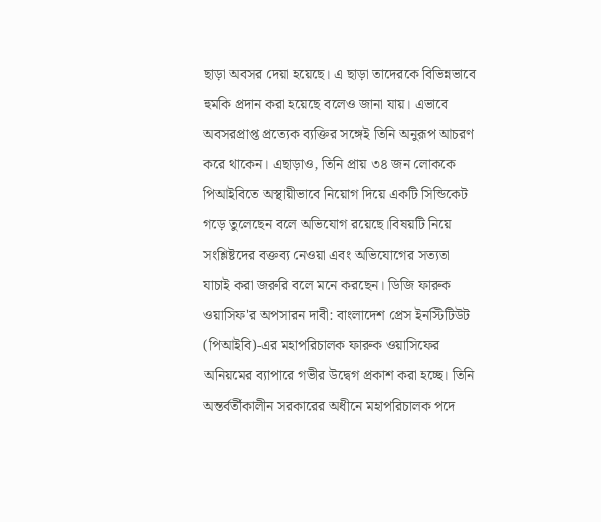ছাড়া অবসর দেয়া হয়েছে। এ ছাড়া তাদেরকে বিভিন্নভাবে হুমকি প্রদান করা হয়েছে বলেও জানা যায়। এভাবে অবসরপ্রাপ্ত প্রত্যেক ব্যক্তির সঙ্গেই তিনি অনুরূপ আচরণ করে থাকেন। এছাড়াও, তিনি প্রায় ৩৪ জন লোককে পিআইবিতে অস্থায়ীভাবে নিয়োগ দিয়ে একটি সিন্ডিকেট গড়ে তুলেছেন বলে অভিযোগ রয়েছে।বিষয়টি নিয়ে সংশ্লিষ্টদের বক্তব্য নেওয়া এবং অভিযোগের সত্যতা যাচাই করা জরুরি বলে মনে করছেন। ডিজি ফারুক ওয়াসিফ'র অপসারন দাবী: বাংলাদেশ প্রেস ইনস্টিটিউট (পিআইবি)-এর মহাপরিচালক ফারুক ওয়াসিফের অনিয়মের ব্যাপারে গভীর উদ্বেগ প্রকাশ করা হচ্ছে। তিনি অন্তর্বর্তীকালীন সরকারের অধীনে মহাপরিচালক পদে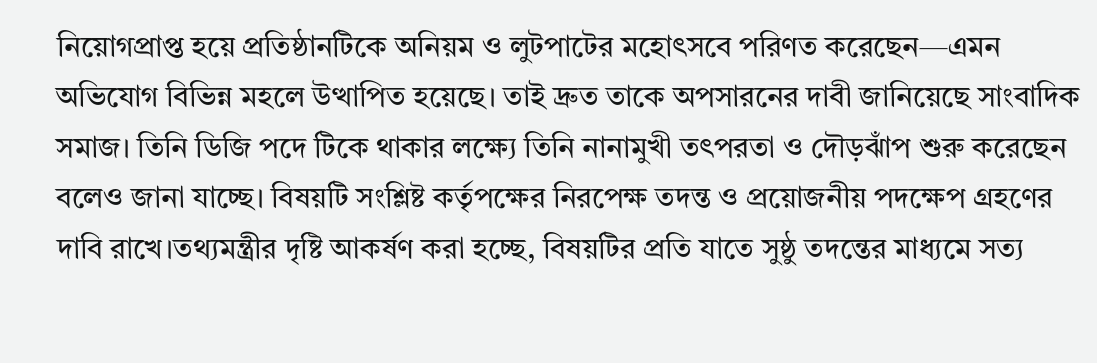নিয়োগপ্রাপ্ত হয়ে প্রতিষ্ঠানটিকে অনিয়ম ও লুটপাটের মহোৎসবে পরিণত করেছেন—এমন অভিযোগ বিভিন্ন মহলে উত্থাপিত হয়েছে। তাই দ্রুত তাকে অপসারনের দাবী জানিয়েছে সাংবাদিক সমাজ। তিনি ডিজি পদে টিকে থাকার লক্ষ্যে তিনি নানামুখী তৎপরতা ও দৌড়ঝাঁপ শুরু করেছেন বলেও জানা যাচ্ছে। বিষয়টি সংশ্লিষ্ট কর্তৃপক্ষের নিরপেক্ষ তদন্ত ও প্রয়োজনীয় পদক্ষেপ গ্রহণের দাবি রাখে।তথ্যমন্ত্রীর দৃষ্টি আকর্ষণ করা হচ্ছে, বিষয়টির প্রতি যাতে সুষ্ঠু তদন্তের মাধ্যমে সত্য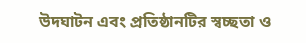উদঘাটন এবং প্রতিষ্ঠানটির স্বচ্ছতা ও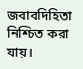জবাবদিহিতা নিশ্চিত করা যায়।